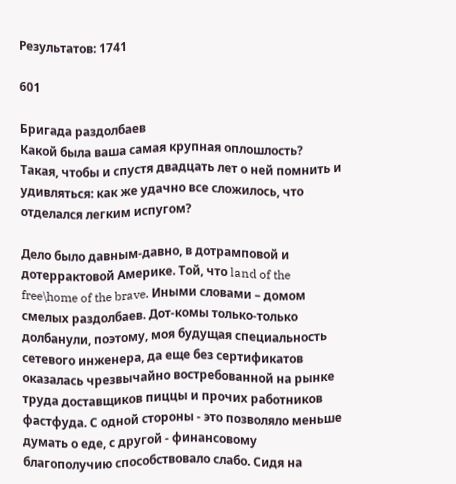Результатов: 1741

601

Бригада раздолбаев
Какой была ваша самая крупная оплошлость? Такая, чтобы и спустя двадцать лет о ней помнить и удивляться: как же удачно все сложилось, что отделался легким испугом?

Дело было давным-давно, в дотрамповой и дотеррактовой Америке. Той, что land of the free\home of the brave. Иными словами – домом смелых раздолбаев. Дот-комы только-только долбанули, поэтому, моя будущая специальность сетевого инженера, да еще без сертификатов оказалась чрезвычайно востребованной на рынке труда доставщиков пиццы и прочих работников фастфуда. С одной стороны - это позволяло меньше думать о еде, с другой - финансовому благополучию способствовало слабо. Сидя на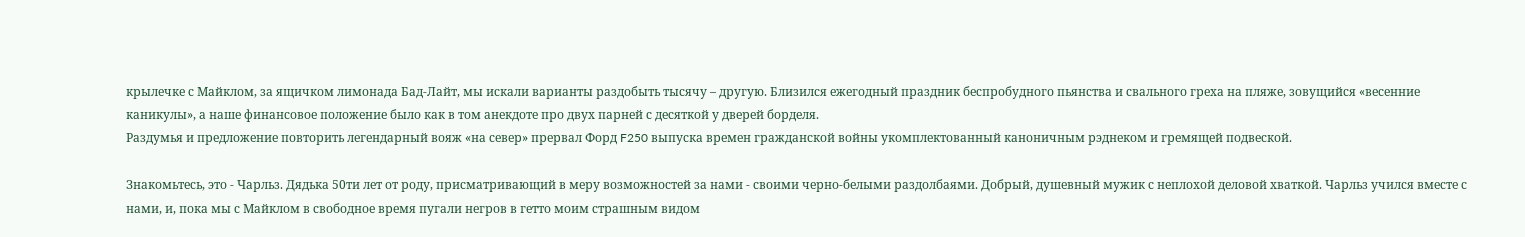крылечке с Майклом, за ящичком лимонада Бад-Лайт, мы искали варианты раздобыть тысячу – другую. Близился ежегодный праздник беспробудного пьянства и свального греха на пляже, зовущийся «весенние каникулы», а наше финансовое положение было как в том анекдоте про двух парней с десяткой у дверей борделя.
Раздумья и предложение повторить легендарный вояж «на север» прервал Форд F250 выпуска времен гражданской войны укомплектованный каноничным рэднеком и гремящей подвеской.

Знакомьтесь, это - Чарльз. Дядька 50ти лет от роду, присматривающий в меру возможностей за нами - своими черно-белыми раздолбаями. Добрый, душевный мужик с неплохой деловой хваткой. Чарльз учился вместе с нами, и, пока мы с Майклом в свободное время пугали негров в гетто моим страшным видом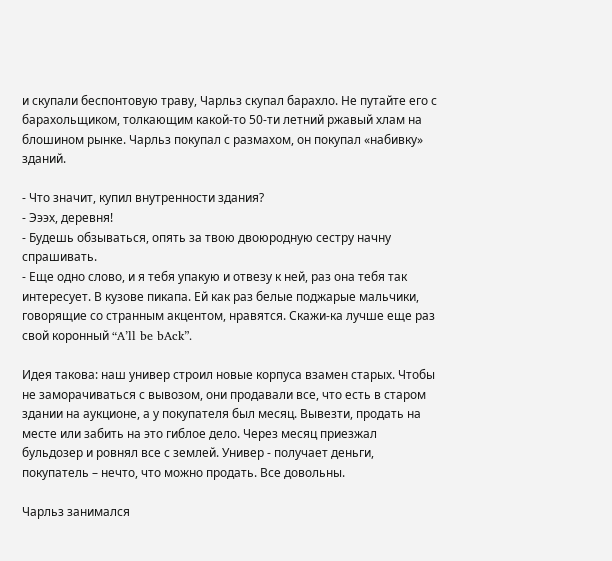и скупали беспонтовую траву, Чарльз скупал барахло. Не путайте его с барахольщиком, толкающим какой-то 50-ти летний ржавый хлам на блошином рынке. Чарльз покупал с размахом, он покупал «набивку» зданий.

- Что значит, купил внутренности здания?
- Эээх, деревня!
- Будешь обзываться, опять за твою двоюродную сестру начну спрашивать.
- Еще одно слово, и я тебя упакую и отвезу к ней, раз она тебя так интересует. В кузове пикапа. Ей как раз белые поджарые мальчики, говорящие со странным акцентом, нравятся. Скажи-ка лучше еще раз свой коронный “A’ll be bAck”.

Идея такова: наш универ строил новые корпуса взамен старых. Чтобы не заморачиваться с вывозом, они продавали все, что есть в старом здании на аукционе, а у покупателя был месяц. Вывезти, продать на месте или забить на это гиблое дело. Через месяц приезжал бульдозер и ровнял все с землей. Универ - получает деньги, покупатель – нечто, что можно продать. Все довольны.

Чарльз занимался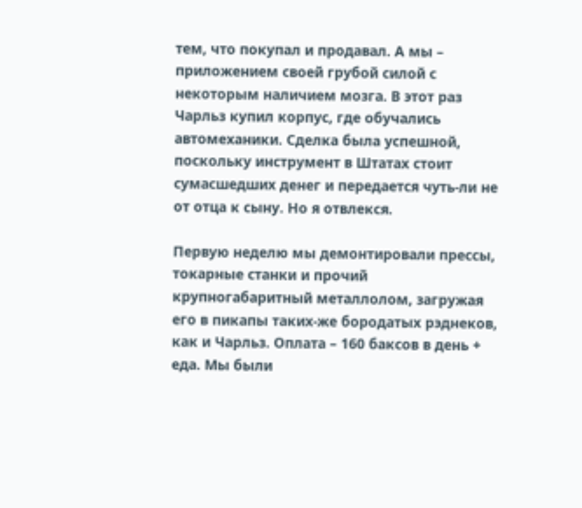тем, что покупал и продавал. А мы – приложением своей грубой силой с некоторым наличием мозга. В этот раз Чарльз купил корпус, где обучались автомеханики. Сделка была успешной, поскольку инструмент в Штатах стоит сумасшедших денег и передается чуть-ли не от отца к сыну. Но я отвлекся.

Первую неделю мы демонтировали прессы, токарные станки и прочий крупногабаритный металлолом, загружая его в пикапы таких-же бородатых рэднеков, как и Чарльз. Оплата – 160 баксов в день + еда. Мы были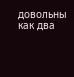довольны как два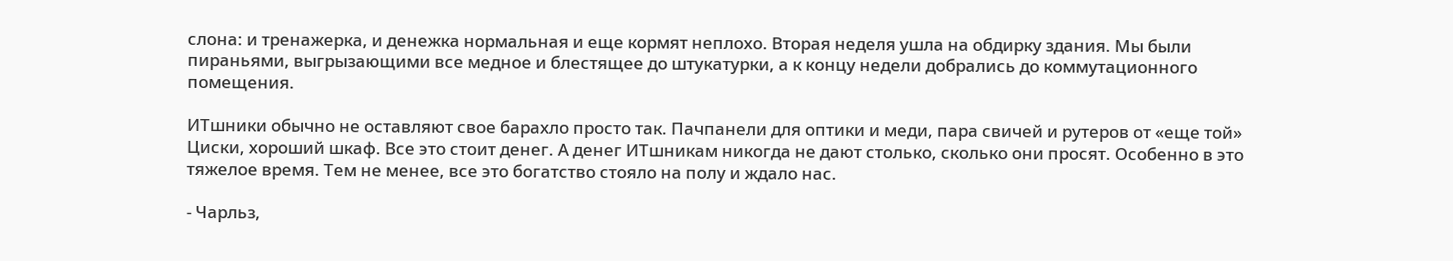слона: и тренажерка, и денежка нормальная и еще кормят неплохо. Вторая неделя ушла на обдирку здания. Мы были пираньями, выгрызающими все медное и блестящее до штукатурки, а к концу недели добрались до коммутационного помещения.

ИТшники обычно не оставляют свое барахло просто так. Пачпанели для оптики и меди, пара свичей и рутеров от «еще той» Циски, хороший шкаф. Все это стоит денег. А денег ИТшникам никогда не дают столько, сколько они просят. Особенно в это тяжелое время. Тем не менее, все это богатство стояло на полу и ждало нас.

- Чарльз,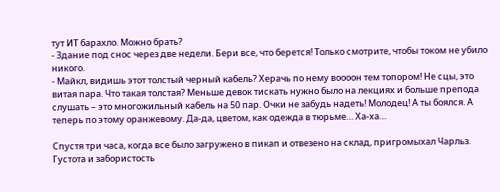тут ИТ барахло. Можно брать?
- Здание под снос через две недели. Бери все, что берется! Только смотрите, чтобы током не убило никого.
- Майкл, видишь этот толстый черный кабель? Херачь по нему воооон тем топором! Не сцы, это витая пара. Что такая толстая? Меньше девок тискать нужно было на лекциях и больше препода слушать – это многожильный кабель на 50 пар. Очки не забудь надеть! Молодец! А ты боялся. А теперь по этому оранжевому. Да-да, цветом, как одежда в тюрьме… Ха-ха…

Спустя три часа, когда все было загружено в пикап и отвезено на склад, пригромыхал Чарльз. Густота и забористость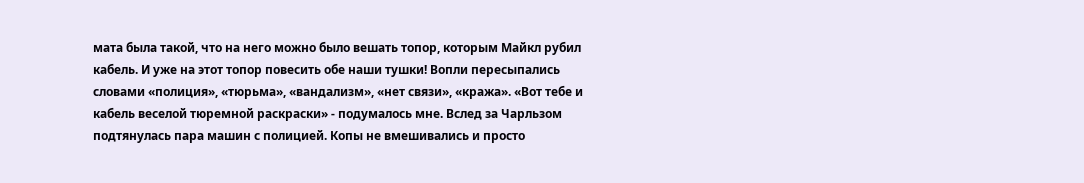мата была такой, что на него можно было вешать топор, которым Майкл рубил кабель. И уже на этот топор повесить обе наши тушки! Вопли пересыпались словами «полиция», «тюрьма», «вандализм», «нет связи», «кража». «Вот тебе и кабель веселой тюремной раскраски» - подумалось мне. Вслед за Чарльзом подтянулась пара машин с полицией. Копы не вмешивались и просто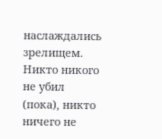наслаждались зрелищем. Никто никого не убил (пока), никто ничего не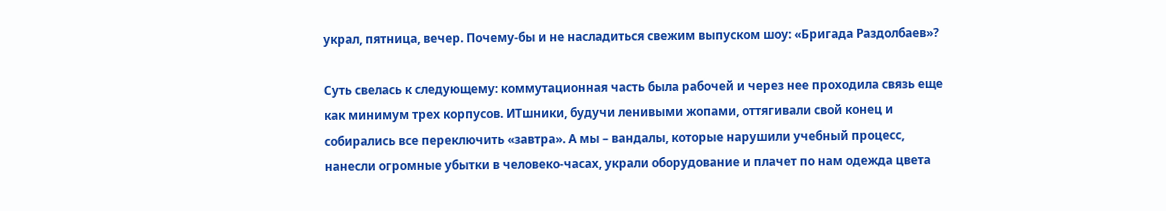украл, пятница, вечер. Почему-бы и не насладиться свежим выпуском шоу: «Бригада Раздолбаев»?

Суть свелась к следующему: коммутационная часть была рабочей и через нее проходила связь еще как минимум трех корпусов. ИТшники, будучи ленивыми жопами, оттягивали свой конец и собирались все переключить «завтра». А мы – вандалы, которые нарушили учебный процесс, нанесли огромные убытки в человеко-часах, украли оборудование и плачет по нам одежда цвета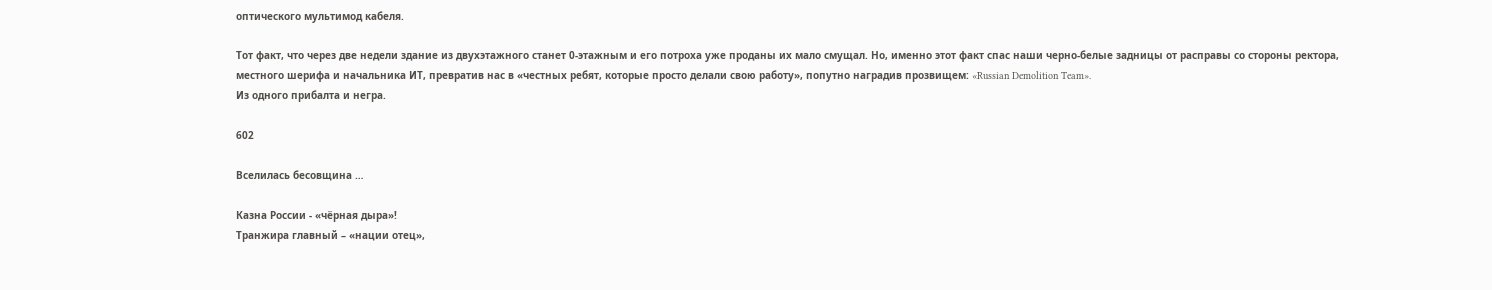оптического мультимод кабеля.

Тот факт, что через две недели здание из двухэтажного станет 0-этажным и его потроха уже проданы их мало смущал. Но, именно этот факт спас наши черно-белые задницы от расправы со стороны ректора, местного шерифа и начальника ИТ, превратив нас в «честных ребят, которые просто делали свою работу», попутно наградив прозвищем: «Russian Demolition Team».
Из одного прибалта и негра.

602

Вселилась бесовщина …

Казна России - «чёрная дыра»!
Транжира главный – «нации отец»,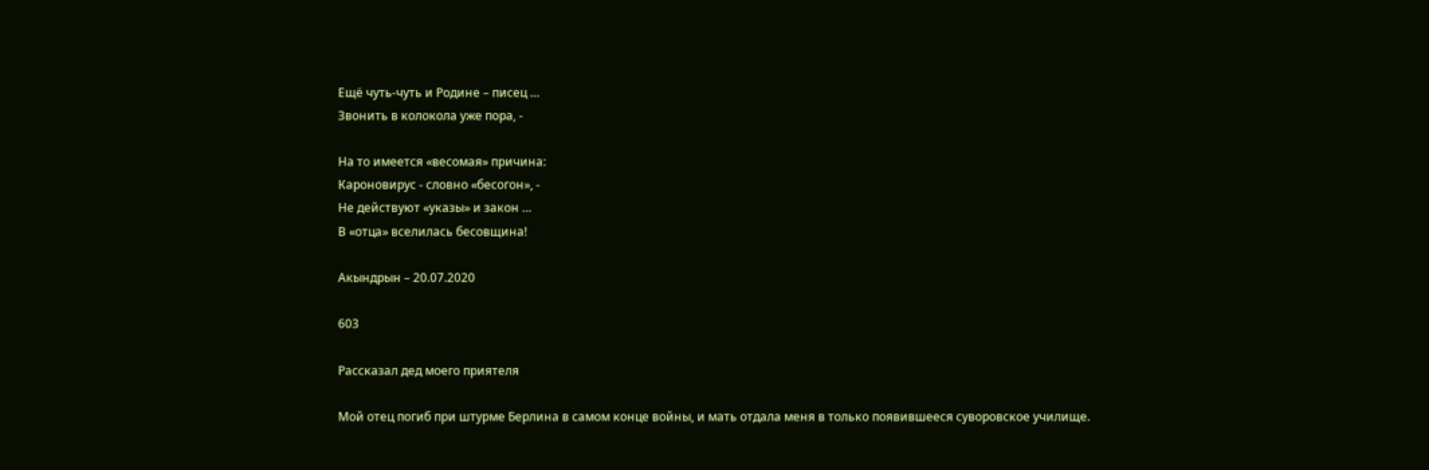Ещё чуть-чуть и Родине – писец …
Звонить в колокола уже пора, -

На то имеется «весомая» причина:
Кароновирус - словно «бесогон», -
Не действуют «указы» и закон …
В «отца» вселилась бесовщина!

Акындрын – 20.07.2020

603

Рассказал дед моего приятеля

Мой отец погиб при штурме Берлина в самом конце войны, и мать отдала меня в только появившееся суворовское училище.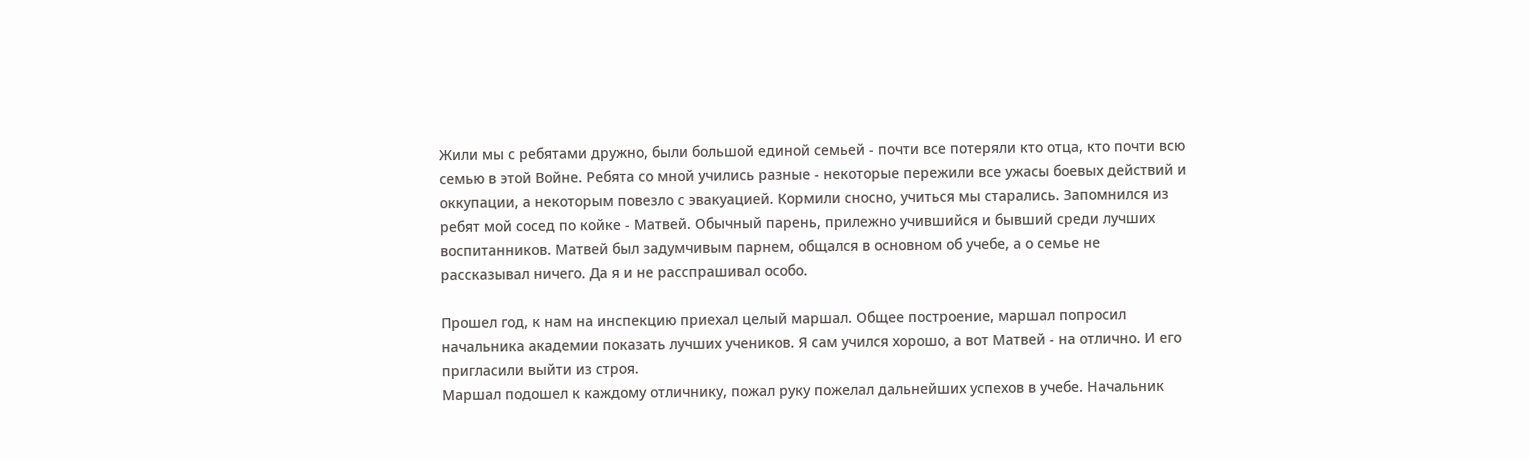Жили мы с ребятами дружно, были большой единой семьей - почти все потеряли кто отца, кто почти всю семью в этой Войне. Ребята со мной учились разные - некоторые пережили все ужасы боевых действий и оккупации, а некоторым повезло с эвакуацией. Кормили сносно, учиться мы старались. Запомнился из ребят мой сосед по койке - Матвей. Обычный парень, прилежно учившийся и бывший среди лучших воспитанников. Матвей был задумчивым парнем, общался в основном об учебе, а о семье не рассказывал ничего. Да я и не расспрашивал особо.

Прошел год, к нам на инспекцию приехал целый маршал. Общее построение, маршал попросил начальника академии показать лучших учеников. Я сам учился хорошо, а вот Матвей - на отлично. И его пригласили выйти из строя.
Маршал подошел к каждому отличнику, пожал руку пожелал дальнейших успехов в учебе. Начальник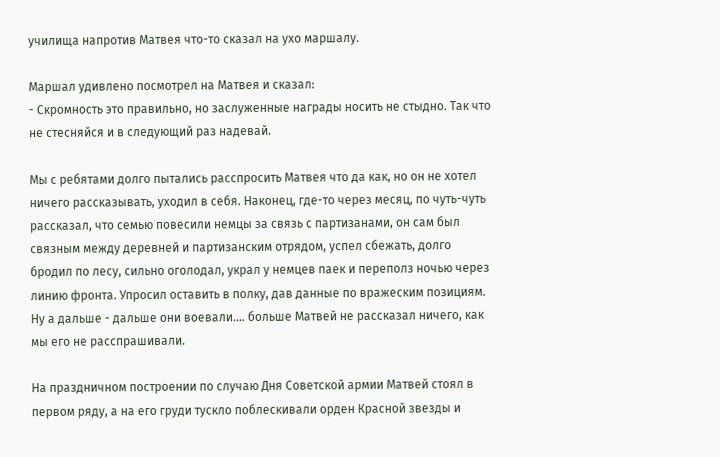училища напротив Матвея что-то сказал на ухо маршалу.

Маршал удивлено посмотрел на Матвея и сказал:
- Скромность это правильно, но заслуженные награды носить не стыдно. Так что не стесняйся и в следующий раз надевай.

Мы с ребятами долго пытались расспросить Матвея что да как, но он не хотел ничего рассказывать, уходил в себя. Наконец, где-то через месяц, по чуть-чуть рассказал, что семью повесили немцы за связь с партизанами, он сам был связным между деревней и партизанским отрядом, успел сбежать, долго бродил по лесу, сильно оголодал, украл у немцев паек и переполз ночью через линию фронта. Упросил оставить в полку, дав данные по вражеским позициям. Ну а дальше - дальше они воевали.... больше Матвей не рассказал ничего, как мы его не расспрашивали.

На праздничном построении по случаю Дня Советской армии Матвей стоял в первом ряду, а на его груди тускло поблескивали орден Красной звезды и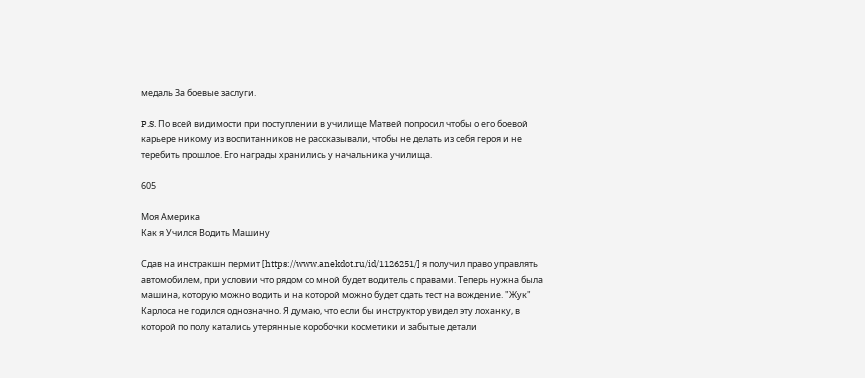медаль За боевые заслуги.

P.S. По всей видимости при поступлении в училище Матвей попросил чтобы о его боевой карьере никому из воспитанников не рассказывали, чтобы не делать из себя героя и не теребить прошлое. Его награды хранились у начальника училища.

605

Моя Америка
Как я Учился Водить Машину

Сдав на инстракшн пермит [https://www.anekdot.ru/id/1126251/] я получил право управлять автомобилем, при условии что рядом со мной будет водитель с правами. Теперь нужна была машина, которую можно водить и на которой можно будет сдать тест на вождение. "Жук" Карлоса не годился однозначно. Я думаю, что если бы инструктор увидел эту лоханку, в которой по полу катались утерянные коробочки косметики и забытые детали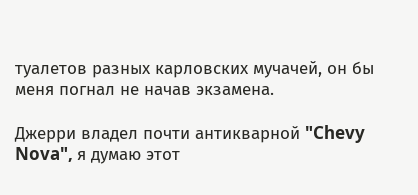туалетов разных карловских мучачей, он бы меня погнал не начав экзамена.

Джерри владел почти антикварной "Chevy Nova", я думаю этот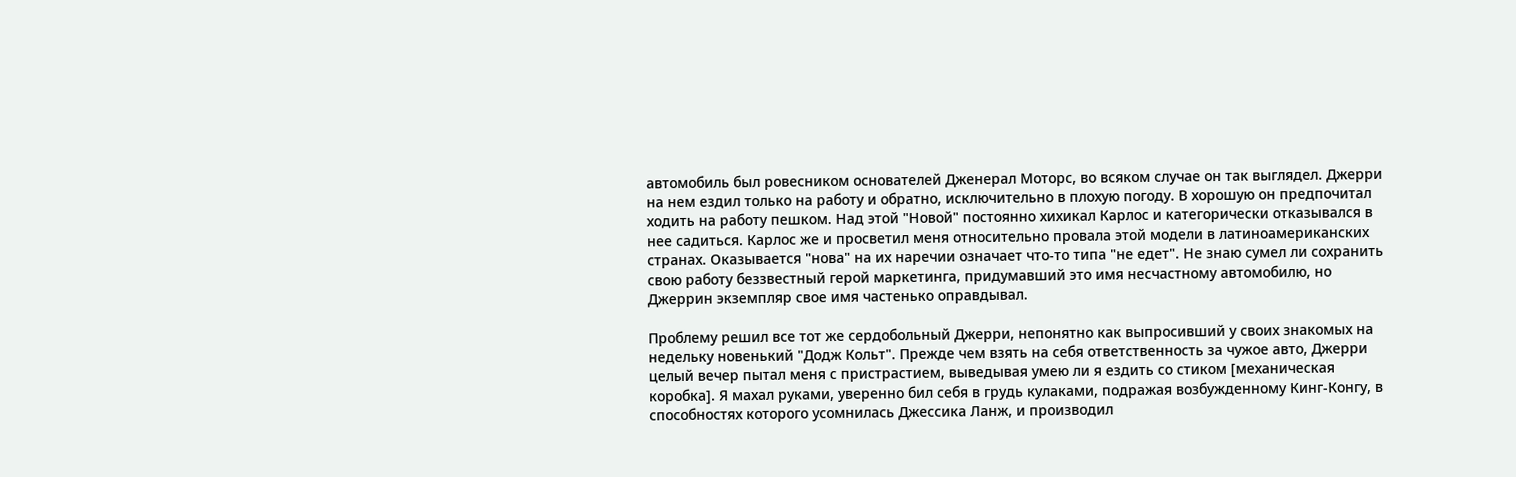автомобиль был ровесником основателей Дженерал Моторс, во всяком случае он так выглядел. Джерри на нем ездил только на работу и обратно, исключительно в плохую погоду. В хорошую он предпочитал ходить на работу пешком. Над этой "Новой" постоянно хихикал Карлос и категорически отказывался в нее садиться. Карлос же и просветил меня относительно провала этой модели в латиноамериканских странах. Оказывается "нова" на их наречии означает что-то типа "не едет". Не знаю сумел ли сохранить свою работу беззвестный герой маркетинга, придумавший это имя несчастному автомобилю, но Джеррин экземпляр свое имя частенько оправдывал.

Проблему решил все тот же сердобольный Джерри, непонятно как выпросивший у своих знакомых на недельку новенький "Додж Кольт". Прежде чем взять на себя ответственность за чужое авто, Джерри целый вечер пытал меня с пристрастием, выведывая умею ли я ездить со стиком [механическая коробка]. Я махал руками, уверенно бил себя в грудь кулаками, подражая возбужденному Кинг-Конгу, в способностях которого усомнилась Джессика Ланж, и производил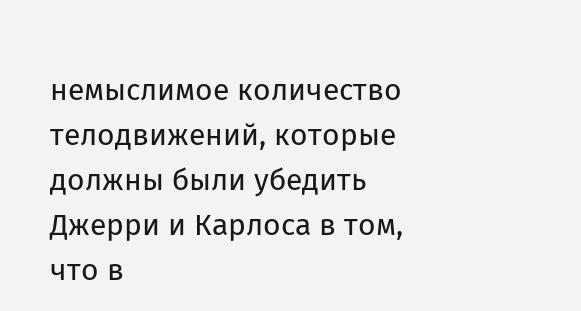немыслимое количество телодвижений, которые должны были убедить Джерри и Карлоса в том, что в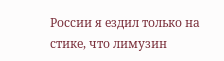России я ездил только на стике, что лимузин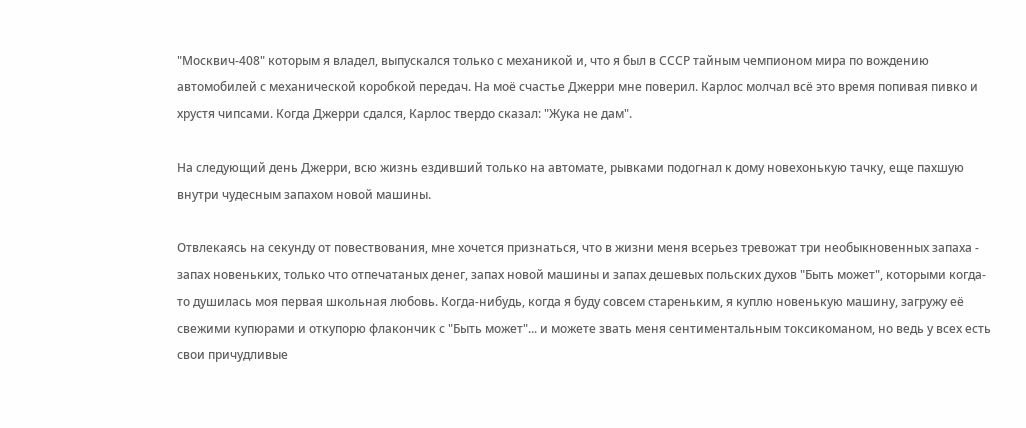"Москвич-408" которым я владел, выпускался только с механикой и, что я был в СССР тайным чемпионом мира по вождению автомобилей с механической коробкой передач. На моё счастье Джерри мне поверил. Карлос молчал всё это время попивая пивко и хрустя чипсами. Когда Джерри сдался, Карлос твердо сказал: "Жука не дам".

На следующий день Джерри, всю жизнь ездивший только на автомате, рывками подогнал к дому новехонькую тачку, еще пахшую внутри чудесным запахом новой машины.

Отвлекаясь на секунду от повествования, мне хочется признаться, что в жизни меня всерьез тревожат три необыкновенных запаха - запах новеньких, только что отпечатаных денег, запах новой машины и запах дешевых польских духов "Быть может", которыми когда-то душилась моя первая школьная любовь. Когда-нибудь, когда я буду совсем стареньким, я куплю новенькую машину, загружу её свежими купюрами и откупорю флакончик с "Быть может"... и можете звать меня сентиментальным токсикоманом, но ведь у всех есть свои причудливые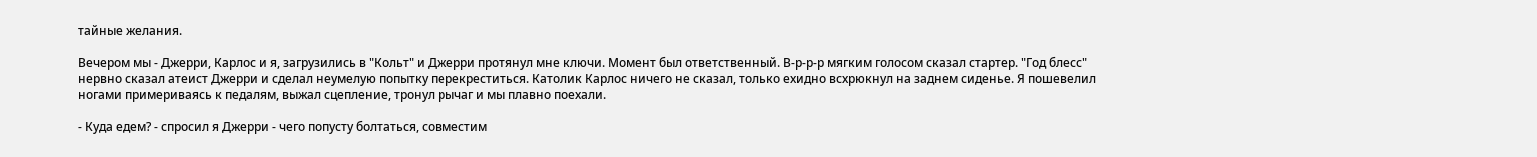тайные желания.

Вечером мы - Джерри, Карлос и я, загрузились в "Кольт" и Джерри протянул мне ключи. Момент был ответственный. В-р-р-р мягким голосом сказал стартер. "Год блесс" нервно сказал атеист Джерри и сделал неумелую попытку перекреститься. Католик Карлос ничего не сказал, только ехидно всхрюкнул на заднем сиденье. Я пошевелил ногами примериваясь к педалям, выжал сцепление, тронул рычаг и мы плавно поехали.

- Куда едем? - спросил я Джерри - чего попусту болтаться, совместим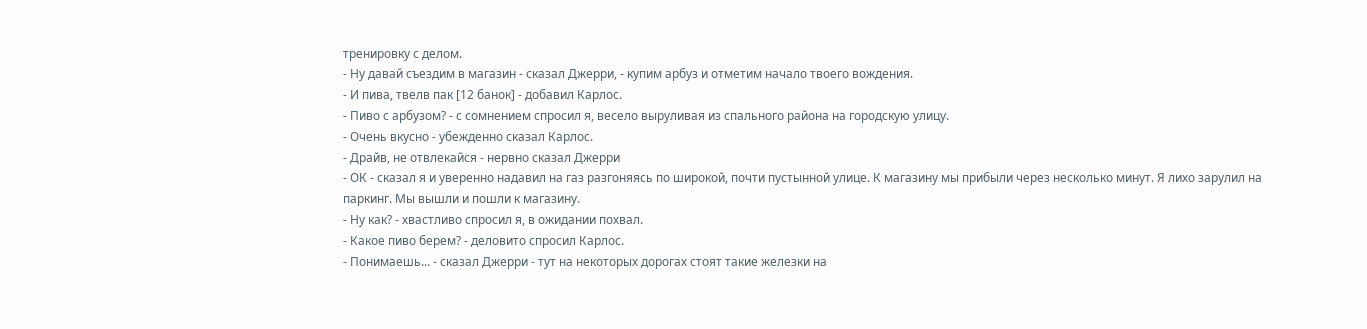тренировку с делом.
- Ну давай съездим в магазин - сказал Джерри, - купим арбуз и отметим начало твоего вождения.
- И пива, твелв пак [12 банок] - добавил Карлос.
- Пиво с арбузом? - с сомнением спросил я, весело выруливая из спального района на городскую улицу.
- Очень вкусно - убежденно сказал Карлос.
- Драйв, не отвлекайся - нервно сказал Джерри
- ОК - сказал я и уверенно надавил на газ разгоняясь по широкой, почти пустынной улице. К магазину мы прибыли через несколько минут. Я лихо зарулил на паркинг. Мы вышли и пошли к магазину.
- Ну как? - хвастливо спросил я, в ожидании похвал.
- Какое пиво берем? - деловито спросил Карлос.
- Понимаешь... - сказал Джерри - тут на некоторых дорогах стоят такие железки на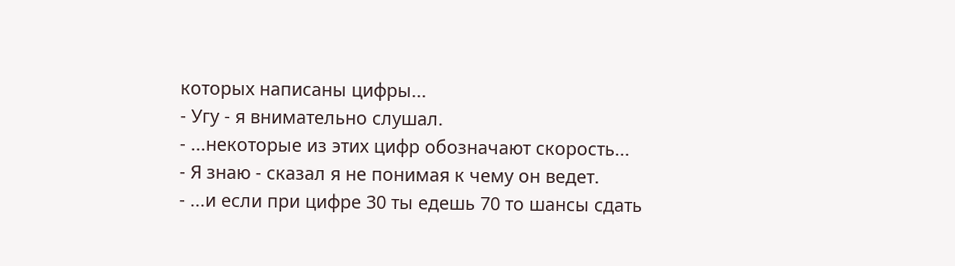которых написаны цифры...
- Угу - я внимательно слушал.
- ...некоторые из этих цифр обозначают скорость...
- Я знаю - сказал я не понимая к чему он ведет.
- ...и если при цифре 30 ты едешь 70 то шансы сдать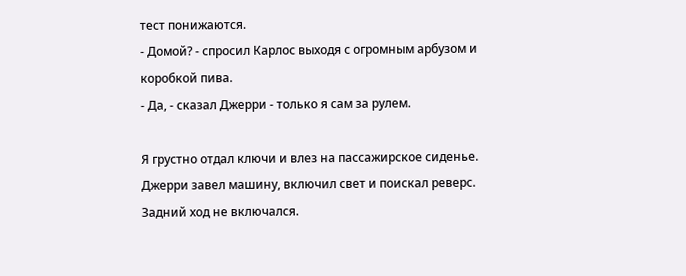тест понижаются.
- Домой? - спросил Карлос выходя с огромным арбузом и коробкой пива.
- Да, - сказал Джерри - только я сам за рулем.

Я грустно отдал ключи и влез на пассажирское сиденье. Джерри завел машину, включил свет и поискал реверс. Задний ход не включался.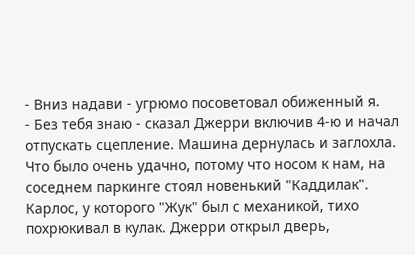- Вниз надави - угрюмо посоветовал обиженный я.
- Без тебя знаю - сказал Джерри включив 4-ю и начал отпускать сцепление. Машина дернулась и заглохла. Что было очень удачно, потому что носом к нам, на соседнем паркинге стоял новенький "Каддилак". Карлос, у которого "Жук" был с механикой, тихо похрюкивал в кулак. Джерри открыл дверь,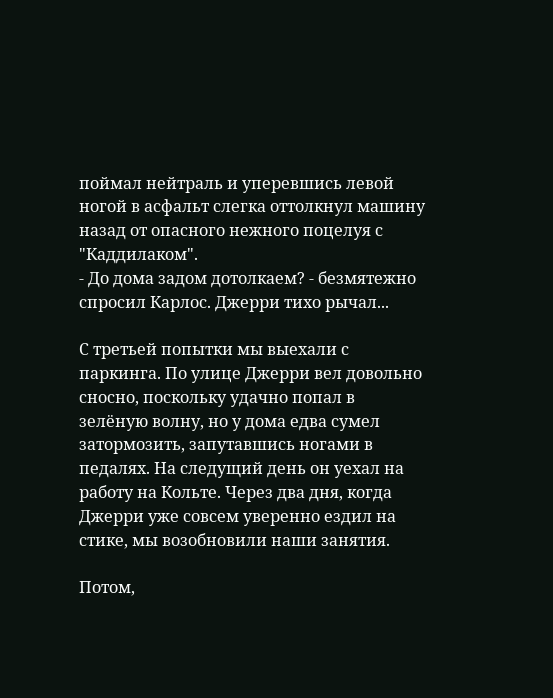поймал нейтраль и уперевшись левой ногой в асфальт слегка оттолкнул машину назад от опасного нежного поцелуя с "Каддилаком".
- До дома задом дотолкаем? - безмятежно спросил Карлос. Джерри тихо рычал...

С третьей попытки мы выехали с паркинга. По улице Джерри вел довольно сносно, поскольку удачно попал в зелёную волну, но у дома едва сумел затормозить, запутавшись ногами в педалях. На следущий день он уехал на работу на Кольте. Через два дня, когда Джерри уже совсем уверенно ездил на стике, мы возобновили наши занятия.

Потом,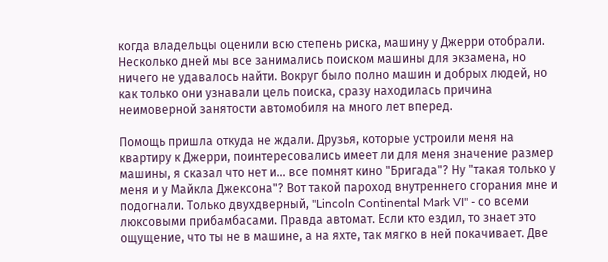когда владельцы оценили всю степень риска, машину у Джерри отобрали. Несколько дней мы все занимались поиском машины для экзамена, но ничего не удавалось найти. Вокруг было полно машин и добрых людей, но как только они узнавали цель поиска, сразу находилась причина неимоверной занятости автомобиля на много лет вперед.

Помощь пришла откуда не ждали. Друзья, которые устроили меня на квартиру к Джерри, поинтересовались имеет ли для меня значение размер машины, я сказал что нет и... все помнят кино "Бригада"? Ну "такая только у меня и у Майкла Джексона"? Вот такой пароход внутреннего сгорания мне и подогнали. Только двухдверный, "Lincoln Continental Mark VI" - со всеми люксовыми прибамбасами. Правда автомат. Если кто ездил, то знает это ощущение, что ты не в машине, а на яхте, так мягко в ней покачивает. Две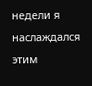недели я наслаждался этим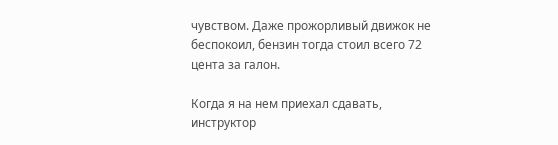чувством. Даже прожорливый движок не беспокоил, бензин тогда стоил всего 72 цента за галон.

Когда я на нем приехал сдавать, инструктор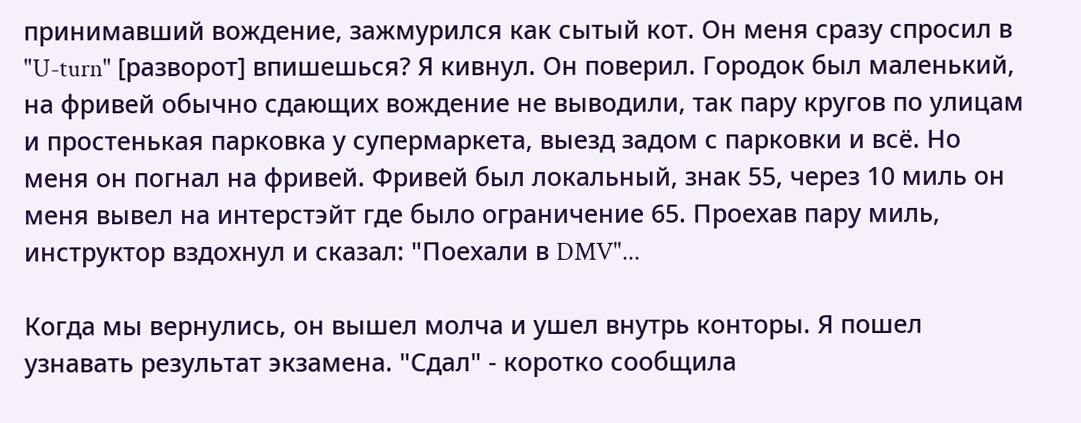принимавший вождение, зажмурился как сытый кот. Он меня сразу спросил в "U-turn" [разворот] впишешься? Я кивнул. Он поверил. Городок был маленький, на фривей обычно сдающих вождение не выводили, так пару кругов по улицам и простенькая парковка у супермаркета, выезд задом с парковки и всё. Но меня он погнал на фривей. Фривей был локальный, знак 55, через 10 миль он меня вывел на интерстэйт где было ограничение 65. Проехав пару миль, инструктор вздохнул и сказал: "Поехали в DMV"...

Когда мы вернулись, он вышел молча и ушел внутрь конторы. Я пошел узнавать результат экзамена. "Сдал" - коротко сообщила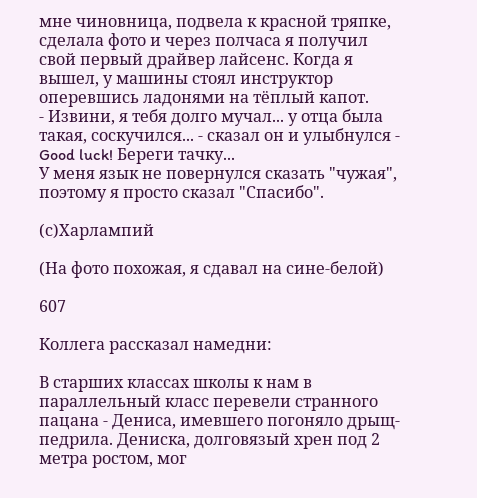мне чиновница, подвела к красной тряпке, сделала фото и через полчаса я получил свой первый драйвер лайсенс. Когда я вышел, у машины стоял инструктор оперевшись ладонями на тёплый капот.
- Извини, я тебя долго мучал... у отца была такая, соскучился... - сказал он и улыбнулся - Good luck! Береги тачку...
У меня язык не повернулся сказать "чужая", поэтому я просто сказал "Спасибо".

(с)Харлампий

(На фото похожая, я сдавал на сине-белой)

607

Коллега рассказал намедни:

В старших классах школы к нам в параллельный класс перевели странного пацана - Дениса, имевшего погоняло дрыщ-педрила. Дениска, долговязый хрен под 2 метра ростом, мог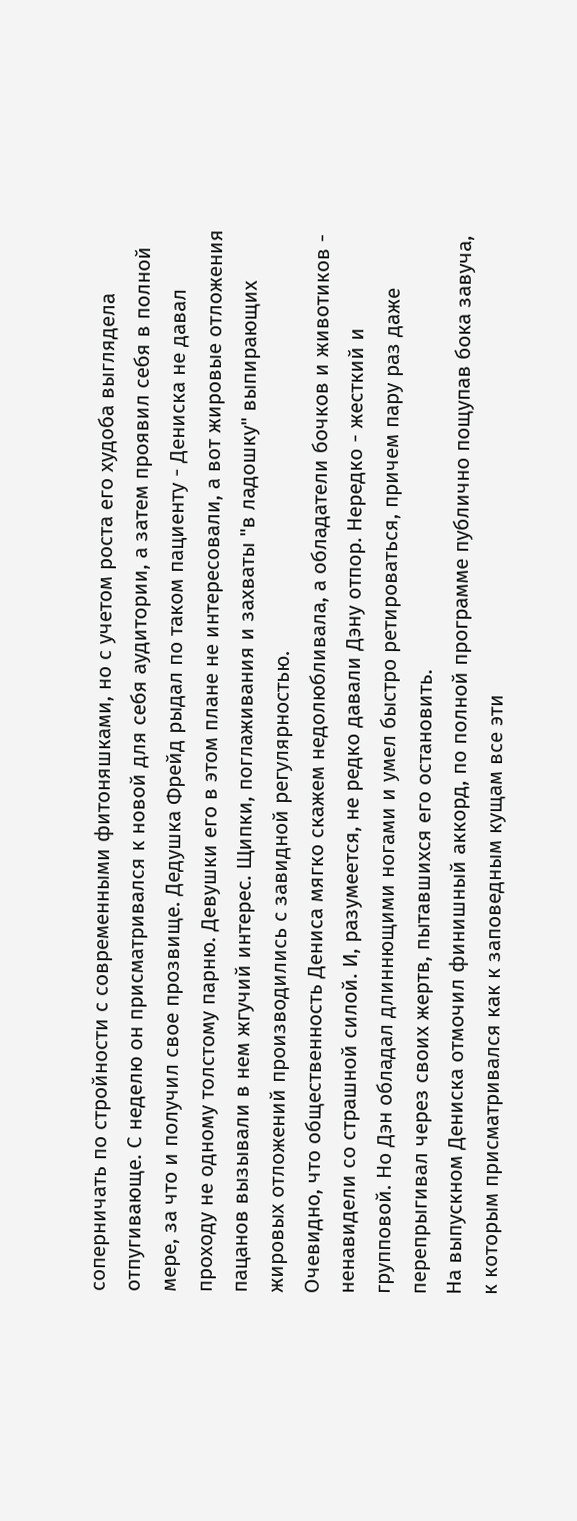соперничать по стройности с современными фитоняшками, но с учетом роста его худоба выглядела отпугивающе. С неделю он присматривался к новой для себя аудитории, а затем проявил себя в полной мере, за что и получил свое прозвище. Дедушка Фрейд рыдал по таком пациенту - Дениска не давал проходу не одному толстому парню. Девушки его в этом плане не интересовали, а вот жировые отложения пацанов вызывали в нем жгучий интерес. Щипки, поглаживания и захваты "в ладошку" выпирающих жировых отложений производились с завидной регулярностью.
Очевидно, что общественность Дениса мягко скажем недолюбливала, а обладатели бочков и животиков - ненавидели со страшной силой. И, разумеется, не редко давали Дэну отпор. Нередко - жесткий и групповой. Но Дэн обладал длиннющими ногами и умел быстро ретироваться, причем пару раз даже перепрыгивал через своих жертв, пытавшихся его остановить.
На выпускном Дениска отмочил финишный аккорд, по полной программе публично пощупав бока завуча, к которым присматривался как к заповедным кущам все эти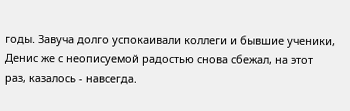годы. Завуча долго успокаивали коллеги и бывшие ученики, Денис же с неописуемой радостью снова сбежал, на этот раз, казалось - навсегда.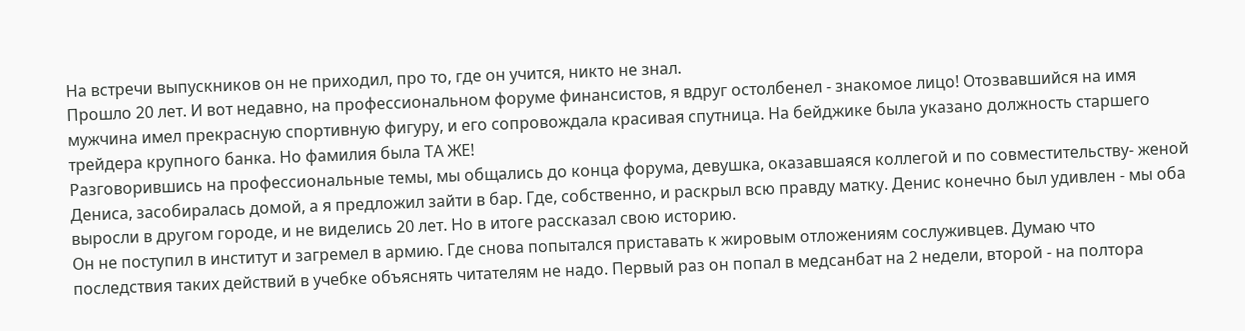На встречи выпускников он не приходил, про то, где он учится, никто не знал.
Прошло 20 лет. И вот недавно, на профессиональном форуме финансистов, я вдруг остолбенел - знакомое лицо! Отозвавшийся на имя мужчина имел прекрасную спортивную фигуру, и его сопровождала красивая спутница. На бейджике была указано должность старшего трейдера крупного банка. Но фамилия была ТА ЖЕ!
Разговорившись на профессиональные темы, мы общались до конца форума, девушка, оказавшаяся коллегой и по совместительству- женой Дениса, засобиралась домой, а я предложил зайти в бар. Где, собственно, и раскрыл всю правду матку. Денис конечно был удивлен - мы оба выросли в другом городе, и не виделись 20 лет. Но в итоге рассказал свою историю.
Он не поступил в институт и загремел в армию. Где снова попытался приставать к жировым отложениям сослуживцев. Думаю что последствия таких действий в учебке объяснять читателям не надо. Первый раз он попал в медсанбат на 2 недели, второй - на полтора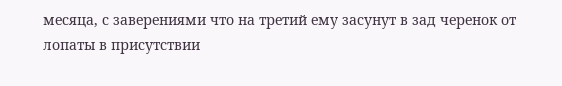месяца, с заверениями что на третий ему засунут в зад черенок от лопаты в присутствии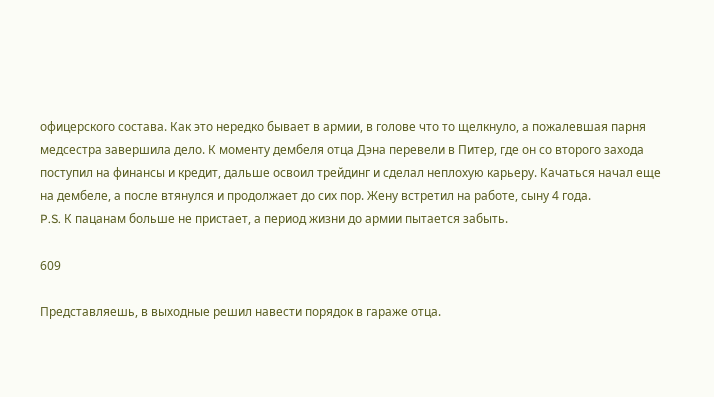офицерского состава. Как это нередко бывает в армии, в голове что то щелкнуло, а пожалевшая парня медсестра завершила дело. К моменту дембеля отца Дэна перевели в Питер, где он со второго захода поступил на финансы и кредит, дальше освоил трейдинг и сделал неплохую карьеру. Качаться начал еще на дембеле, а после втянулся и продолжает до сих пор. Жену встретил на работе, сыну 4 года.
P.S. К пацанам больше не пристает, а период жизни до армии пытается забыть.

609

Представляешь, в выходные решил навести порядок в гараже отца.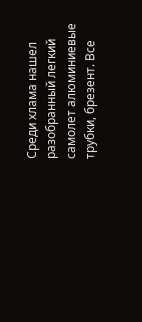Среди хлама нашел разобранный легкий самолет алюминиевые трубки, брезент. Все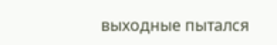выходные пытался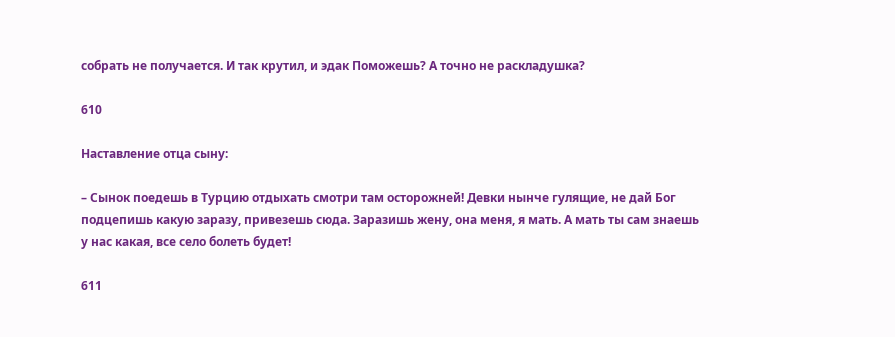собрать не получается. И так крутил, и эдак Поможешь? А точно не раскладушка?

610

Наставление отца сыну:

– Сынок поедешь в Турцию отдыхать смотри там осторожней! Девки нынче гулящие, не дай Бог подцепишь какую заразу, привезешь сюда. Заразишь жену, она меня, я мать. А мать ты сам знаешь у нас какая, все село болеть будет!

611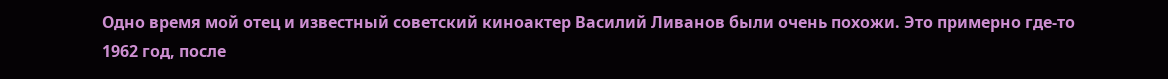Одно время мой отец и известный советский киноактер Василий Ливанов были очень похожи. Это примерно где-то 1962 год, после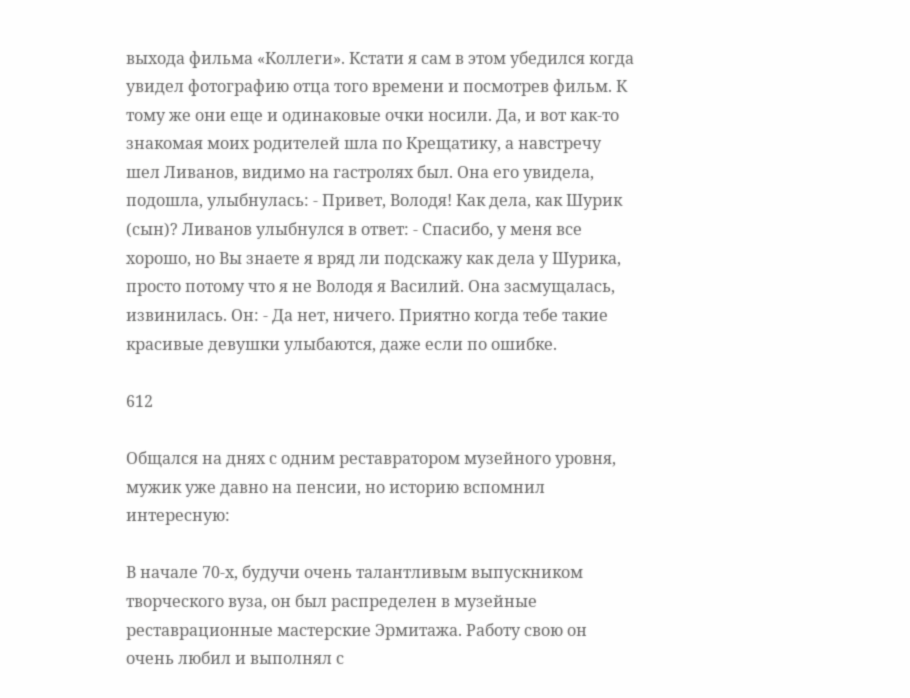выхода фильма «Коллеги». Кстати я сам в этом убедился когда увидел фотографию отца того времени и посмотрев фильм. К тому же они еще и одинаковые очки носили. Да, и вот как-то знакомая моих родителей шла по Крещатику, а навстречу шел Ливанов, видимо на гастролях был. Она его увидела, подошла, улыбнулась: - Привет, Володя! Как дела, как Шурик (сын)? Ливанов улыбнулся в ответ: - Спасибо, у меня все хорошо, но Вы знаете я вряд ли подскажу как дела у Шурика, просто потому что я не Володя я Василий. Она засмущалась, извинилась. Он: - Да нет, ничего. Приятно когда тебе такие красивые девушки улыбаются, даже если по ошибке.

612

Общался на днях с одним реставратором музейного уровня, мужик уже давно на пенсии, но историю вспомнил интересную:

В начале 70-х, будучи очень талантливым выпускником творческого вуза, он был распределен в музейные реставрационные мастерские Эрмитажа. Работу свою он очень любил и выполнял с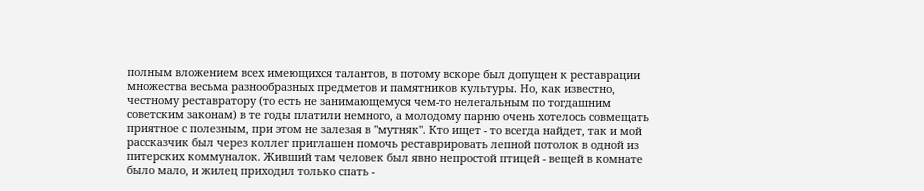полным вложением всех имеющихся талантов, в потому вскоре был допущен к реставрации множества весьма разнообразных предметов и памятников культуры. Но, как известно, честному реставратору (то есть не занимающемуся чем-то нелегальным по тогдашним советским законам) в те годы платили немного, а молодому парню очень хотелось совмещать приятное с полезным, при этом не залезая в "мутняк". Кто ищет - то всегда найдет, так и мой рассказчик был через коллег приглашен помочь реставрировать лепной потолок в одной из питерских коммуналок. Живший там человек был явно непростой птицей - вещей в комнате было мало, и жилец приходил только спать -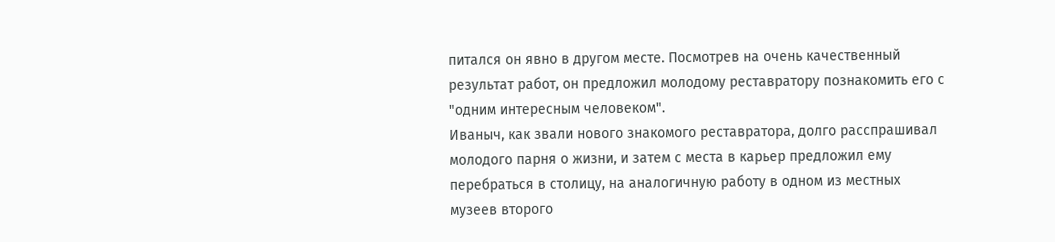питался он явно в другом месте. Посмотрев на очень качественный результат работ, он предложил молодому реставратору познакомить его с "одним интересным человеком".
Иваныч, как звали нового знакомого реставратора, долго расспрашивал молодого парня о жизни, и затем с места в карьер предложил ему перебраться в столицу, на аналогичную работу в одном из местных музеев второго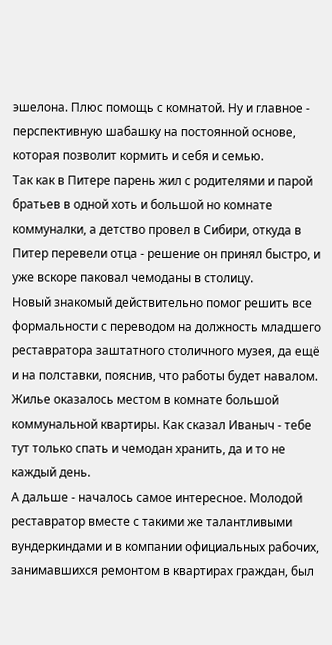эшелона. Плюс помощь с комнатой. Ну и главное - перспективную шабашку на постоянной основе, которая позволит кормить и себя и семью.
Так как в Питере парень жил с родителями и парой братьев в одной хоть и большой но комнате коммуналки, а детство провел в Сибири, откуда в Питер перевели отца - решение он принял быстро, и уже вскоре паковал чемоданы в столицу.
Новый знакомый действительно помог решить все формальности с переводом на должность младшего реставратора заштатного столичного музея, да ещё и на полставки, пояснив, что работы будет навалом. Жилье оказалось местом в комнате большой коммунальной квартиры. Как сказал Иваныч - тебе тут только спать и чемодан хранить, да и то не каждый день.
А дальше - началось самое интересное. Молодой реставратор вместе с такими же талантливыми вундеркиндами и в компании официальных рабочих, занимавшихся ремонтом в квартирах граждан, был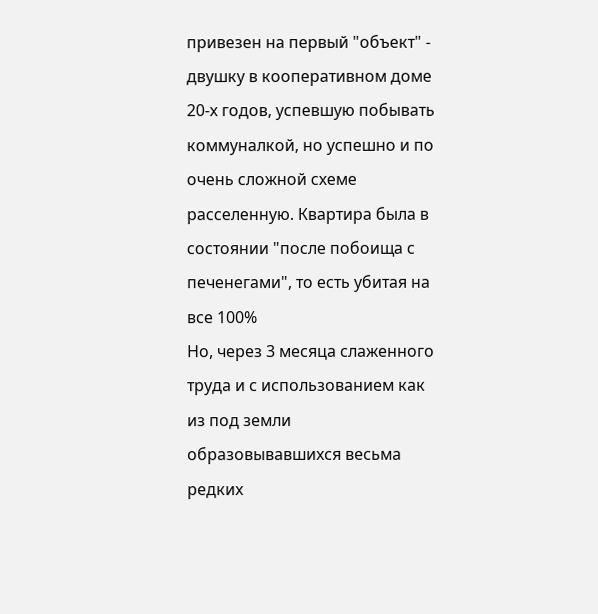привезен на первый "объект" - двушку в кооперативном доме 20-х годов, успевшую побывать коммуналкой, но успешно и по очень сложной схеме расселенную. Квартира была в состоянии "после побоища с печенегами", то есть убитая на все 100%
Но, через 3 месяца слаженного труда и с использованием как из под земли образовывавшихся весьма редких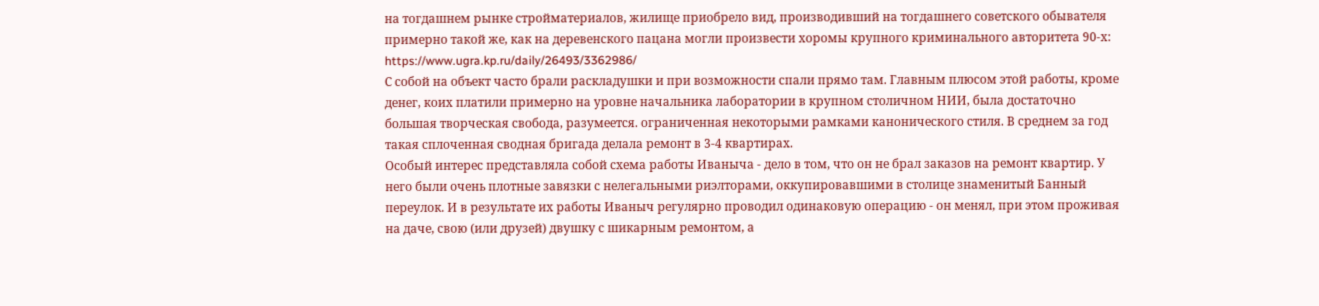на тогдашнем рынке стройматериалов, жилище приобрело вид, производивший на тогдашнего советского обывателя примерно такой же, как на деревенского пацана могли произвести хоромы крупного криминального авторитета 90-х: https://www.ugra.kp.ru/daily/26493/3362986/
С собой на объект часто брали раскладушки и при возможности спали прямо там. Главным плюсом этой работы, кроме денег, коих платили примерно на уровне начальника лаборатории в крупном столичном НИИ, была достаточно большая творческая свобода, разумеется. ограниченная некоторыми рамками канонического стиля. В среднем за год такая сплоченная сводная бригада делала ремонт в 3-4 квартирах.
Особый интерес представляла собой схема работы Иваныча - дело в том, что он не брал заказов на ремонт квартир. У него были очень плотные завязки с нелегальными риэлторами, оккупировавшими в столице знаменитый Банный переулок. И в результате их работы Иваныч регулярно проводил одинаковую операцию - он менял, при этом проживая на даче, свою (или друзей) двушку с шикарным ремонтом, а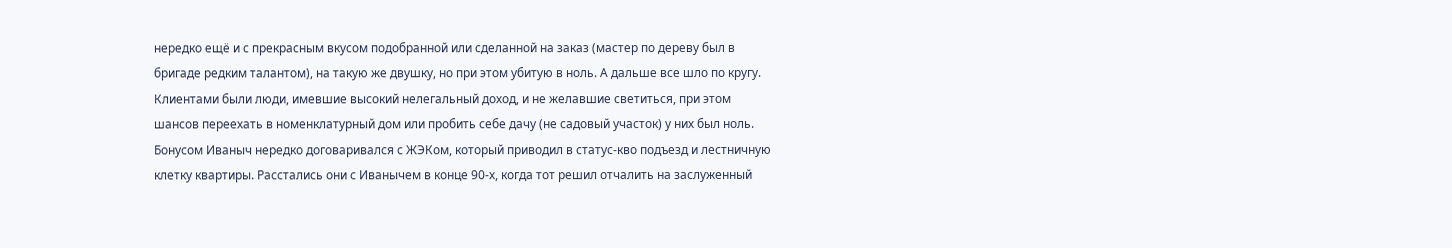нередко ещё и с прекрасным вкусом подобранной или сделанной на заказ (мастер по дереву был в бригаде редким талантом), на такую же двушку, но при этом убитую в ноль. А дальше все шло по кругу. Клиентами были люди, имевшие высокий нелегальный доход, и не желавшие светиться, при этом шансов переехать в номенклатурный дом или пробить себе дачу (не садовый участок) у них был ноль. Бонусом Иваныч нередко договаривался с ЖЭКом, который приводил в статус-кво подъезд и лестничную клетку квартиры. Расстались они с Иванычем в конце 90-х, когда тот решил отчалить на заслуженный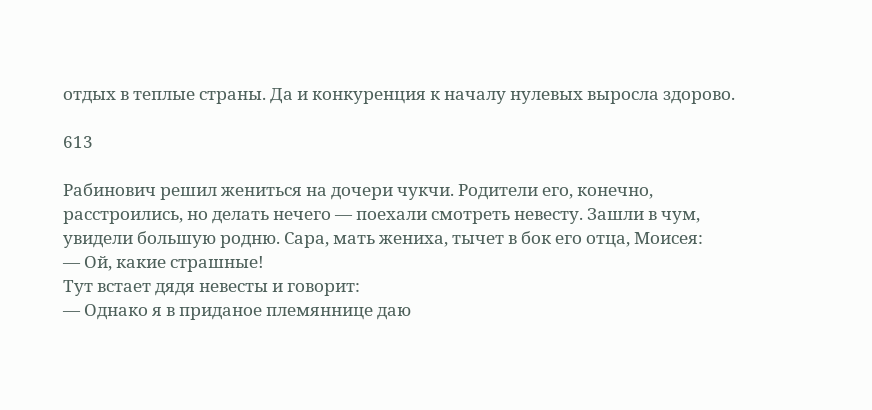отдых в теплые страны. Да и конкуренция к началу нулевых выросла здорово.

613

Рабинович решил жениться на дочери чукчи. Родители его, конечно, расстроились, но делать нечего — поехали смотреть невесту. Зашли в чум, увидели большую родню. Сара, мать жениха, тычет в бок его отца, Моисея:
— Ой, какие страшные!
Тут встает дядя невесты и говорит:
— Однако я в приданое племяннице даю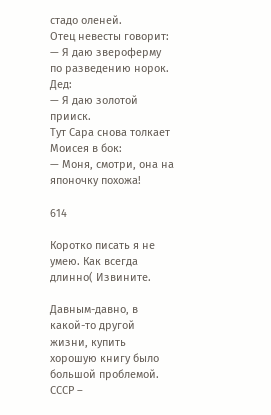стадо оленей.
Отец невесты говорит:
— Я даю звероферму по разведению норок.
Дед:
— Я даю золотой прииск.
Тут Сара снова толкает Моисея в бок:
— Моня, смотри, она на японочку похожа!

614

Коротко писать я не умею. Как всегда длинно( Извините.

Давным-давно, в какой-то другой жизни, купить хорошую книгу было большой проблемой. СССР –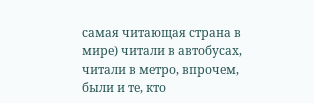самая читающая страна в мире) читали в автобусах, читали в метро, впрочем, были и те, кто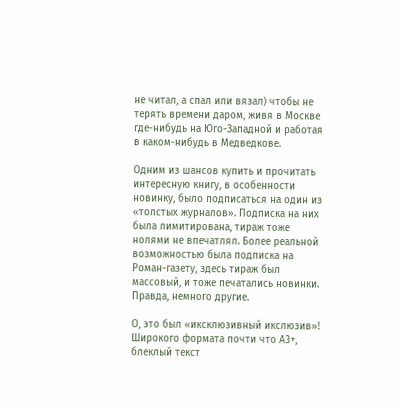не читал, а спал или вязал) чтобы не терять времени даром, живя в Москве где-нибудь на Юго-Западной и работая в каком-нибудь в Медведкове.

Одним из шансов купить и прочитать интересную книгу, в особенности новинку, было подписаться на один из «толстых журналов». Подписка на них была лимитирована, тираж тоже нолями не впечатлял. Более реальной возможностью была подписка на Роман-газету, здесь тираж был массовый, и тоже печатались новинки. Правда, немного другие.

О, это был «иксклюзивный икслюзив»! Широкого формата почти что А3+, блеклый текст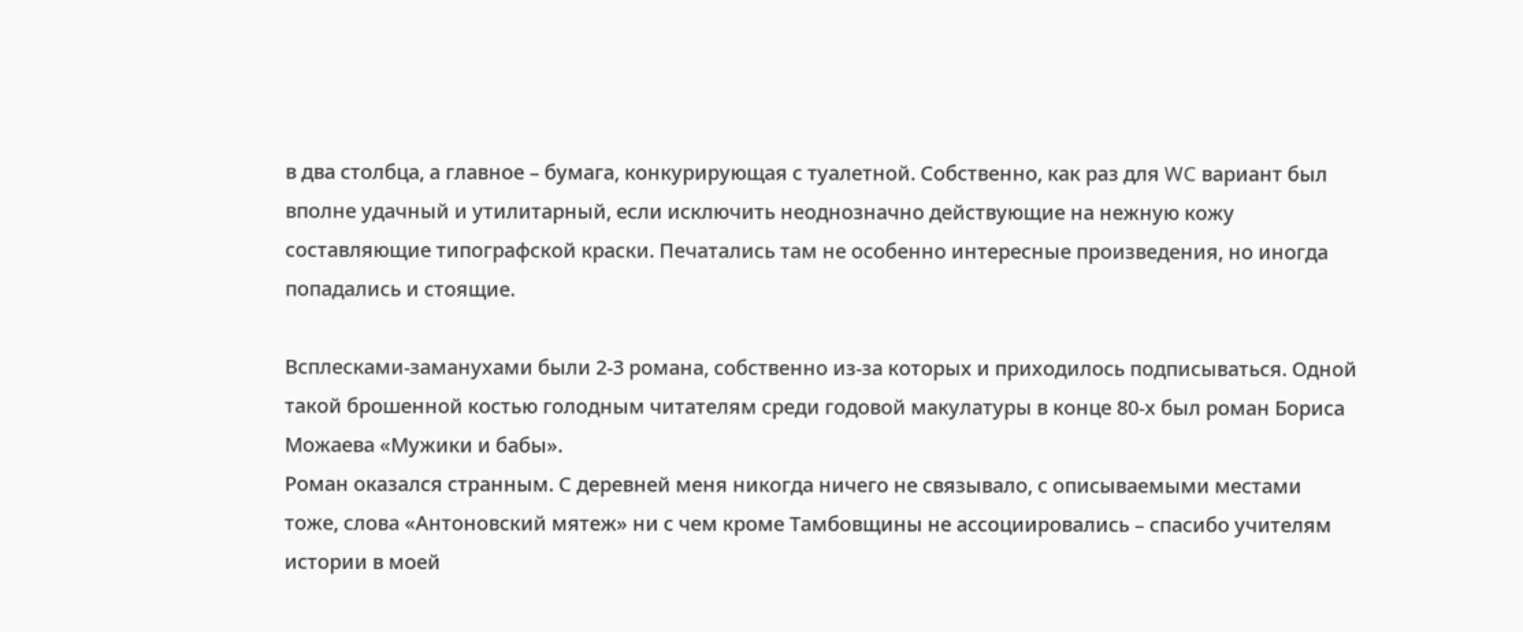в два столбца, а главное – бумага, конкурирующая с туалетной. Собственно, как раз для WC вариант был вполне удачный и утилитарный, если исключить неоднозначно действующие на нежную кожу составляющие типографской краски. Печатались там не особенно интересные произведения, но иногда попадались и стоящие.

Всплесками-заманухами были 2-3 романа, собственно из-за которых и приходилось подписываться. Одной такой брошенной костью голодным читателям среди годовой макулатуры в конце 80-х был роман Бориса Можаева «Мужики и бабы».
Роман оказался странным. С деревней меня никогда ничего не связывало, с описываемыми местами тоже, слова «Антоновский мятеж» ни с чем кроме Тамбовщины не ассоциировались – спасибо учителям истории в моей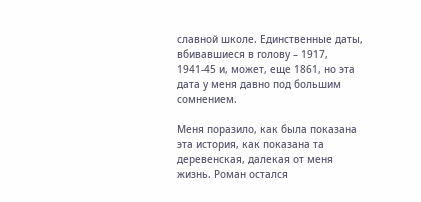славной школе. Единственные даты, вбивавшиеся в голову – 1917, 1941-45 и, может, еще 1861, но эта дата у меня давно под большим сомнением.

Меня поразило, как была показана эта история, как показана та деревенская, далекая от меня жизнь. Роман остался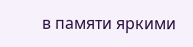в памяти яркими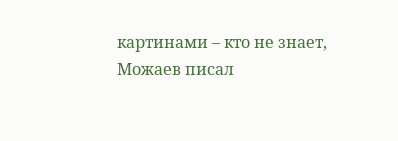картинами – кто не знает, Можаев писал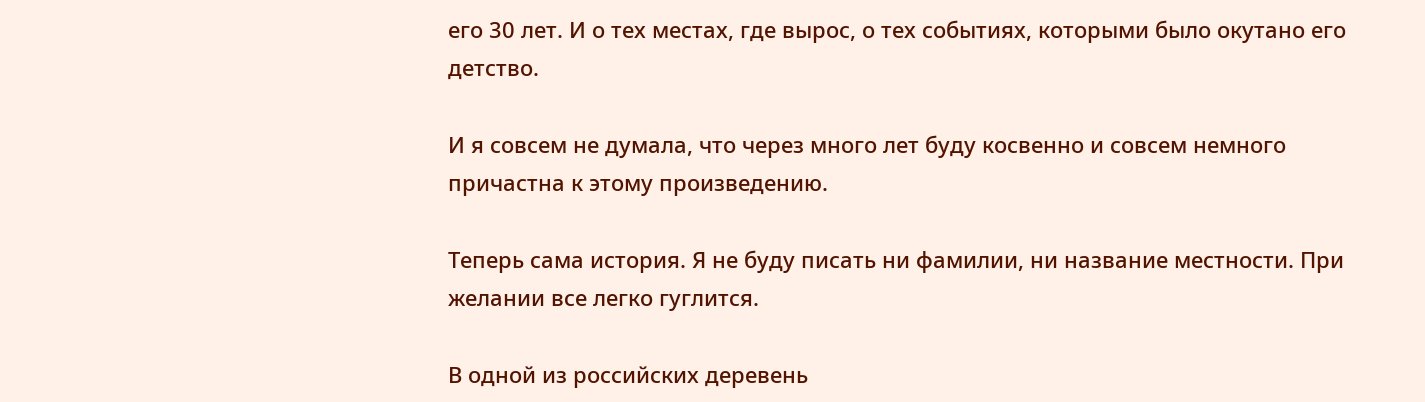его 30 лет. И о тех местах, где вырос, о тех событиях, которыми было окутано его детство.

И я совсем не думала, что через много лет буду косвенно и совсем немного причастна к этому произведению.

Теперь сама история. Я не буду писать ни фамилии, ни название местности. При желании все легко гуглится.

В одной из российских деревень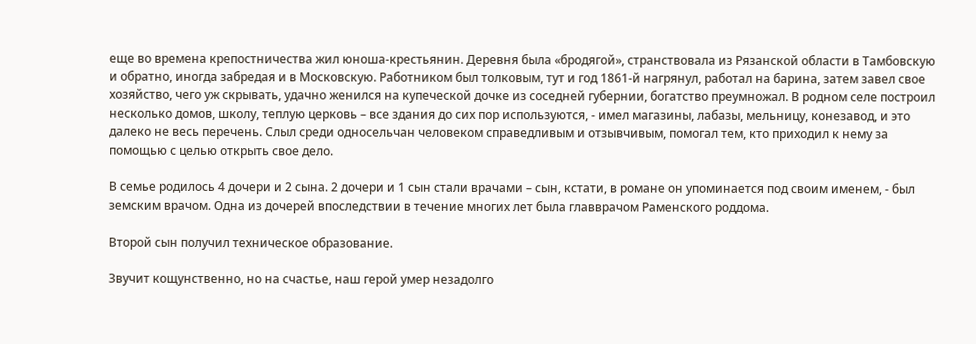еще во времена крепостничества жил юноша-крестьянин. Деревня была «бродягой», странствовала из Рязанской области в Тамбовскую и обратно, иногда забредая и в Московскую. Работником был толковым, тут и год 1861-й нагрянул, работал на барина, затем завел свое хозяйство, чего уж скрывать, удачно женился на купеческой дочке из соседней губернии, богатство преумножал. В родном селе построил несколько домов, школу, теплую церковь – все здания до сих пор используются, - имел магазины, лабазы, мельницу, конезавод, и это далеко не весь перечень. Слыл среди односельчан человеком справедливым и отзывчивым, помогал тем, кто приходил к нему за помощью с целью открыть свое дело.

В семье родилось 4 дочери и 2 сына. 2 дочери и 1 сын стали врачами – сын, кстати, в романе он упоминается под своим именем, - был земским врачом. Одна из дочерей впоследствии в течение многих лет была главврачом Раменского роддома.

Второй сын получил техническое образование.

Звучит кощунственно, но на счастье, наш герой умер незадолго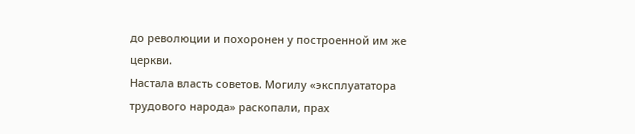до революции и похоронен у построенной им же церкви.
Настала власть советов. Могилу «эксплуататора трудового народа» раскопали, прах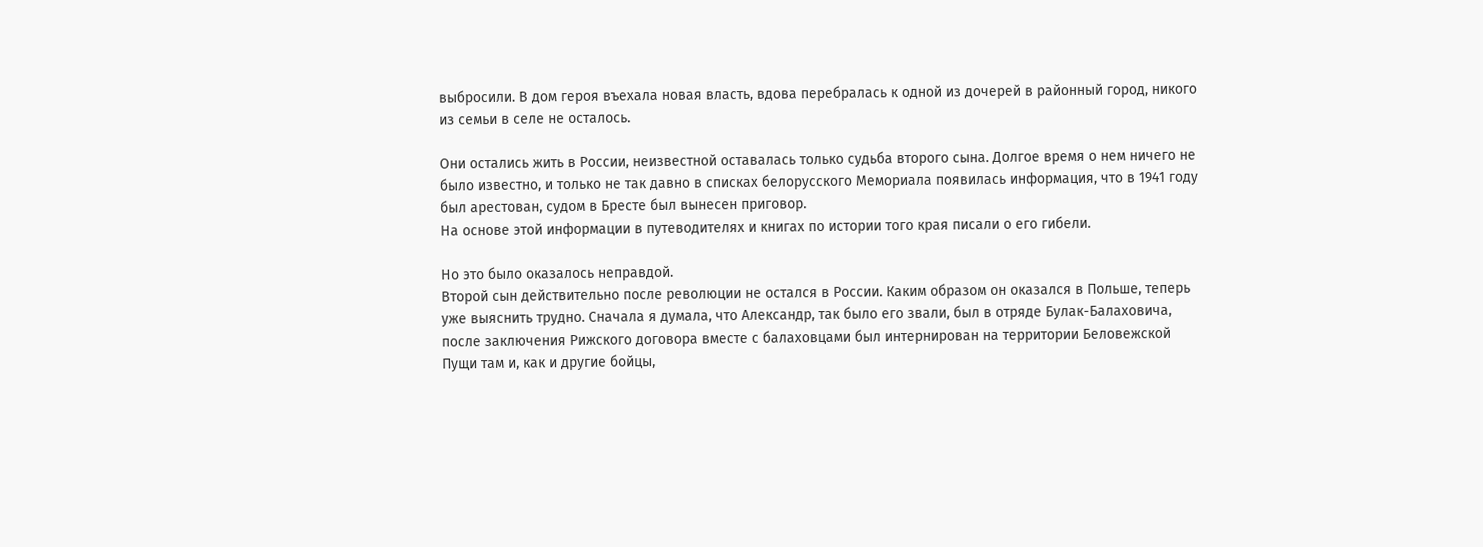выбросили. В дом героя въехала новая власть, вдова перебралась к одной из дочерей в районный город, никого из семьи в селе не осталось.

Они остались жить в России, неизвестной оставалась только судьба второго сына. Долгое время о нем ничего не было известно, и только не так давно в списках белорусского Мемориала появилась информация, что в 1941 году был арестован, судом в Бресте был вынесен приговор.
На основе этой информации в путеводителях и книгах по истории того края писали о его гибели.

Но это было оказалось неправдой.
Второй сын действительно после революции не остался в России. Каким образом он оказался в Польше, теперь уже выяснить трудно. Сначала я думала, что Александр, так было его звали, был в отряде Булак-Балаховича, после заключения Рижского договора вместе с балаховцами был интернирован на территории Беловежской Пущи там и, как и другие бойцы,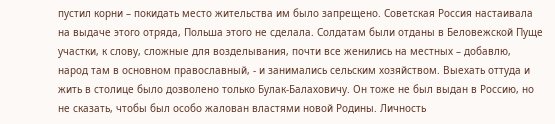пустил корни – покидать место жительства им было запрещено. Советская Россия настаивала на выдаче этого отряда, Польша этого не сделала. Солдатам были отданы в Беловежской Пуще участки, к слову, сложные для возделывания, почти все женились на местных – добавлю, народ там в основном православный, - и занимались сельским хозяйством. Выехать оттуда и жить в столице было дозволено только Булак-Балаховичу. Он тоже не был выдан в Россию, но не сказать, чтобы был особо жалован властями новой Родины. Личность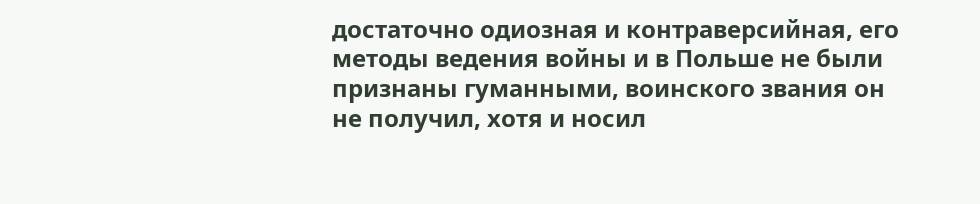достаточно одиозная и контраверсийная, его методы ведения войны и в Польше не были признаны гуманными, воинского звания он не получил, хотя и носил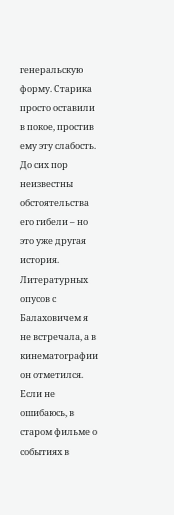генеральскую форму. Старика просто оставили в покое, простив ему эту слабость. До сих пор неизвестны обстоятельства его гибели – но это уже другая история.
Литературных опусов с Балаховичем я не встречала, а в кинематографии он отметился. Если не ошибаюсь, в старом фильме о событиях в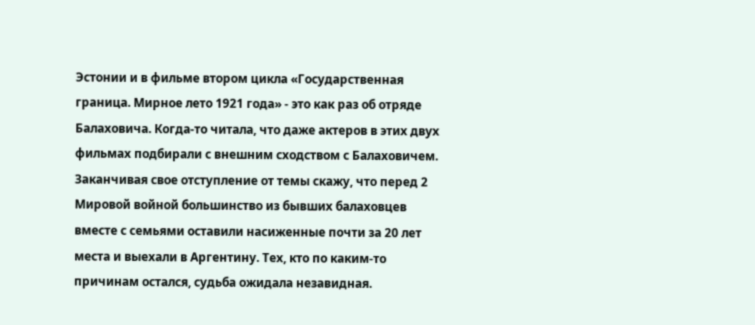Эстонии и в фильме втором цикла «Государственная граница. Мирное лето 1921 года» - это как раз об отряде Балаховича. Когда-то читала, что даже актеров в этих двух фильмах подбирали с внешним сходством с Балаховичем.
Заканчивая свое отступление от темы скажу, что перед 2 Мировой войной большинство из бывших балаховцев вместе с семьями оставили насиженные почти за 20 лет места и выехали в Аргентину. Тех, кто по каким-то причинам остался, судьба ожидала незавидная.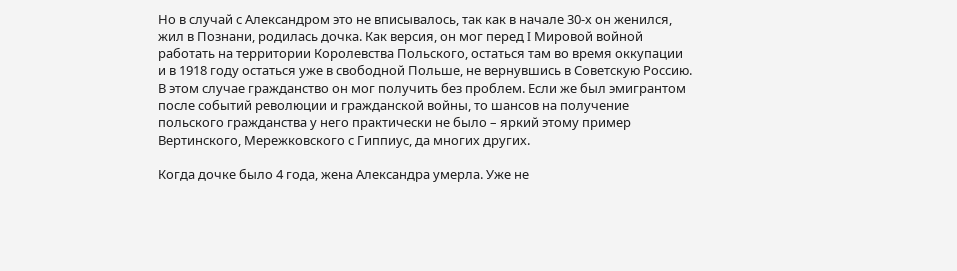Но в случай с Александром это не вписывалось, так как в начале 30-х он женился, жил в Познани, родилась дочка. Как версия, он мог перед I Мировой войной работать на территории Королевства Польского, остаться там во время оккупации и в 1918 году остаться уже в свободной Польше, не вернувшись в Советскую Россию. В этом случае гражданство он мог получить без проблем. Если же был эмигрантом после событий революции и гражданской войны, то шансов на получение польского гражданства у него практически не было – яркий этому пример Вертинского, Мережковского с Гиппиус, да многих других.

Когда дочке было 4 года, жена Александра умерла. Уже не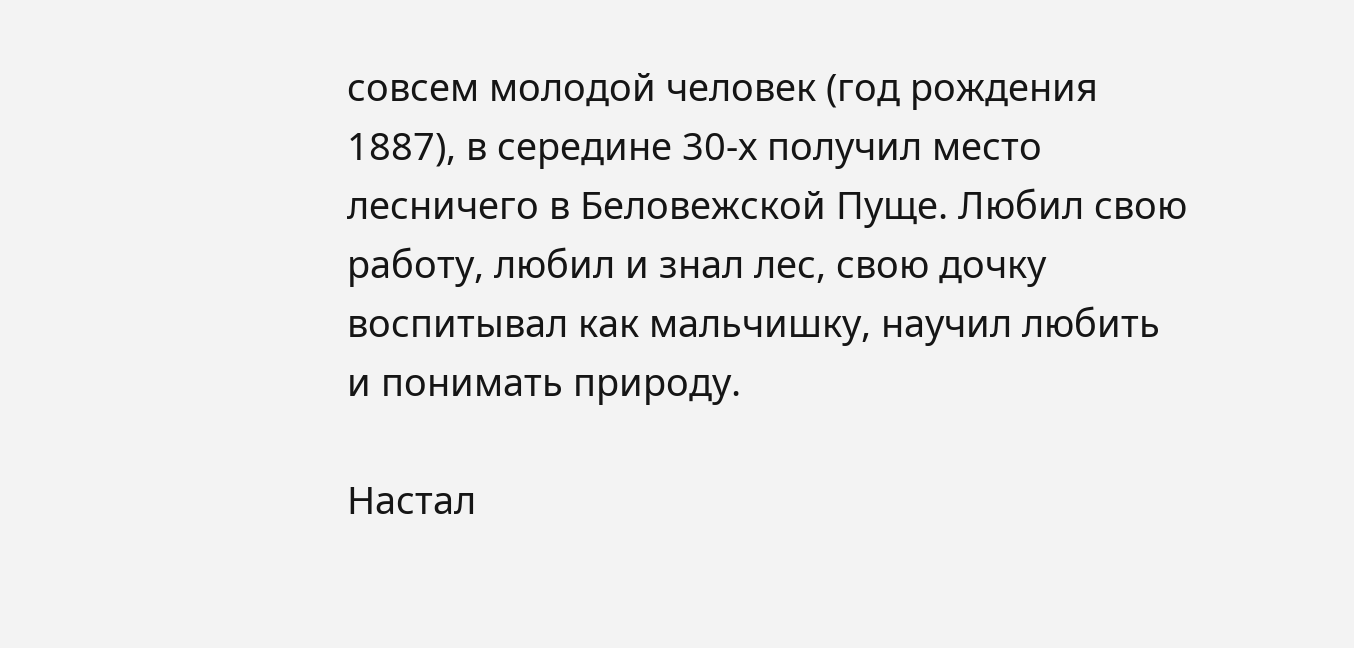совсем молодой человек (год рождения 1887), в середине 30-х получил место лесничего в Беловежской Пуще. Любил свою работу, любил и знал лес, свою дочку воспитывал как мальчишку, научил любить и понимать природу.

Настал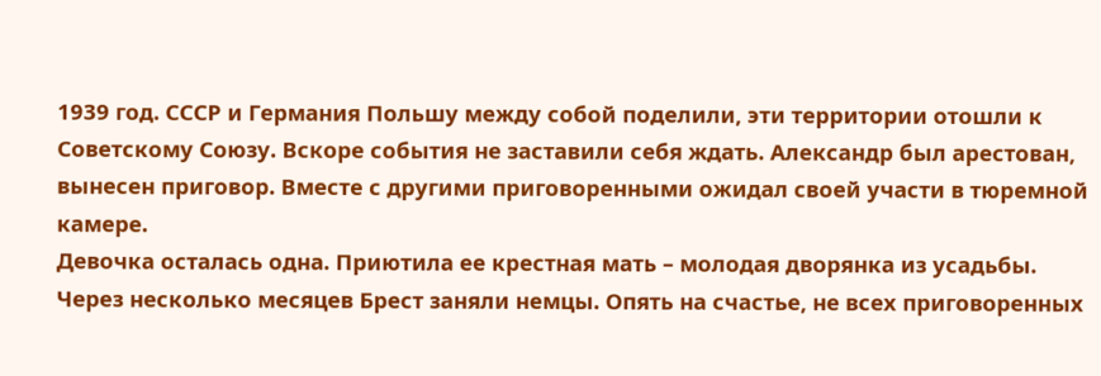1939 год. СССР и Германия Польшу между собой поделили, эти территории отошли к Советскому Союзу. Вскоре события не заставили себя ждать. Александр был арестован, вынесен приговор. Вместе с другими приговоренными ожидал своей участи в тюремной камере.
Девочка осталась одна. Приютила ее крестная мать – молодая дворянка из усадьбы.
Через несколько месяцев Брест заняли немцы. Опять на счастье, не всех приговоренных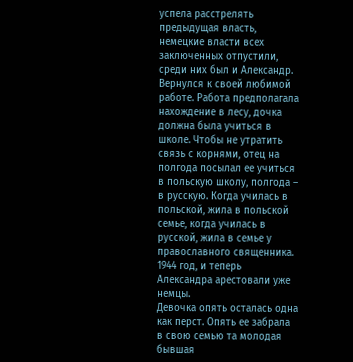успела расстрелять предыдущая власть, немецкие власти всех заключенных отпустили, среди них был и Александр.
Вернулся к своей любимой работе. Работа предполагала нахождение в лесу, дочка должна была учиться в школе. Чтобы не утратить связь с корнями, отец на полгода посылал ее учиться в польскую школу, полгода – в русскую. Когда училась в польской, жила в польской семье, когда училась в русской, жила в семье у православного священника.
1944 год, и теперь Александра арестовали уже немцы.
Девочка опять осталась одна как перст. Опять ее забрала в свою семью та молодая бывшая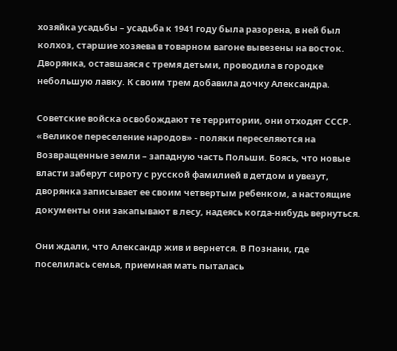хозяйка усадьбы – усадьба к 1941 году была разорена, в ней был колхоз, старшие хозяева в товарном вагоне вывезены на восток. Дворянка, оставшаяся с тремя детьми, проводила в городке небольшую лавку. К своим трем добавила дочку Александра.

Советские войска освобождают те территории, они отходят СССР. «Великое переселение народов» - поляки переселяются на Возвращенные земли – западную часть Польши. Боясь, что новые власти заберут сироту с русской фамилией в детдом и увезут, дворянка записывает ее своим четвертым ребенком, а настоящие документы они закапывают в лесу, надеясь когда-нибудь вернуться.

Они ждали, что Александр жив и вернется. В Познани, где поселилась семья, приемная мать пыталась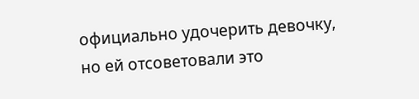официально удочерить девочку, но ей отсоветовали это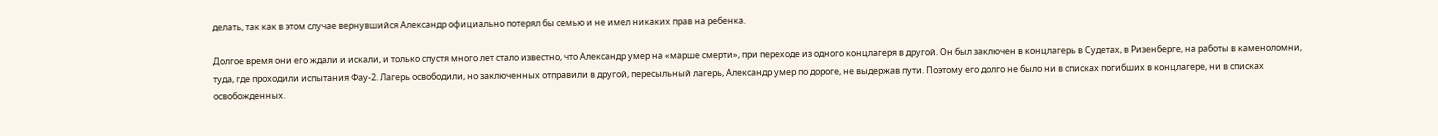делать, так как в этом случае вернувшийся Александр официально потерял бы семью и не имел никаких прав на ребенка.

Долгое время они его ждали и искали, и только спустя много лет стало известно, что Александр умер на «марше смерти», при переходе из одного концлагеря в другой. Он был заключен в концлагерь в Судетах, в Ризенберге, на работы в каменоломни, туда, где проходили испытания Фау-2. Лагерь освободили, но заключенных отправили в другой, пересыльный лагерь, Александр умер по дороге, не выдержав пути. Поэтому его долго не было ни в списках погибших в концлагере, ни в списках освобожденных.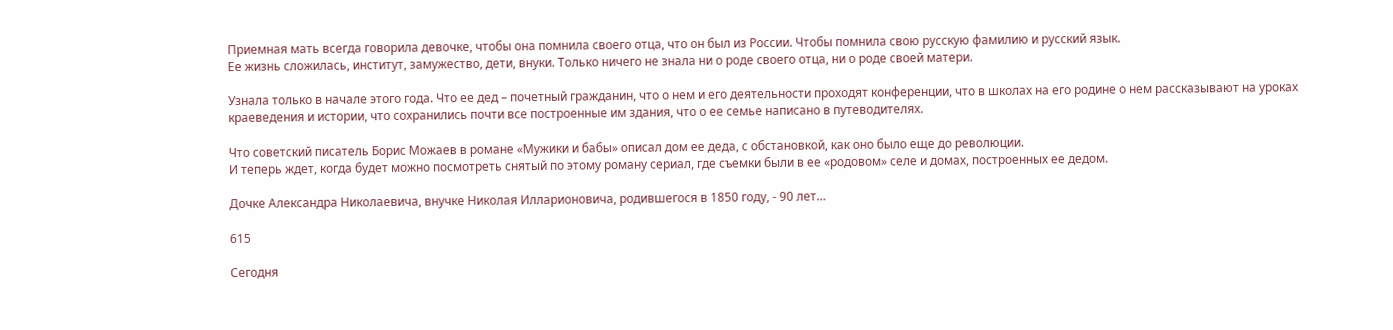Приемная мать всегда говорила девочке, чтобы она помнила своего отца, что он был из России. Чтобы помнила свою русскую фамилию и русский язык.
Ее жизнь сложилась, институт, замужество, дети, внуки. Только ничего не знала ни о роде своего отца, ни о роде своей матери.

Узнала только в начале этого года. Что ее дед – почетный гражданин, что о нем и его деятельности проходят конференции, что в школах на его родине о нем рассказывают на уроках краеведения и истории, что сохранились почти все построенные им здания, что о ее семье написано в путеводителях.

Что советский писатель Борис Можаев в романе «Мужики и бабы» описал дом ее деда, с обстановкой, как оно было еще до революции.
И теперь ждет, когда будет можно посмотреть снятый по этому роману сериал, где съемки были в ее «родовом» селе и домах, построенных ее дедом.

Дочке Александра Николаевича, внучке Николая Илларионовича, родившегося в 1850 году, - 90 лет…

615

Сегодня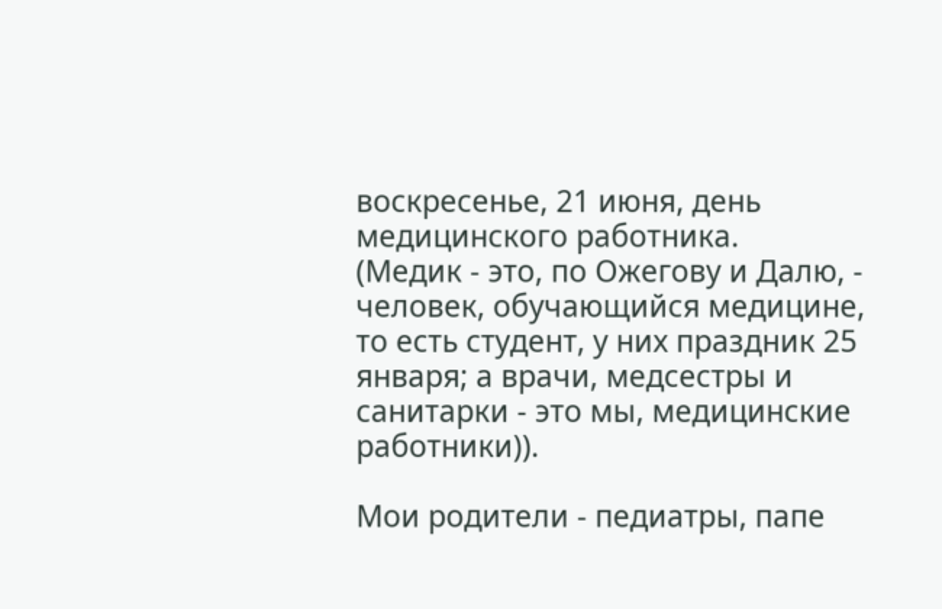воскресенье, 21 июня, день медицинского работника.
(Медик - это, по Ожегову и Далю, - человек, обучающийся медицине, то есть студент, у них праздник 25 января; а врачи, медсестры и санитарки - это мы, медицинские работники)).

Мои родители - педиатры, папе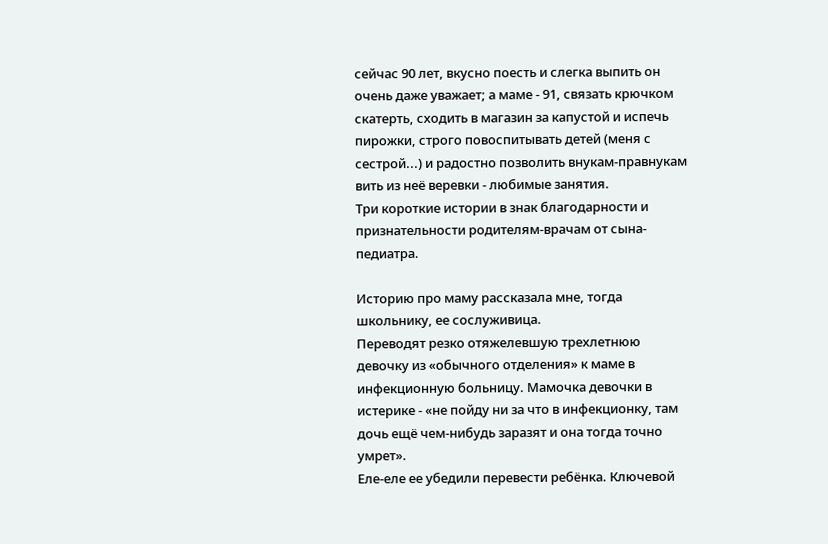сейчас 90 лет, вкусно поесть и слегка выпить он очень даже уважает; а маме - 91, связать крючком скатерть, сходить в магазин за капустой и испечь пирожки, строго повоспитывать детей (меня с сестрой...) и радостно позволить внукам-правнукам вить из неё веревки - любимые занятия.
Три короткие истории в знак благодарности и признательности родителям-врачам от сына-педиатра.

Историю про маму рассказала мне, тогда школьнику, ее сослуживица.
Переводят резко отяжелевшую трехлетнюю девочку из «обычного отделения» к маме в инфекционную больницу. Мамочка девочки в истерике - «не пойду ни за что в инфекционку, там дочь ещё чем-нибудь заразят и она тогда точно умрет».
Еле-еле ее убедили перевести ребёнка. Ключевой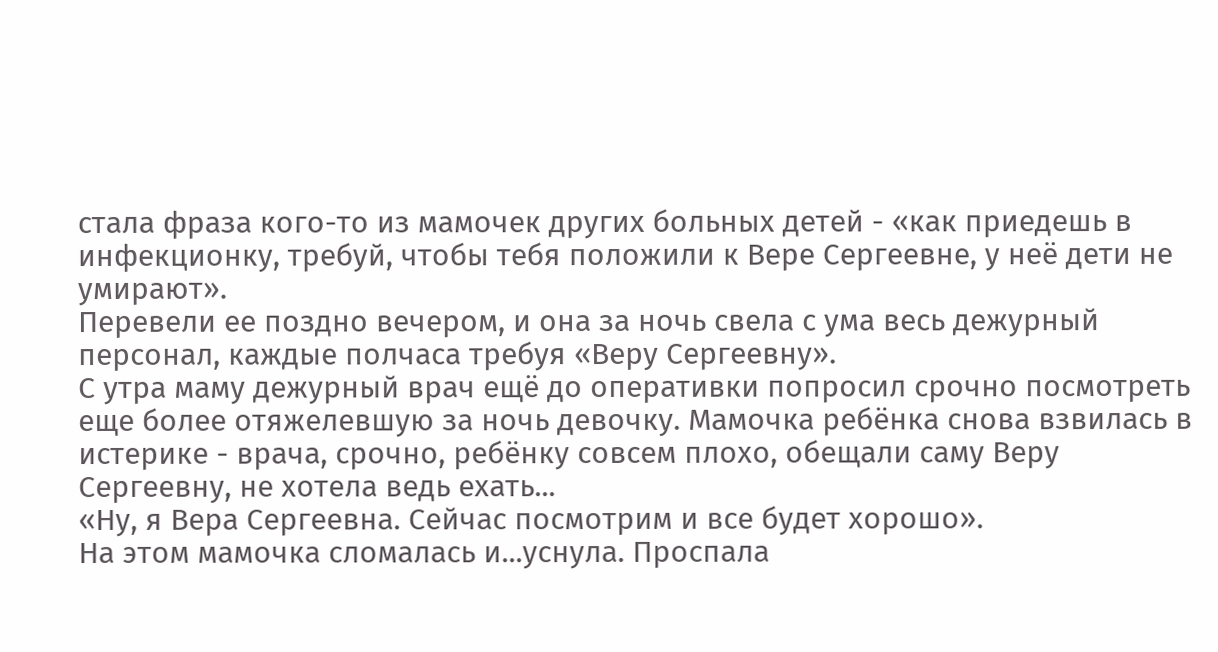стала фраза кого-то из мамочек других больных детей - «как приедешь в инфекционку, требуй, чтобы тебя положили к Вере Сергеевне, у неё дети не умирают».
Перевели ее поздно вечером, и она за ночь свела с ума весь дежурный персонал, каждые полчаса требуя «Веру Сергеевну».
С утра маму дежурный врач ещё до оперативки попросил срочно посмотреть еще более отяжелевшую за ночь девочку. Мамочка ребёнка снова взвилась в истерике - врача, срочно, ребёнку совсем плохо, обещали саму Веру Сергеевну, не хотела ведь ехать...
«Ну, я Вера Сергеевна. Сейчас посмотрим и все будет хорошо».
На этом мамочка сломалась и...уснула. Проспала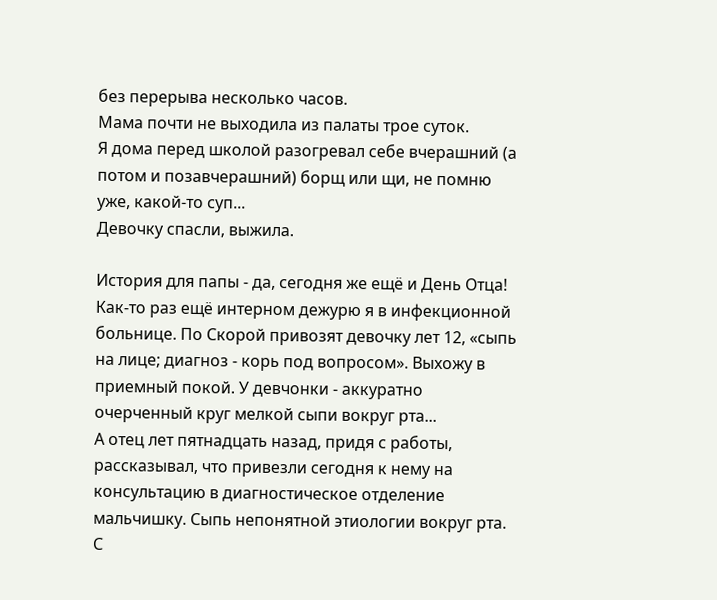без перерыва несколько часов.
Мама почти не выходила из палаты трое суток.
Я дома перед школой разогревал себе вчерашний (а потом и позавчерашний) борщ или щи, не помню уже, какой-то суп...
Девочку спасли, выжила.

История для папы - да, сегодня же ещё и День Отца!
Как-то раз ещё интерном дежурю я в инфекционной больнице. По Скорой привозят девочку лет 12, «сыпь на лице; диагноз - корь под вопросом». Выхожу в приемный покой. У девчонки - аккуратно очерченный круг мелкой сыпи вокруг рта...
А отец лет пятнадцать назад, придя с работы, рассказывал, что привезли сегодня к нему на консультацию в диагностическое отделение мальчишку. Сыпь непонятной этиологии вокруг рта. С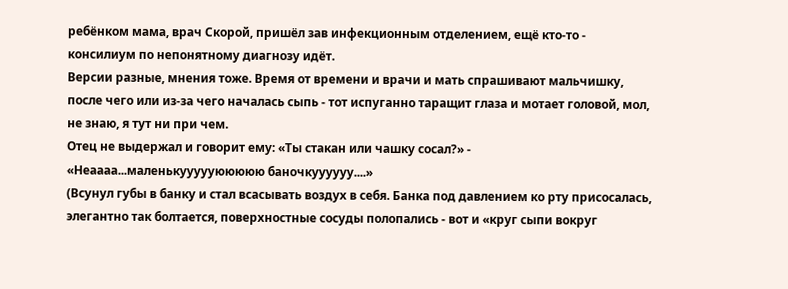ребёнком мама, врач Скорой, пришёл зав инфекционным отделением, ещё кто-то - консилиум по непонятному диагнозу идёт.
Версии разные, мнения тоже. Время от времени и врачи и мать спрашивают мальчишку, после чего или из-за чего началась сыпь - тот испуганно таращит глаза и мотает головой, мол, не знаю, я тут ни при чем.
Отец не выдержал и говорит ему: «Ты стакан или чашку сосал?» - «Неаааа...маленькуууууююююю баночкуууууу....»
(Всунул губы в банку и стал всасывать воздух в себя. Банка под давлением ко рту присосалась, элегантно так болтается, поверхностные сосуды полопались - вот и «круг сыпи вокруг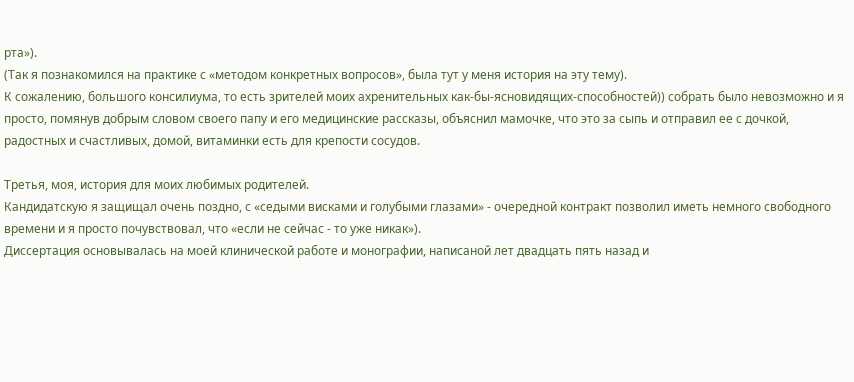рта»).
(Так я познакомился на практике с «методом конкретных вопросов», была тут у меня история на эту тему).
К сожалению, большого консилиума, то есть зрителей моих ахренительных как-бы-ясновидящих-способностей)) собрать было невозможно и я просто, помянув добрым словом своего папу и его медицинские рассказы, объяснил мамочке, что это за сыпь и отправил ее с дочкой, радостных и счастливых, домой, витаминки есть для крепости сосудов.

Третья, моя, история для моих любимых родителей.
Кандидатскую я защищал очень поздно, с «седыми висками и голубыми глазами» - очередной контракт позволил иметь немного свободного времени и я просто почувствовал, что «если не сейчас - то уже никак»).
Диссертация основывалась на моей клинической работе и монографии, написаной лет двадцать пять назад и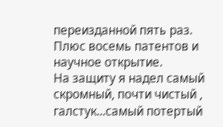переизданной пять раз. Плюс восемь патентов и научное открытие.
На защиту я надел самый скромный, почти чистый , галстук...самый потертый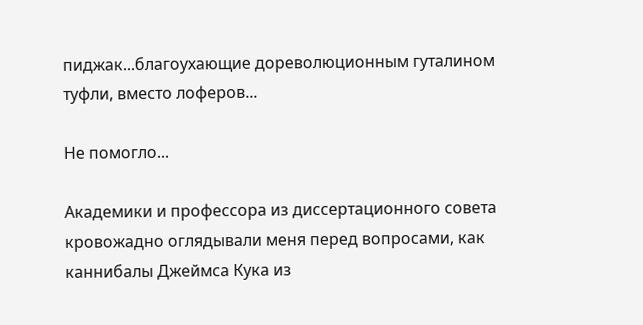пиджак...благоухающие дореволюционным гуталином туфли, вместо лоферов...

Не помогло...

Академики и профессора из диссертационного совета кровожадно оглядывали меня перед вопросами, как каннибалы Джеймса Кука из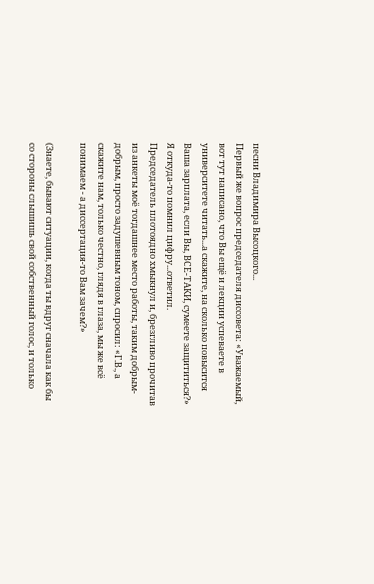песни Владимира Высоцкого...
Первый же вопрос председателя диссовета: «Уважаемый, вот тут написано, что Вы ещё и лекции успеваете в университете читать...а скажите, на сколько повысится Ваша зарплата, если Вы, ВСЕ-ТАКИ, сумеете защититься?»
Я откуда-то помнил цифру...ответил.
Председатель плотоядно хмыкнул и, брезгливо прочитав из анкеты моё тогдашнее место работы, таким добрым-добрым, просто задушевным тоном, спросил: «Г.В., а скажите нам, только честно, глядя в глаза, мы же всё понимаем - а диссертация-то Вам зачем?»

(Знаете, бывают ситуации, когда ты вдруг сначала как бы со стороны слышишь свой собственный голос, и только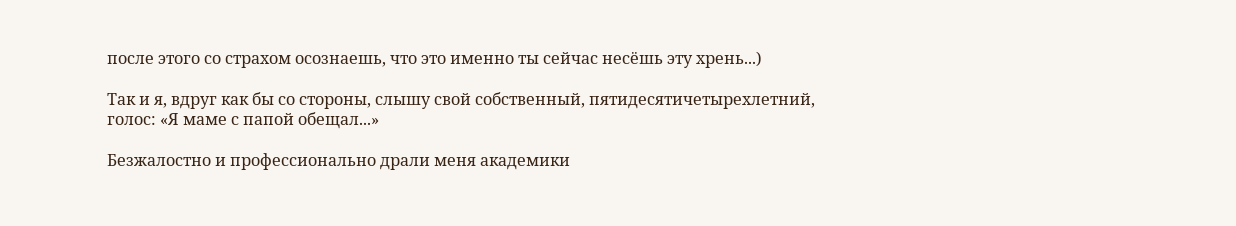после этого со страхом осознаешь, что это именно ты сейчас несёшь эту хрень...)

Так и я, вдруг как бы со стороны, слышу свой собственный, пятидесятичетырехлетний, голос: «Я маме с папой обещал...»

Безжалостно и профессионально драли меня академики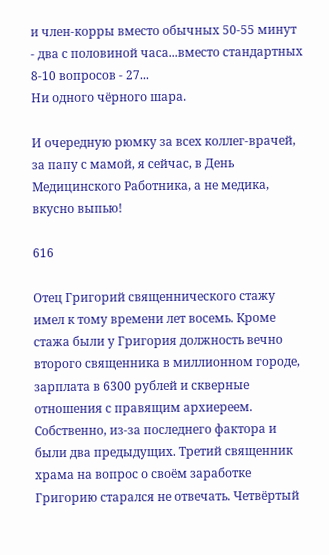и член-корры вместо обычных 50-55 минут - два с половиной часа...вместо стандартных 8-10 вопросов - 27...
Ни одного чёрного шара.

И очередную рюмку за всех коллег-врачей, за папу с мамой, я сейчас, в День Медицинского Работника, а не медика, вкусно выпью!

616

Отец Григорий священнического стажу имел к тому времени лет восемь. Кроме стажа были у Григория должность вечно второго священника в миллионном городе, зарплата в 6300 рублей и скверные отношения с правящим архиереем. Собственно, из-за последнего фактора и были два предыдущих. Третий священник храма на вопрос о своём заработке Григорию старался не отвечать. Четвёртый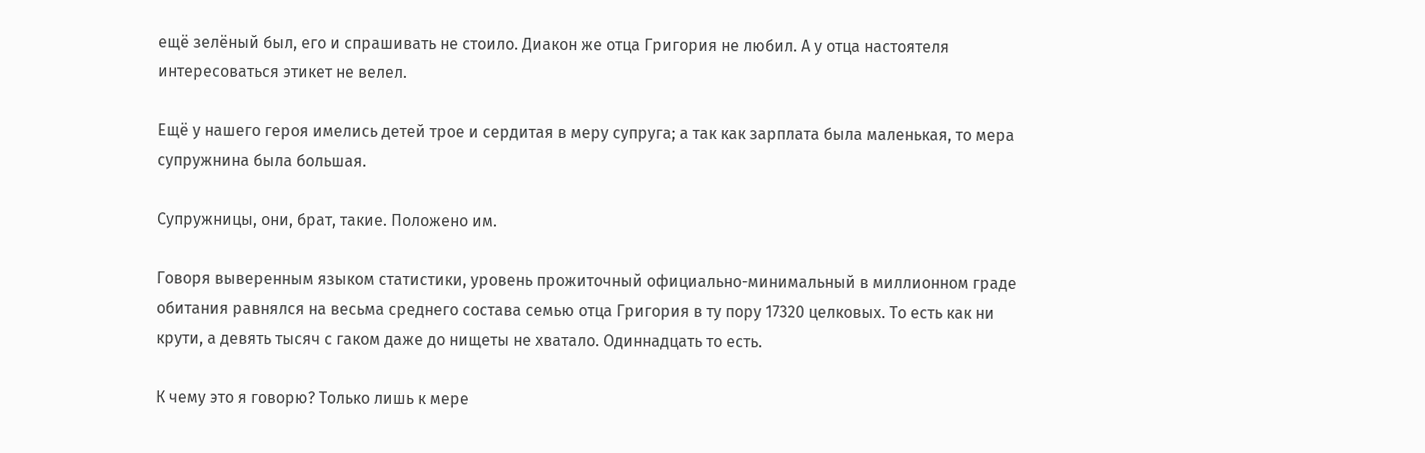ещё зелёный был, его и спрашивать не стоило. Диакон же отца Григория не любил. А у отца настоятеля интересоваться этикет не велел.

Ещё у нашего героя имелись детей трое и сердитая в меру супруга; а так как зарплата была маленькая, то мера супружнина была большая.

Супружницы, они, брат, такие. Положено им.

Говоря выверенным языком статистики, уровень прожиточный официально-минимальный в миллионном граде обитания равнялся на весьма среднего состава семью отца Григория в ту пору 17320 целковых. То есть как ни крути, а девять тысяч с гаком даже до нищеты не хватало. Одиннадцать то есть.

К чему это я говорю? Только лишь к мере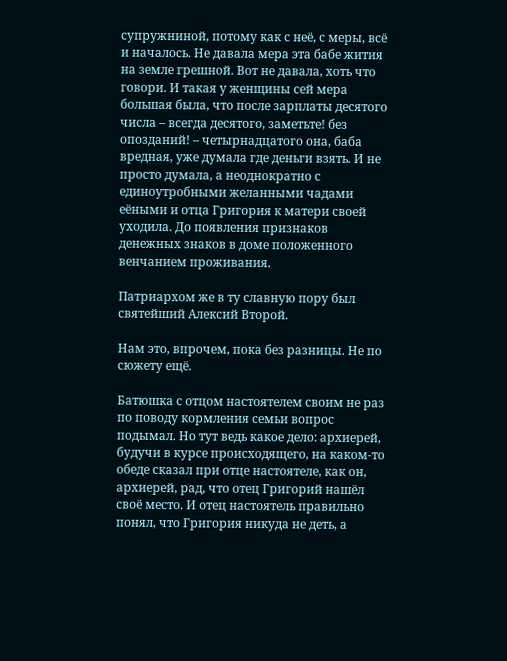супружниной, потому как с неё, с меры, всё и началось. Не давала мера эта бабе жития на земле грешной. Вот не давала, хоть что говори. И такая у женщины сей мера большая была, что после зарплаты десятого числа – всегда десятого, заметьте! без опозданий! – четырнадцатого она, баба вредная, уже думала где деньги взять. И не просто думала, а неоднократно с единоутробными желанными чадами еёными и отца Григория к матери своей уходила. До появления признаков денежных знаков в доме положенного венчанием проживания.

Патриархом же в ту славную пору был святейший Алексий Второй.

Нам это, впрочем, пока без разницы. Не по сюжету ещё.

Батюшка с отцом настоятелем своим не раз по поводу кормления семьи вопрос подымал. Но тут ведь какое дело: архиерей, будучи в курсе происходящего, на каком-то обеде сказал при отце настоятеле, как он, архиерей, рад, что отец Григорий нашёл своё место. И отец настоятель правильно понял, что Григория никуда не деть, а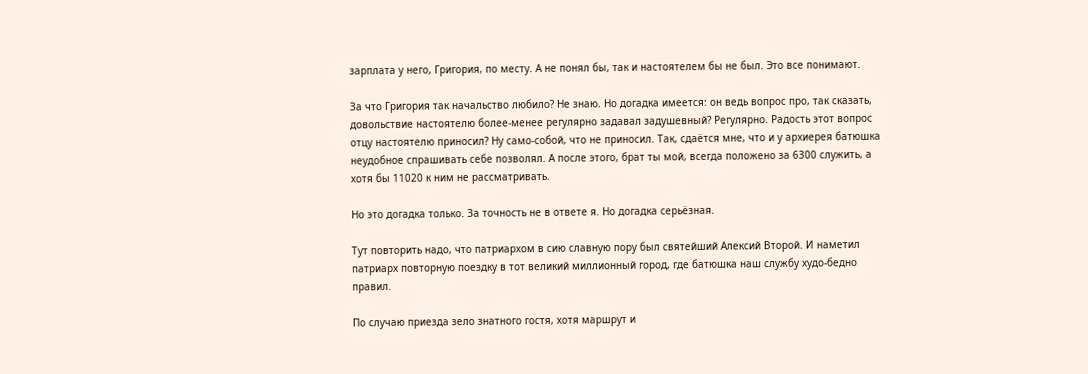зарплата у него, Григория, по месту. А не понял бы, так и настоятелем бы не был. Это все понимают.

За что Григория так начальство любило? Не знаю. Но догадка имеется: он ведь вопрос про, так сказать, довольствие настоятелю более-менее регулярно задавал задушевный? Регулярно. Радость этот вопрос отцу настоятелю приносил? Ну само-собой, что не приносил. Так, сдаётся мне, что и у архиерея батюшка неудобное спрашивать себе позволял. А после этого, брат ты мой, всегда положено за 6300 служить, а хотя бы 11020 к ним не рассматривать.

Но это догадка только. За точность не в ответе я. Но догадка серьёзная.

Тут повторить надо, что патриархом в сию славную пору был святейший Алексий Второй. И наметил патриарх повторную поездку в тот великий миллионный город, где батюшка наш службу худо-бедно правил.

По случаю приезда зело знатного гостя, хотя маршрут и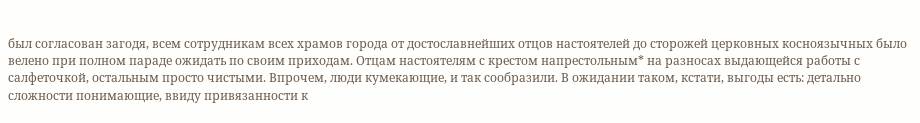был согласован загодя, всем сотрудникам всех храмов города от достославнейших отцов настоятелей до сторожей церковных косноязычных было велено при полном параде ожидать по своим приходам. Отцам настоятелям с крестом напрестольным* на разносах выдающейся работы с салфеточкой, остальным просто чистыми. Впрочем, люди кумекающие, и так сообразили. В ожидании таком, кстати, выгоды есть: детально сложности понимающие, ввиду привязанности к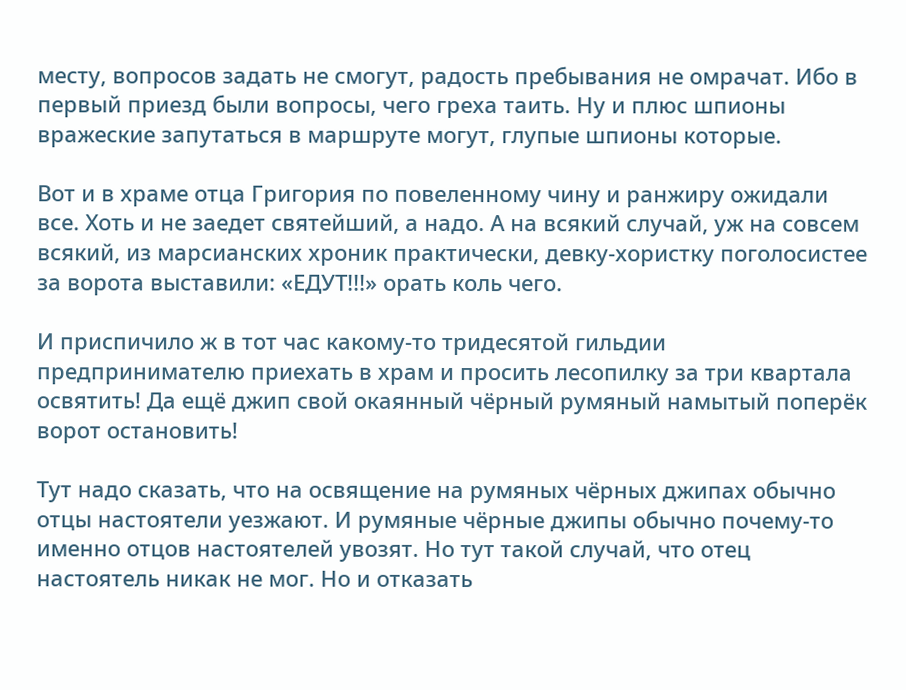месту, вопросов задать не смогут, радость пребывания не омрачат. Ибо в первый приезд были вопросы, чего греха таить. Ну и плюс шпионы вражеские запутаться в маршруте могут, глупые шпионы которые.

Вот и в храме отца Григория по повеленному чину и ранжиру ожидали все. Хоть и не заедет святейший, а надо. А на всякий случай, уж на совсем всякий, из марсианских хроник практически, девку-хористку поголосистее за ворота выставили: «ЕДУТ!!!» орать коль чего.

И приспичило ж в тот час какому-то тридесятой гильдии предпринимателю приехать в храм и просить лесопилку за три квартала освятить! Да ещё джип свой окаянный чёрный румяный намытый поперёк ворот остановить!

Тут надо сказать, что на освящение на румяных чёрных джипах обычно отцы настоятели уезжают. И румяные чёрные джипы обычно почему-то именно отцов настоятелей увозят. Но тут такой случай, что отец настоятель никак не мог. Но и отказать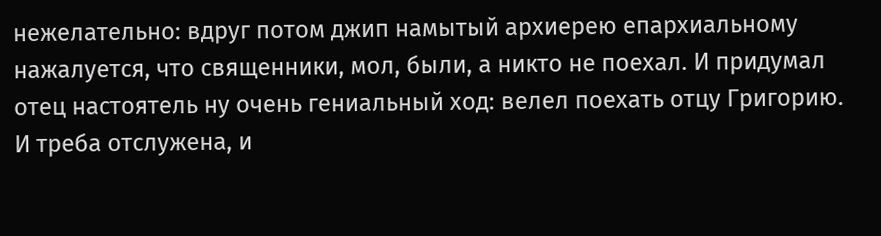нежелательно: вдруг потом джип намытый архиерею епархиальному нажалуется, что священники, мол, были, а никто не поехал. И придумал отец настоятель ну очень гениальный ход: велел поехать отцу Григорию. И треба отслужена, и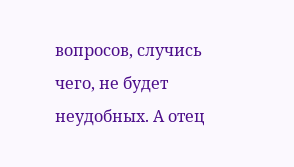вопросов, случись чего, не будет неудобных. А отец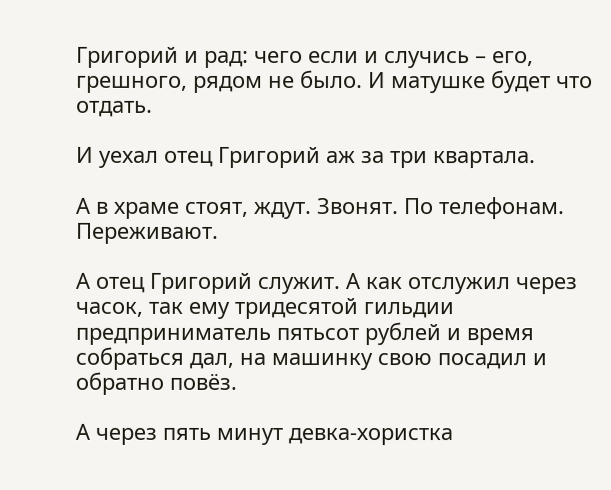Григорий и рад: чего если и случись – его, грешного, рядом не было. И матушке будет что отдать.

И уехал отец Григорий аж за три квартала.

А в храме стоят, ждут. Звонят. По телефонам. Переживают.

А отец Григорий служит. А как отслужил через часок, так ему тридесятой гильдии предприниматель пятьсот рублей и время собраться дал, на машинку свою посадил и обратно повёз.

А через пять минут девка-хористка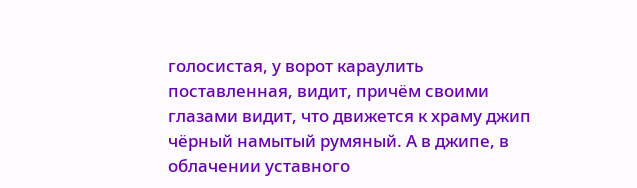голосистая, у ворот караулить поставленная, видит, причём своими глазами видит, что движется к храму джип чёрный намытый румяный. А в джипе, в облачении уставного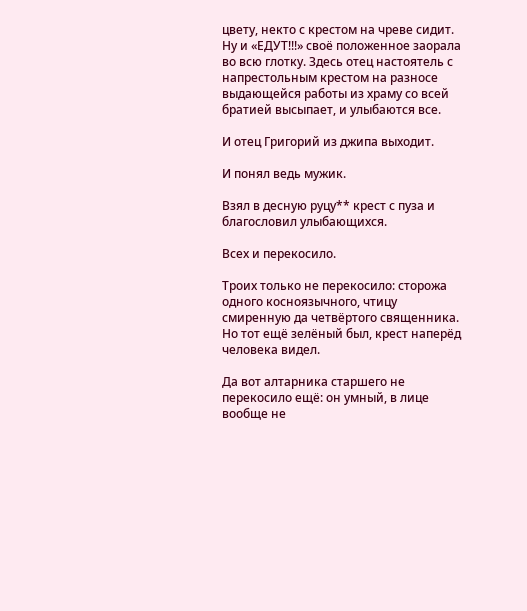цвету, некто с крестом на чреве сидит. Ну и «ЕДУТ!!!» своё положенное заорала во всю глотку. Здесь отец настоятель с напрестольным крестом на разносе выдающейся работы из храму со всей братией высыпает, и улыбаются все.

И отец Григорий из джипа выходит.

И понял ведь мужик.

Взял в десную руцу** крест с пуза и благословил улыбающихся.

Всех и перекосило.

Троих только не перекосило: сторожа одного косноязычного, чтицу смиренную да четвёртого священника. Но тот ещё зелёный был, крест наперёд человека видел.

Да вот алтарника старшего не перекосило ещё: он умный, в лице вообще не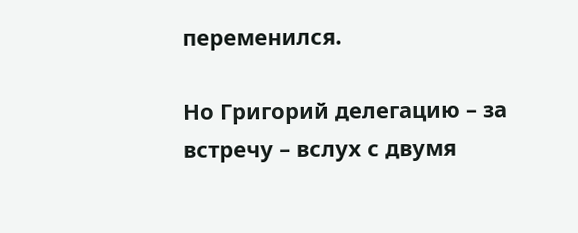переменился.

Но Григорий делегацию – за встречу – вслух с двумя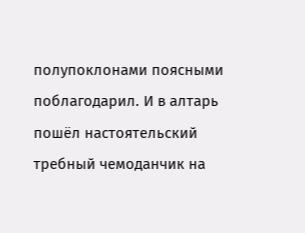полупоклонами поясными поблагодарил. И в алтарь пошёл настоятельский требный чемоданчик на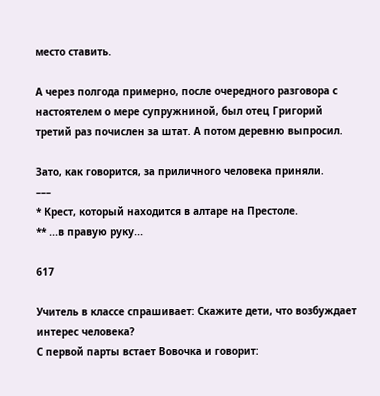место ставить.

А через полгода примерно, после очередного разговора с настоятелем о мере супружниной, был отец Григорий третий раз почислен за штат. А потом деревню выпросил.

Зато, как говорится, за приличного человека приняли.
–––
* Крест, который находится в алтаре на Престоле.
** ...в правую руку...

617

Учитель в классе спрашивает: Скажите дети, что возбуждает интерес человека?
С первой парты встает Вовочка и говорит: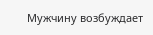Мужчину возбуждает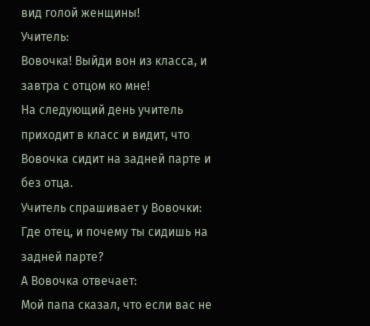вид голой женщины!
Учитель:
Вовочка! Выйди вон из класса, и завтра с отцом ко мне!
На следующий день учитель приходит в класс и видит, что Вовочка сидит на задней парте и без отца.
Учитель спрашивает у Вовочки:
Где отец, и почему ты сидишь на задней парте?
А Вовочка отвечает:
Мой папа сказал, что если вас не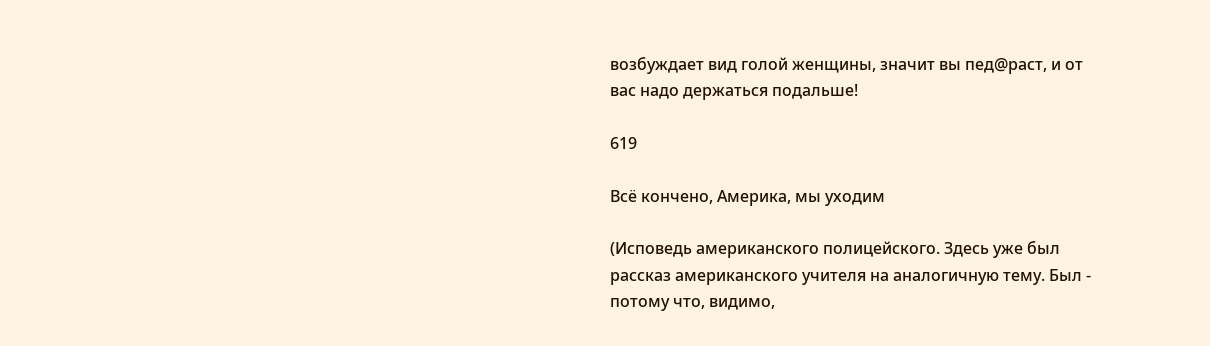возбуждает вид голой женщины, значит вы пед@раст, и от вас надо держаться подальше!

619

Всё кончено, Америка, мы уходим

(Исповедь американского полицейского. Здесь уже был рассказ американского учителя на аналогичную тему. Был - потому что, видимо,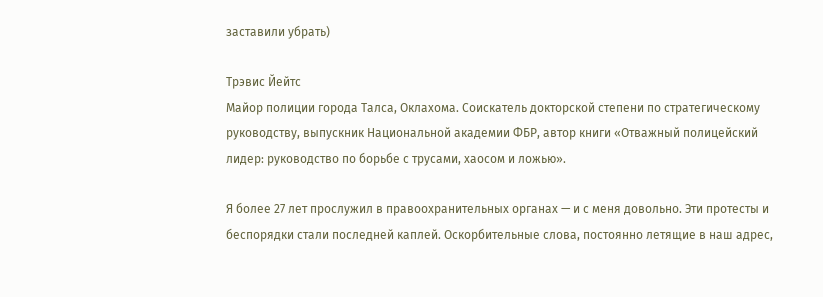заставили убрать)

Трэвис Йейтс
Майор полиции города Талса, Оклахома. Соискатель докторской степени по стратегическому руководству, выпускник Национальной академии ФБР, автор книги «Отважный полицейский лидер: руководство по борьбе с трусами, хаосом и ложью».

Я более 27 лет прослужил в правоохранительных органах — и с меня довольно. Эти протесты и беспорядки стали последней каплей. Оскорбительные слова, постоянно летящие в наш адрес,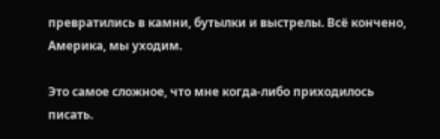превратились в камни, бутылки и выстрелы. Всё кончено, Америка, мы уходим.

Это самое сложное, что мне когда-либо приходилось писать.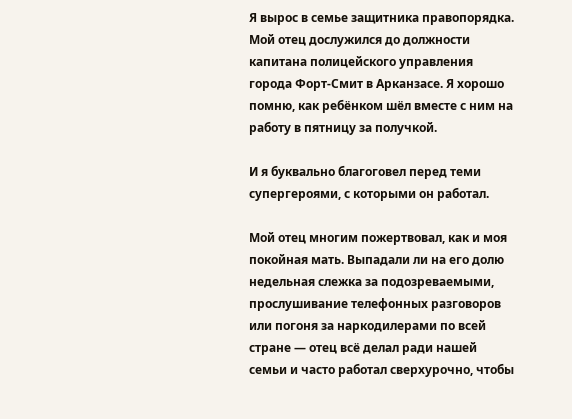Я вырос в семье защитника правопорядка. Мой отец дослужился до должности капитана полицейского управления города Форт-Смит в Арканзасе. Я хорошо помню, как ребёнком шёл вместе с ним на работу в пятницу за получкой.

И я буквально благоговел перед теми супергероями, с которыми он работал.

Мой отец многим пожертвовал, как и моя покойная мать. Выпадали ли на его долю недельная слежка за подозреваемыми, прослушивание телефонных разговоров или погоня за наркодилерами по всей стране — отец всё делал ради нашей семьи и часто работал сверхурочно, чтобы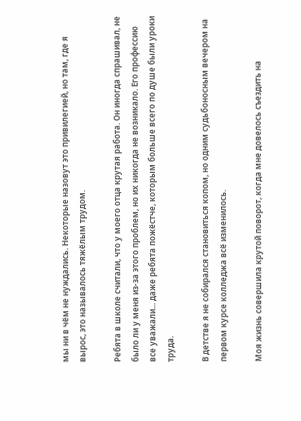мы ни в чём не нуждались. Некоторые назовут это привилегией, но там, где я вырос, это называлось тяжёлым трудом.

Ребята в школе считали, что у моего отца крутая работа. Он иногда спрашивал, не было ли у меня из-за этого проблем, но их никогда не возникало. Его профессию все уважали... даже ребята пожёстче, которым больше всего по душе были уроки труда.

В детстве я не собирался становиться копом, но одним судьбоносным вечером на первом курсе колледжа всё изменилось.

Моя жизнь совершила крутой поворот, когда мне довелось съездить на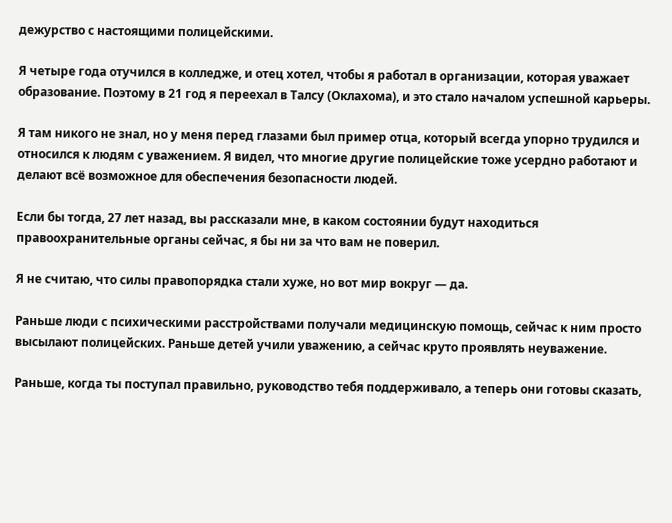дежурство с настоящими полицейскими.

Я четыре года отучился в колледже, и отец хотел, чтобы я работал в организации, которая уважает образование. Поэтому в 21 год я переехал в Талсу (Оклахома), и это стало началом успешной карьеры.

Я там никого не знал, но у меня перед глазами был пример отца, который всегда упорно трудился и относился к людям с уважением. Я видел, что многие другие полицейские тоже усердно работают и делают всё возможное для обеспечения безопасности людей.

Если бы тогда, 27 лет назад, вы рассказали мне, в каком состоянии будут находиться правоохранительные органы сейчас, я бы ни за что вам не поверил.

Я не считаю, что силы правопорядка стали хуже, но вот мир вокруг — да.

Раньше люди с психическими расстройствами получали медицинскую помощь, сейчас к ним просто высылают полицейских. Раньше детей учили уважению, а сейчас круто проявлять неуважение.

Раньше, когда ты поступал правильно, руководство тебя поддерживало, а теперь они готовы сказать,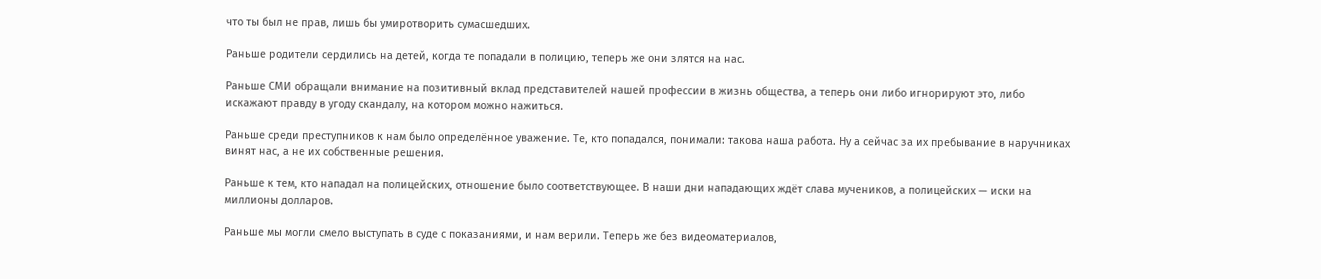что ты был не прав, лишь бы умиротворить сумасшедших.

Раньше родители сердились на детей, когда те попадали в полицию, теперь же они злятся на нас.

Раньше СМИ обращали внимание на позитивный вклад представителей нашей профессии в жизнь общества, а теперь они либо игнорируют это, либо искажают правду в угоду скандалу, на котором можно нажиться.

Раньше среди преступников к нам было определённое уважение. Те, кто попадался, понимали: такова наша работа. Ну а сейчас за их пребывание в наручниках винят нас, а не их собственные решения.

Раньше к тем, кто нападал на полицейских, отношение было соответствующее. В наши дни нападающих ждёт слава мучеников, а полицейских — иски на миллионы долларов.

Раньше мы могли смело выступать в суде с показаниями, и нам верили. Теперь же без видеоматериалов,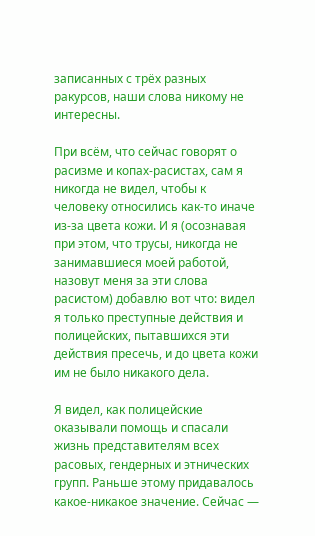записанных с трёх разных ракурсов, наши слова никому не интересны.

При всём, что сейчас говорят о расизме и копах-расистах, сам я никогда не видел, чтобы к человеку относились как-то иначе из-за цвета кожи. И я (осознавая при этом, что трусы, никогда не занимавшиеся моей работой, назовут меня за эти слова расистом) добавлю вот что: видел я только преступные действия и полицейских, пытавшихся эти действия пресечь, и до цвета кожи им не было никакого дела.

Я видел, как полицейские оказывали помощь и спасали жизнь представителям всех расовых, гендерных и этнических групп. Раньше этому придавалось какое-никакое значение. Сейчас —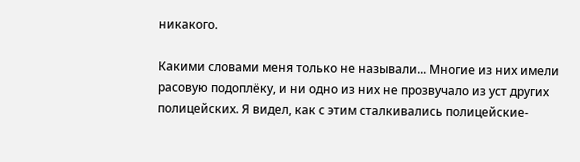никакого.

Какими словами меня только не называли... Многие из них имели расовую подоплёку, и ни одно из них не прозвучало из уст других полицейских. Я видел, как с этим сталкивались полицейские-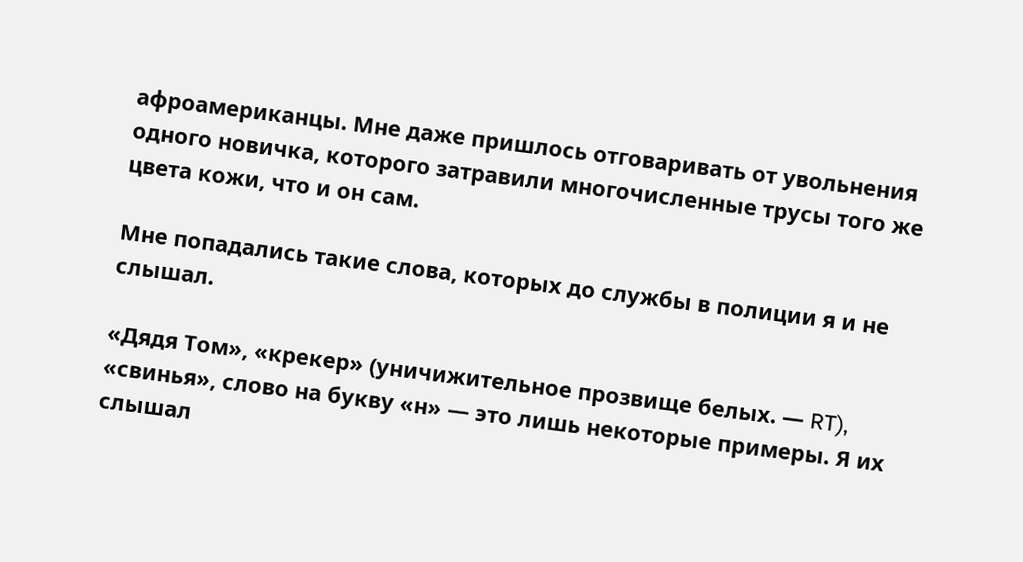афроамериканцы. Мне даже пришлось отговаривать от увольнения одного новичка, которого затравили многочисленные трусы того же цвета кожи, что и он сам.

Мне попадались такие слова, которых до службы в полиции я и не слышал.

«Дядя Том», «крекер» (уничижительное прозвище белых. — RT), «свинья», слово на букву «н» — это лишь некоторые примеры. Я их слышал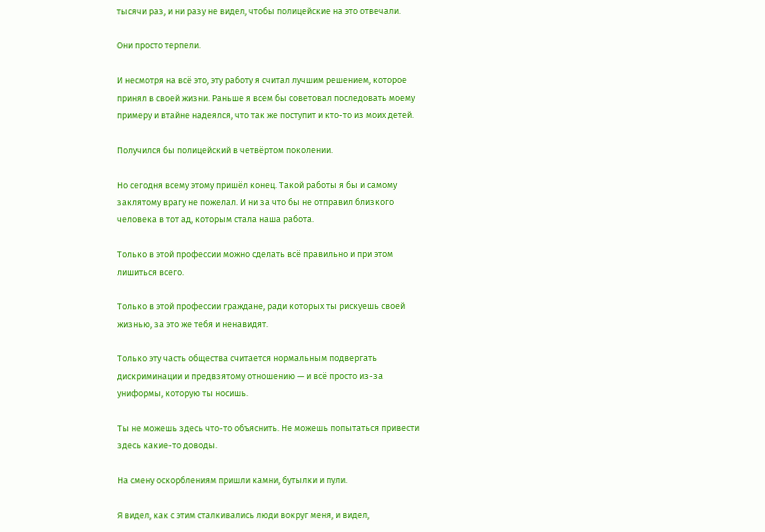тысячи раз, и ни разу не видел, чтобы полицейские на это отвечали.

Они просто терпели.

И несмотря на всё это, эту работу я считал лучшим решением, которое принял в своей жизни. Раньше я всем бы советовал последовать моему примеру и втайне надеялся, что так же поступит и кто-то из моих детей.

Получился бы полицейский в четвёртом поколении.

Но сегодня всему этому пришёл конец. Такой работы я бы и самому заклятому врагу не пожелал. И ни за что бы не отправил близкого человека в тот ад, которым стала наша работа.

Только в этой профессии можно сделать всё правильно и при этом лишиться всего.

Только в этой профессии граждане, ради которых ты рискуешь своей жизнью, за это же тебя и ненавидят.

Только эту часть общества считается нормальным подвергать дискриминации и предвзятому отношению — и всё просто из-за униформы, которую ты носишь.

Ты не можешь здесь что-то объяснить. Не можешь попытаться привести здесь какие-то доводы.

На смену оскорблениям пришли камни, бутылки и пули.

Я видел, как с этим сталкивались люди вокруг меня, и видел,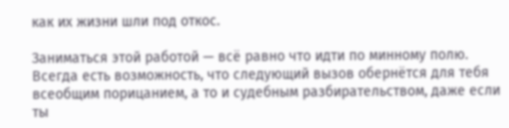как их жизни шли под откос.

Заниматься этой работой — всё равно что идти по минному полю. Всегда есть возможность, что следующий вызов обернётся для тебя всеобщим порицанием, а то и судебным разбирательством, даже если ты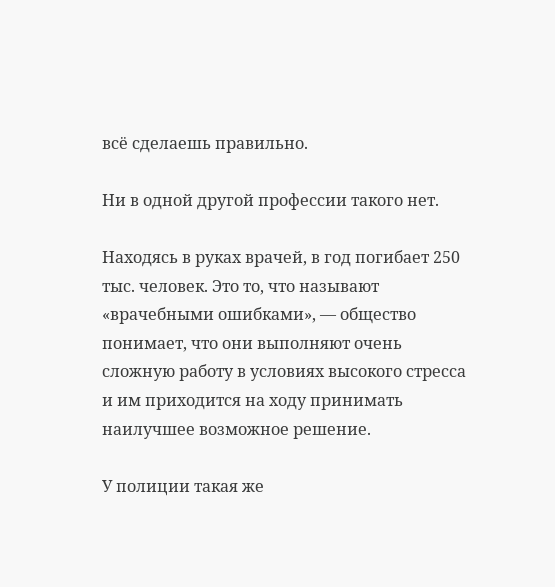всё сделаешь правильно.

Ни в одной другой профессии такого нет.

Находясь в руках врачей, в год погибает 250 тыс. человек. Это то, что называют «врачебными ошибками», — общество понимает, что они выполняют очень сложную работу в условиях высокого стресса и им приходится на ходу принимать наилучшее возможное решение.

У полиции такая же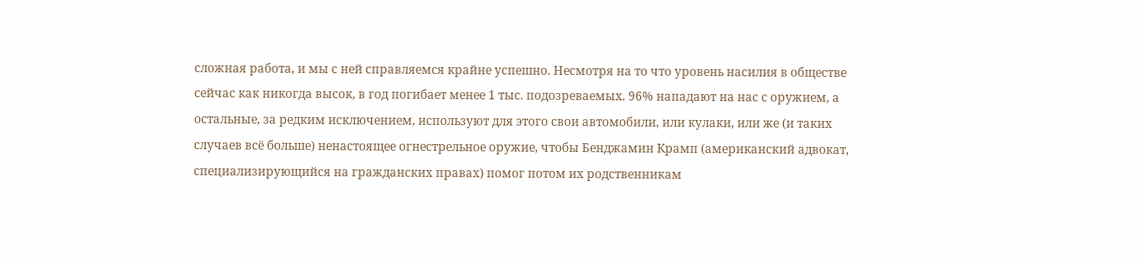сложная работа, и мы с ней справляемся крайне успешно. Несмотря на то что уровень насилия в обществе сейчас как никогда высок, в год погибает менее 1 тыс. подозреваемых. 96% нападают на нас с оружием, а остальные, за редким исключением, используют для этого свои автомобили, или кулаки, или же (и таких случаев всё больше) ненастоящее огнестрельное оружие, чтобы Бенджамин Крамп (американский адвокат, специализирующийся на гражданских правах) помог потом их родственникам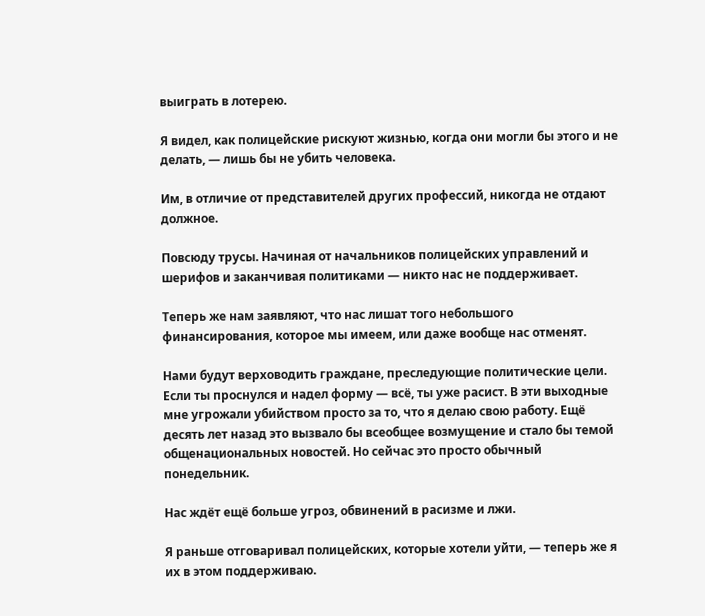выиграть в лотерею.

Я видел, как полицейские рискуют жизнью, когда они могли бы этого и не делать, — лишь бы не убить человека.

Им, в отличие от представителей других профессий, никогда не отдают должное.

Повсюду трусы. Начиная от начальников полицейских управлений и шерифов и заканчивая политиками — никто нас не поддерживает.

Теперь же нам заявляют, что нас лишат того небольшого финансирования, которое мы имеем, или даже вообще нас отменят.

Нами будут верховодить граждане, преследующие политические цели. Если ты проснулся и надел форму — всё, ты уже расист. В эти выходные мне угрожали убийством просто за то, что я делаю свою работу. Ещё десять лет назад это вызвало бы всеобщее возмущение и стало бы темой общенациональных новостей. Но сейчас это просто обычный понедельник.

Нас ждёт ещё больше угроз, обвинений в расизме и лжи.

Я раньше отговаривал полицейских, которые хотели уйти, — теперь же я их в этом поддерживаю.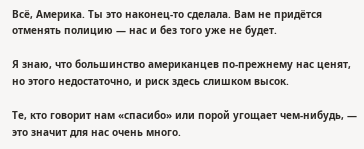Всё, Америка. Ты это наконец-то сделала. Вам не придётся отменять полицию — нас и без того уже не будет.

Я знаю, что большинство американцев по-прежнему нас ценят, но этого недостаточно, и риск здесь слишком высок.

Те, кто говорит нам «спасибо» или порой угощает чем-нибудь, — это значит для нас очень много.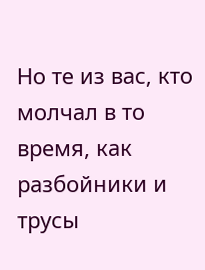Но те из вас, кто молчал в то время, как разбойники и трусы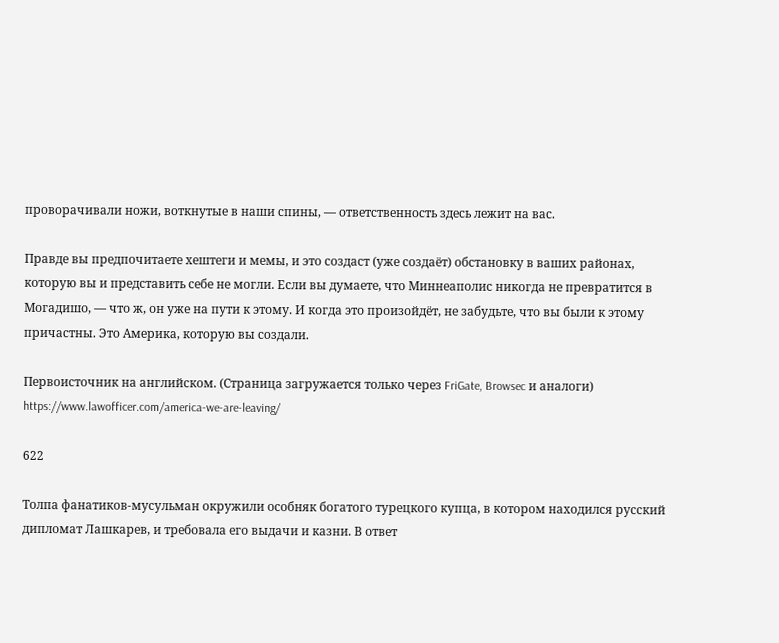проворачивали ножи, воткнутые в наши спины, — ответственность здесь лежит на вас.

Правде вы предпочитаете хештеги и мемы, и это создаст (уже создаёт) обстановку в ваших районах, которую вы и представить себе не могли. Если вы думаете, что Миннеаполис никогда не превратится в Могадишо, — что ж, он уже на пути к этому. И когда это произойдёт, не забудьте, что вы были к этому причастны. Это Америка, которую вы создали.

Первоисточник на английском. (Страница загружается только через FriGate, Browsec и аналоги)
https://www.lawofficer.com/america-we-are-leaving/

622

Толпа фанатиков-мусульман окружили особняк богатого турецкого купца, в котором находился русский дипломат Лашкарев, и требовала его выдачи и казни. В ответ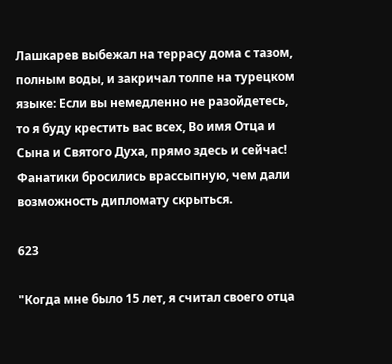Лашкарев выбежал на террасу дома с тазом, полным воды, и закричал толпе на турецком языке: Если вы немедленно не разойдетесь, то я буду крестить вас всех, Во имя Отца и Сына и Святого Духа, прямо здесь и сейчас! Фанатики бросились врассыпную, чем дали возможность дипломату скрыться.

623

"Когда мне было 15 лет, я считал своего отца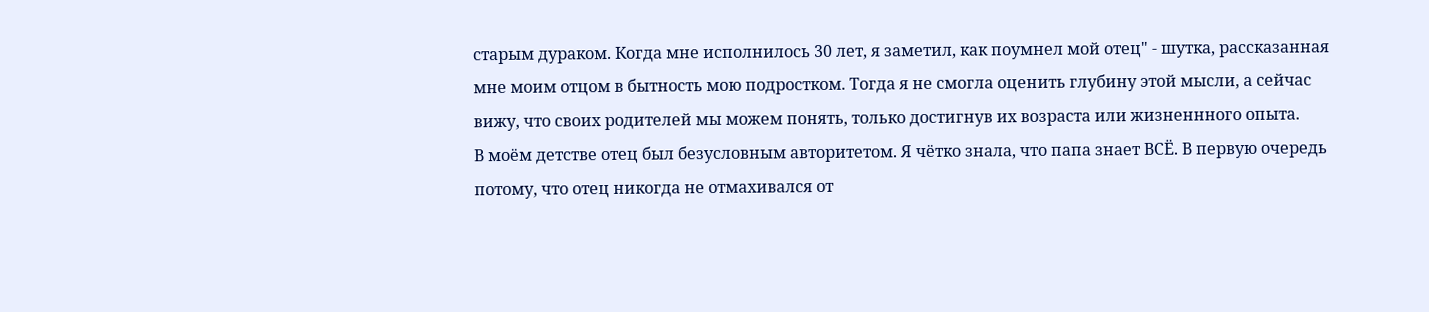старым дураком. Когда мне исполнилось 30 лет, я заметил, как поумнел мой отец" - шутка, рассказанная мне моим отцом в бытность мою подростком. Тогда я не смогла оценить глубину этой мысли, а сейчас вижу, что своих родителей мы можем понять, только достигнув их возраста или жизненнного опыта.
В моём детстве отец был безусловным авторитетом. Я чётко знала, что папа знает ВСЁ. В первую очередь потому, что отец никогда не отмахивался от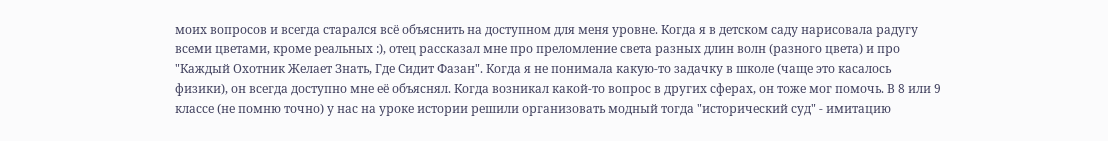моих вопросов и всегда старался всё объяснить на доступном для меня уровне. Когда я в детском саду нарисовала радугу всеми цветами, кроме реальных :), отец рассказал мне про преломление света разных длин волн (разного цвета) и про "Каждый Охотник Желает Знать, Где Сидит Фазан". Когда я не понимала какую-то задачку в школе (чаще это касалось физики), он всегда доступно мне её объяснял. Когда возникал какой-то вопрос в других сферах, он тоже мог помочь. В 8 или 9 классе (не помню точно) у нас на уроке истории решили организовать модный тогда "исторический суд" - имитацию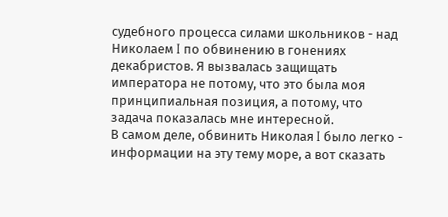судебного процесса силами школьников - над Николаем I по обвинению в гонениях декабристов. Я вызвалась защищать императора не потому, что это была моя принципиальная позиция, а потому, что задача показалась мне интересной.
В самом деле, обвинить Николая I было легко - информации на эту тему море, а вот сказать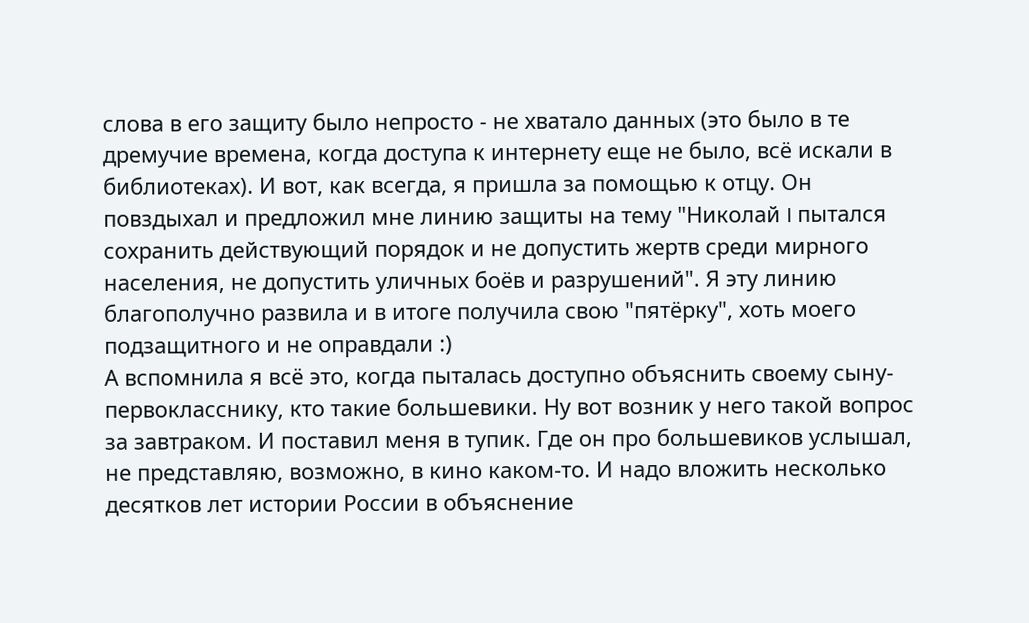слова в его защиту было непросто - не хватало данных (это было в те дремучие времена, когда доступа к интернету еще не было, всё искали в библиотеках). И вот, как всегда, я пришла за помощью к отцу. Он повздыхал и предложил мне линию защиты на тему "Николай I пытался сохранить действующий порядок и не допустить жертв среди мирного населения, не допустить уличных боёв и разрушений". Я эту линию благополучно развила и в итоге получила свою "пятёрку", хоть моего подзащитного и не оправдали :)
А вспомнила я всё это, когда пыталась доступно объяснить своему сыну-первокласснику, кто такие большевики. Ну вот возник у него такой вопрос за завтраком. И поставил меня в тупик. Где он про большевиков услышал, не представляю, возможно, в кино каком-то. И надо вложить несколько десятков лет истории России в объяснение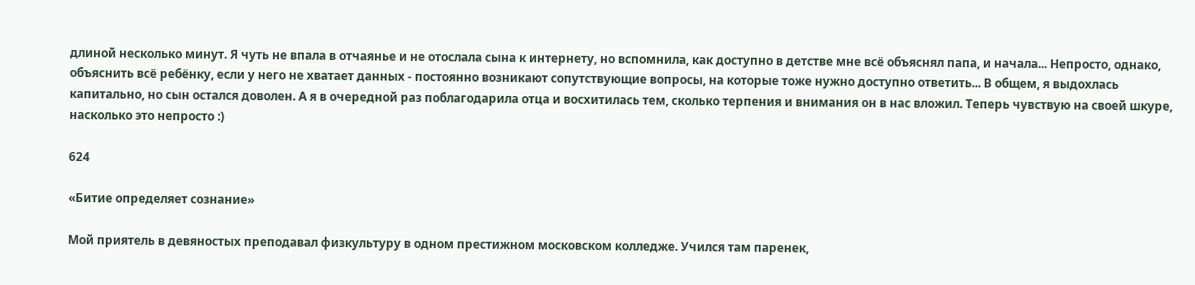длиной несколько минут. Я чуть не впала в отчаянье и не отослала сына к интернету, но вспомнила, как доступно в детстве мне всё объяснял папа, и начала... Непросто, однако, объяснить всё ребёнку, если у него не хватает данных - постоянно возникают сопутствующие вопросы, на которые тоже нужно доступно ответить... В общем, я выдохлась капитально, но сын остался доволен. А я в очередной раз поблагодарила отца и восхитилась тем, сколько терпения и внимания он в нас вложил. Теперь чувствую на своей шкуре, насколько это непросто :)

624

«Битие определяет сознание»

Мой приятель в девяностых преподавал физкультуру в одном престижном московском колледже. Учился там паренек,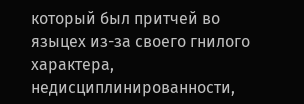который был притчей во языцех из-за своего гнилого характера, недисциплинированности,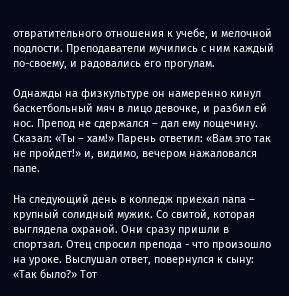отвратительного отношения к учебе, и мелочной подлости. Преподаватели мучились с ним каждый по-своему, и радовались его прогулам.

Однажды на физкультуре он намеренно кинул баскетбольный мяч в лицо девочке, и разбил ей нос. Препод не сдержался – дал ему пощечину. Сказал: «Ты – хам!» Парень ответил: «Вам это так не пройдет!» и, видимо, вечером нажаловался папе.

На следующий день в колледж приехал папа – крупный солидный мужик. Со свитой, которая выглядела охраной. Они сразу пришли в спортзал. Отец спросил препода - что произошло на уроке. Выслушал ответ, повернулся к сыну: «Так было?» Тот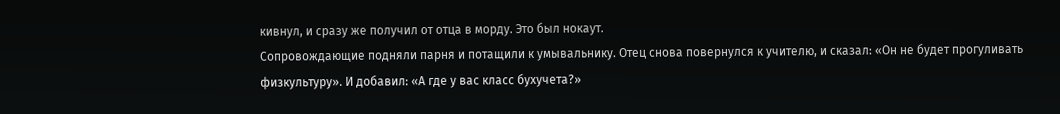кивнул, и сразу же получил от отца в морду. Это был нокаут.
Сопровождающие подняли парня и потащили к умывальнику. Отец снова повернулся к учителю, и сказал: «Он не будет прогуливать физкультуру». И добавил: «А где у вас класс бухучета?»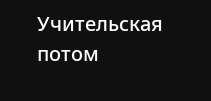Учительская потом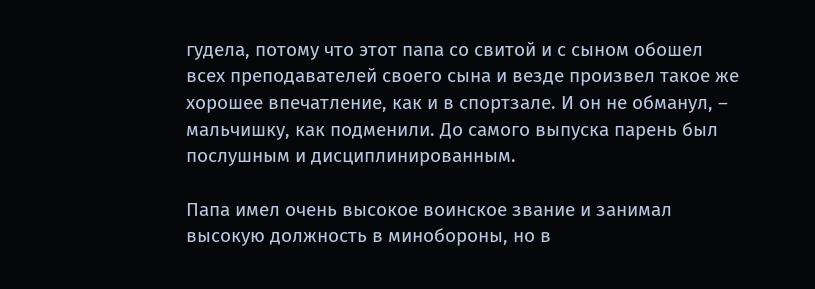гудела, потому что этот папа со свитой и с сыном обошел всех преподавателей своего сына и везде произвел такое же хорошее впечатление, как и в спортзале. И он не обманул, – мальчишку, как подменили. До самого выпуска парень был послушным и дисциплинированным.

Папа имел очень высокое воинское звание и занимал высокую должность в минобороны, но в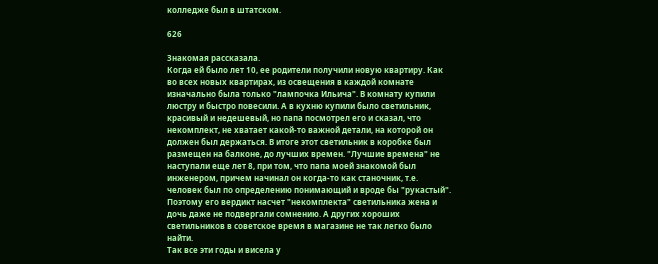колледже был в штатском.

626

Знакомая рассказала.
Когда ей было лет 10, ее родители получили новую квартиру. Как во всех новых квартирах, из освещения в каждой комнате изначально была только "лампочка Ильича". В комнату купили люстру и быстро повесили. А в кухню купили было светильник, красивый и недешевый, но папа посмотрел его и сказал, что некомплект, не хватает какой-то важной детали, на которой он должен был держаться. В итоге этот светильник в коробке был размещен на балконе, до лучших времен. "Лучшие времена" не наступали еще лет 8, при том, что папа моей знакомой был инженером, причем начинал он когда-то как станочник, т.е. человек был по определению понимающий и вроде бы "рукастый". Поэтому его вердикт насчет "некомплекта" светильника жена и дочь даже не подвергали сомнению. А других хороших светильников в советское время в магазине не так легко было найти.
Так все эти годы и висела у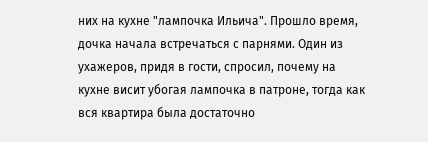них на кухне "лампочка Ильича". Прошло время, дочка начала встречаться с парнями. Один из ухажеров, придя в гости, спросил, почему на кухне висит убогая лампочка в патроне, тогда как вся квартира была достаточно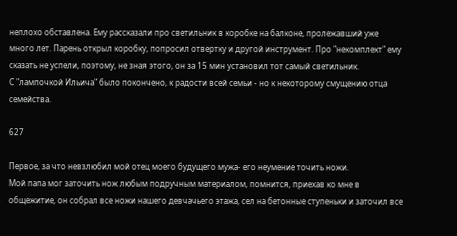неплохо обставлена. Ему рассказали про светильник в коробке на балконе, пролежавший уже много лет. Парень открыл коробку, попросил отвертку и другой инструмент. Про "некомплект" ему сказать не успели, поэтому, не зная этого, он за 15 мин установил тот самый светильник.
С "лампочкой Ильича" было покончено, к радости всей семьи - но к некоторому смущению отца семейства.

627

Первое, за что невзлюбил мой отец моего будущего мужа- его неумение точить ножи.
Мой папа мог заточить нож любым подручным материалом, помнится, приехав ко мне в общежитие, он собрал все ножи нашего девчачьего этажа, сел на бетонные ступеньки и заточил все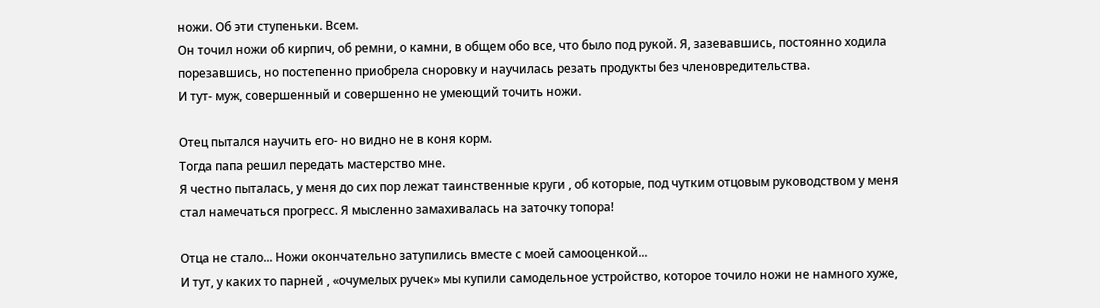ножи. Об эти ступеньки. Всем.
Он точил ножи об кирпич, об ремни, о камни, в общем обо все, что было под рукой. Я, зазевавшись, постоянно ходила порезавшись, но постепенно приобрела сноровку и научилась резать продукты без членовредительства.
И тут- муж, совершенный и совершенно не умеющий точить ножи.

Отец пытался научить его- но видно не в коня корм.
Тогда папа решил передать мастерство мне.
Я честно пыталась, у меня до сих пор лежат таинственные круги , об которые, под чутким отцовым руководством у меня стал намечаться прогресс. Я мысленно замахивалась на заточку топора!

Отца не стало... Ножи окончательно затупились вместе с моей самооценкой...
И тут, у каких то парней , «очумелых ручек» мы купили самодельное устройство, которое точило ножи не намного хуже,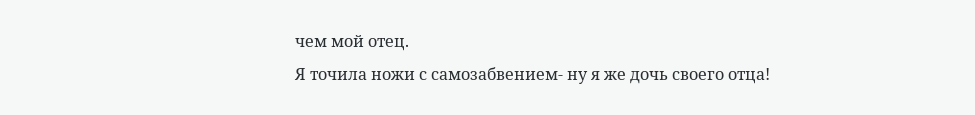чем мой отец.
Я точила ножи с самозабвением- ну я же дочь своего отца!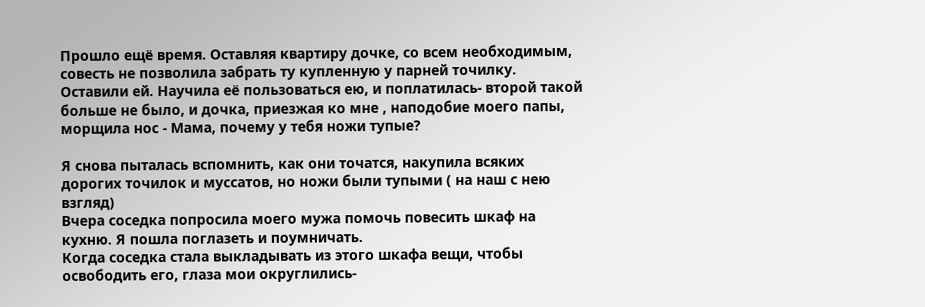Прошло ещё время. Оставляя квартиру дочке, со всем необходимым, совесть не позволила забрать ту купленную у парней точилку. Оставили ей. Научила её пользоваться ею, и поплатилась- второй такой больше не было, и дочка, приезжая ко мне , наподобие моего папы, морщила нос - Мама, почему у тебя ножи тупые?

Я снова пыталась вспомнить, как они точатся, накупила всяких дорогих точилок и муссатов, но ножи были тупыми ( на наш с нею взгляд)
Вчера соседка попросила моего мужа помочь повесить шкаф на кухню. Я пошла поглазеть и поумничать.
Когда соседка стала выкладывать из этого шкафа вещи, чтобы освободить его, глаза мои округлились-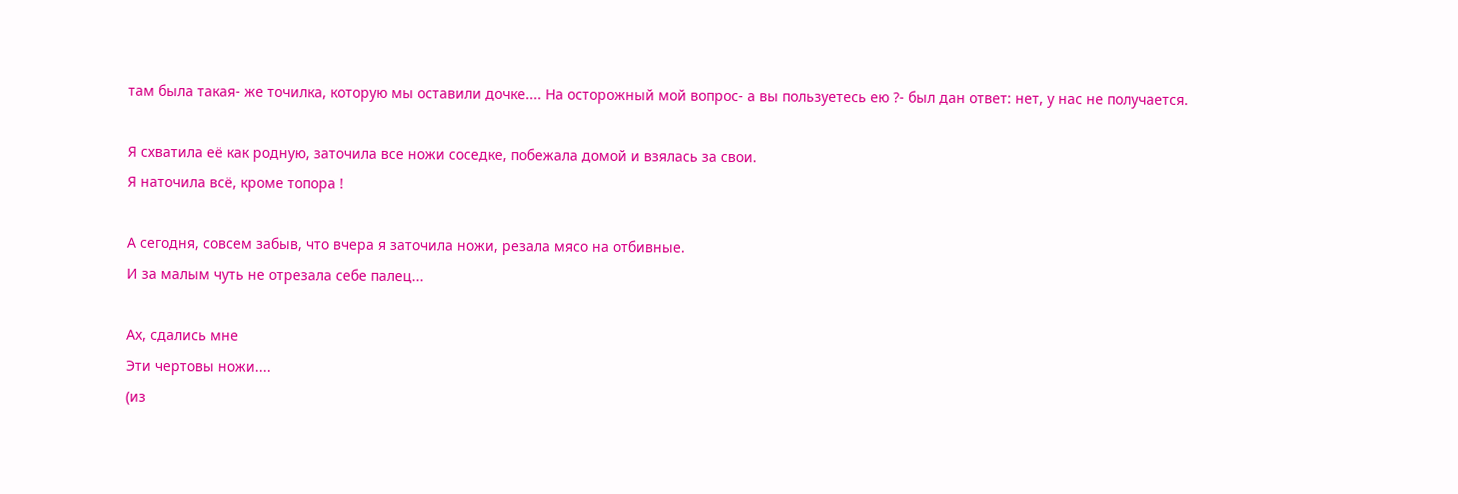там была такая- же точилка, которую мы оставили дочке.... На осторожный мой вопрос- а вы пользуетесь ею ?- был дан ответ: нет, у нас не получается.

Я схватила её как родную, заточила все ножи соседке, побежала домой и взялась за свои.
Я наточила всё, кроме топора !

А сегодня, совсем забыв, что вчера я заточила ножи, резала мясо на отбивные.
И за малым чуть не отрезала себе палец...

Ах, сдались мне
Эти чертовы ножи....
(из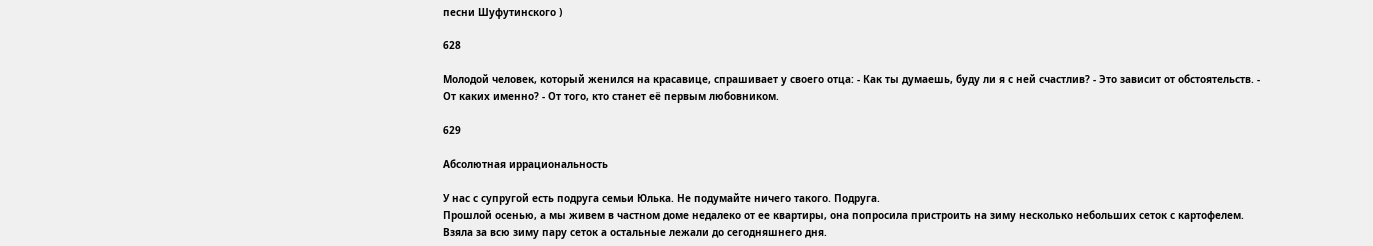песни Шуфутинского )

628

Молодой человек, который женился на красавице, спрашивает у своего отца: - Как ты думаешь, буду ли я с ней счастлив? - Это зависит от обстоятельств. - От каких именно? - От того, кто станет её первым любовником.

629

Абсолютная иррациональность

У нас с супругой есть подруга семьи Юлька. Не подумайте ничего такого. Подруга.
Прошлой осенью, а мы живем в частном доме недалеко от ее квартиры, она попросила пристроить на зиму несколько небольших сеток с картофелем. Взяла за всю зиму пару сеток а остальные лежали до сегодняшнего дня.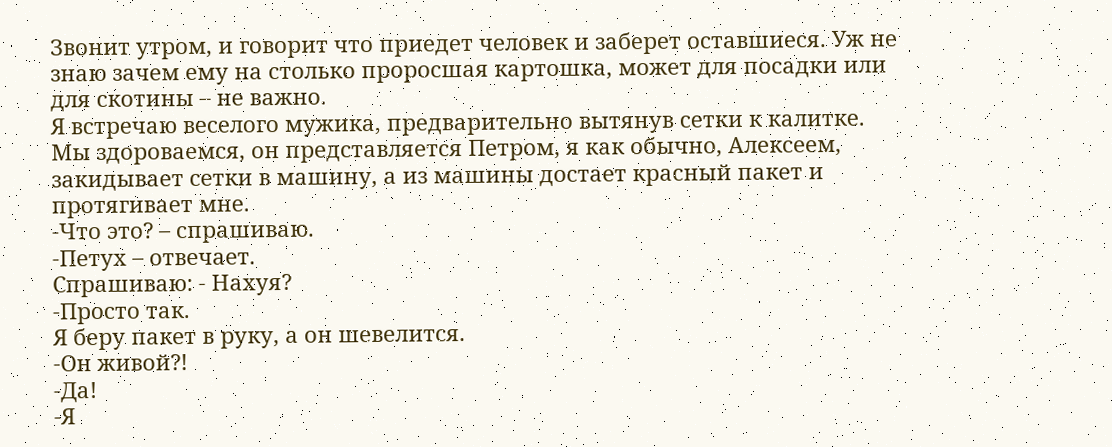Звонит утром, и говорит что приедет человек и заберет оставшиеся. Уж не знаю зачем ему на столько проросшая картошка, может для посадки или для скотины – не важно.
Я встречаю веселого мужика, предварительно вытянув сетки к калитке. Мы здороваемся, он представляется Петром, я как обычно, Алексеем, закидывает сетки в машину, а из машины достает красный пакет и протягивает мне.
-Что это? – спрашиваю.
-Петух – отвечает.
Спрашиваю: - Нахуя?
-Просто так.
Я беру пакет в руку, а он шевелится.
-Он живой?!
-Да!
-Я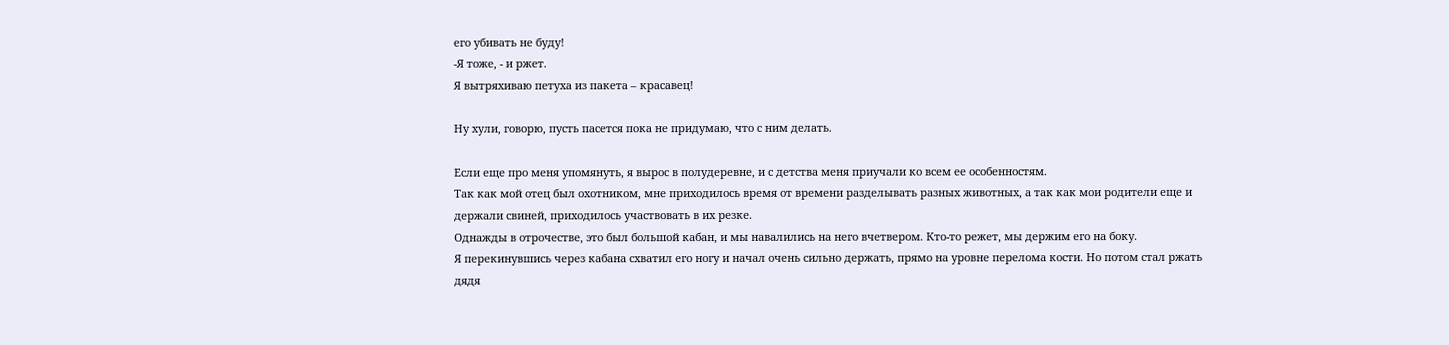его убивать не буду!
-Я тоже, - и ржет.
Я вытряхиваю петуха из пакета – красавец!

Ну хули, говорю, пусть пасется пока не придумаю, что с ним делать.

Если еще про меня упомянуть, я вырос в полудеревне, и с детства меня приучали ко всем ее особенностям.
Так как мой отец был охотником, мне приходилось время от времени разделывать разных животных, а так как мои родители еще и держали свиней, приходилось участвовать в их резке.
Однажды в отрочестве, это был большой кабан, и мы навалились на него вчетвером. Кто-то режет, мы держим его на боку.
Я перекинувшись через кабана схватил его ногу и начал очень сильно держать, прямо на уровне перелома кости. Но потом стал ржать дядя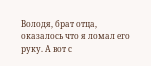Володя, брат отца, оказалось что я ломал его руку. А вот с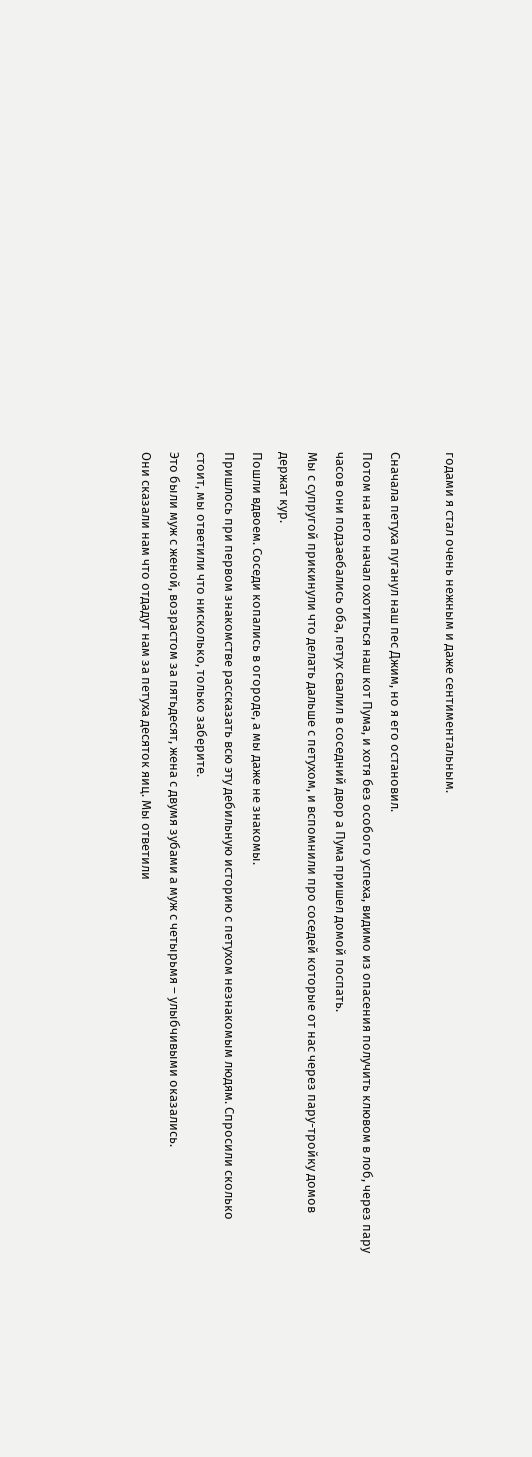годами я стал очень нежным и даже сентиментальным.

Сначала петуха пуганул наш пес Джим, но я его остановил.
Потом на него начал охотиться наш кот Пума, и хотя без особого успеха, видимо из опасения получить клювом в лоб, через пару часов они подзаебались оба, петух свалил в соседний двор а Пума пришел домой поспать.
Мы с супругой прикинули что делать дальше с петухом, и вспомнили про соседей которые от нас через пару-тройку домов держат кур.
Пошли вдвоем. Соседи копались в огороде, а мы даже не знакомы.
Пришлось при первом знакомстве рассказать всю эту дебильную историю с петухом незнакомым людям. Спросили сколько стоит, мы ответили что нисколько, только заберите.
Это были муж с женой, возрастом за пятьдесят, жена с двумя зубами а муж с четырьмя – улыбчивыми оказались.
Они сказали нам что отдадут нам за петуха десяток яиц. Мы ответили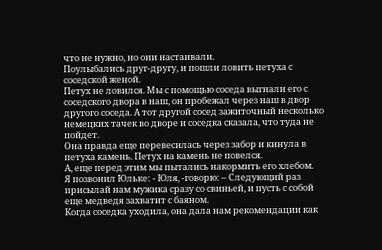что не нужно, но они настаивали.
Поулыбались друг-другу, и пошли ловить петуха с соседской женой.
Петух не ловился. Мы с помощью соседа выгнали его с соседского двора в наш, он пробежал через наш в двор другого соседа. А тот другой сосед зажиточный несколько немецких тачек во дворе и соседка сказала, что туда не пойдет.
Она правда еще перевесилась через забор и кинула в петуха камень. Петух на камень не повелся.
А, еще перед этим мы пытались накормить его хлебом.
Я позвонил Юльке: - Юля, -говорю: – Следующий раз присылай нам мужика сразу со свиньей, и пусть с собой еще медведя захватит с баяном.
Когда соседка уходила, она дала нам рекомендации как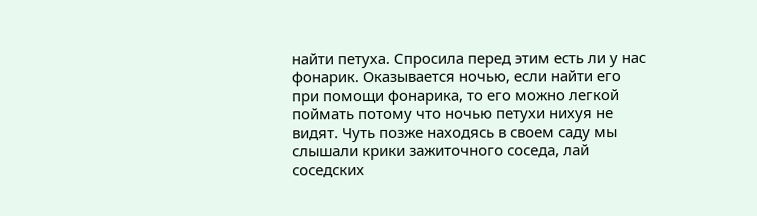найти петуха. Спросила перед этим есть ли у нас фонарик. Оказывается ночью, если найти его при помощи фонарика, то его можно легкой поймать потому что ночью петухи нихуя не видят. Чуть позже находясь в своем саду мы слышали крики зажиточного соседа, лай соседских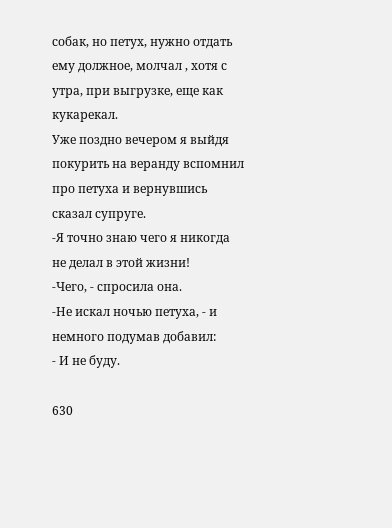собак, но петух, нужно отдать ему должное, молчал , хотя с утра, при выгрузке, еще как кукарекал.
Уже поздно вечером я выйдя покурить на веранду вспомнил про петуха и вернувшись сказал супруге.
-Я точно знаю чего я никогда не делал в этой жизни!
-Чего, - спросила она.
-Не искал ночью петуха, - и немного подумав добавил:
- И не буду.

630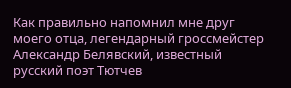Как правильно напомнил мне друг моего отца, легендарный гроссмейстер Александр Белявский, известный русский поэт Тютчев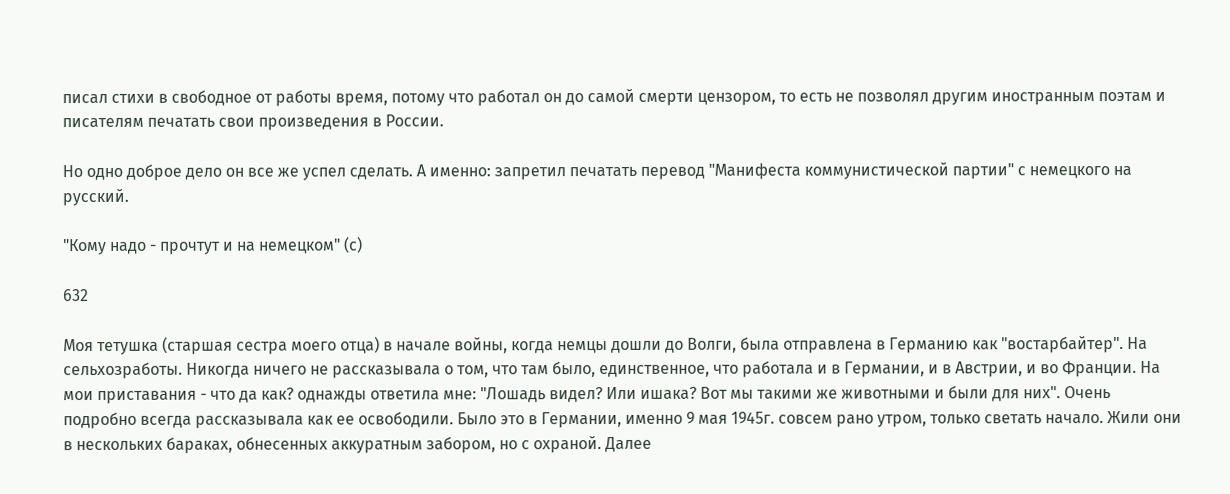писал стихи в свободное от работы время, потому что работал он до самой смерти цензором, то есть не позволял другим иностранным поэтам и писателям печатать свои произведения в России.

Но одно доброе дело он все же успел сделать. А именно: запретил печатать перевод "Манифеста коммунистической партии" с немецкого на русский.

"Кому надо - прочтут и на немецком" (с)

632

Моя тетушка (старшая сестра моего отца) в начале войны, когда немцы дошли до Волги, была отправлена в Германию как "востарбайтер". На сельхозработы. Никогда ничего не рассказывала о том, что там было, единственное, что работала и в Германии, и в Австрии, и во Франции. На мои приставания - что да как? однажды ответила мне: "Лошадь видел? Или ишака? Вот мы такими же животными и были для них". Очень подробно всегда рассказывала как ее освободили. Было это в Германии, именно 9 мая 1945г. совсем рано утром, только светать начало. Жили они в нескольких бараках, обнесенных аккуратным забором, но с охраной. Далее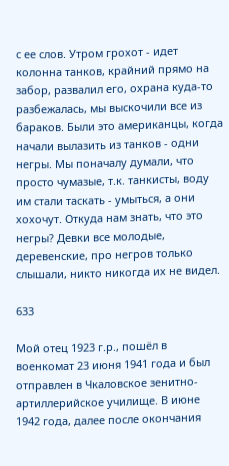с ее слов. Утром грохот - идет колонна танков, крайний прямо на забор, развалил его, охрана куда-то разбежалась, мы выскочили все из бараков. Были это американцы, когда начали вылазить из танков - одни негры. Мы поначалу думали, что просто чумазые, т.к. танкисты, воду им стали таскать - умыться, а они хохочут. Откуда нам знать, что это негры? Девки все молодые, деревенские, про негров только слышали, никто никогда их не видел.

633

Мой отец 1923 г.р., пошёл в военкомат 23 июня 1941 года и был отправлен в Чкаловское зенитно-артиллерийское училище. В июне 1942 года, далее после окончания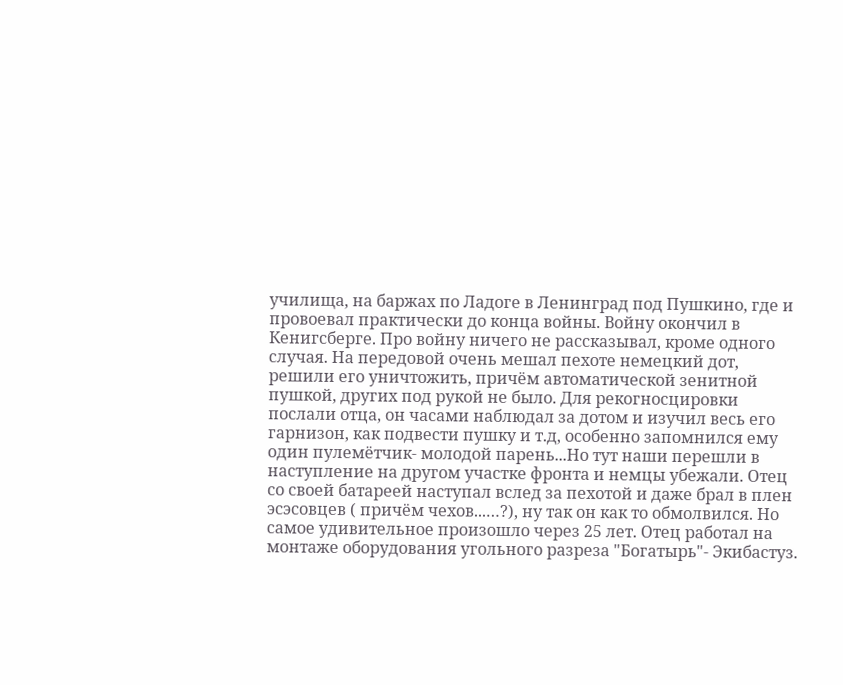училища, на баржах по Ладоге в Ленинград под Пушкино, где и провоевал практически до конца войны. Войну окончил в Кенигсберге. Про войну ничего не рассказывал, кроме одного случая. На передовой очень мешал пехоте немецкий дот, решили его уничтожить, причём автоматической зенитной пушкой, других под рукой не было. Для рекогносцировки послали отца, он часами наблюдал за дотом и изучил весь его гарнизон, как подвести пушку и т.д, особенно запомнился ему один пулемётчик- молодой парень...Но тут наши перешли в наступление на другом участке фронта и немцы убежали. Отец со своей батареей наступал вслед за пехотой и даже брал в плен эсэсовцев ( причём чехов...…?), ну так он как то обмолвился. Но самое удивительное произошло через 25 лет. Отец работал на монтаже оборудования угольного разреза "Богатырь"- Экибастуз.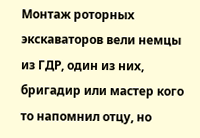Монтаж роторных экскаваторов вели немцы из ГДР, один из них, бригадир или мастер кого то напомнил отцу, но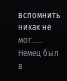вспомнить никак не мог...… Немец был в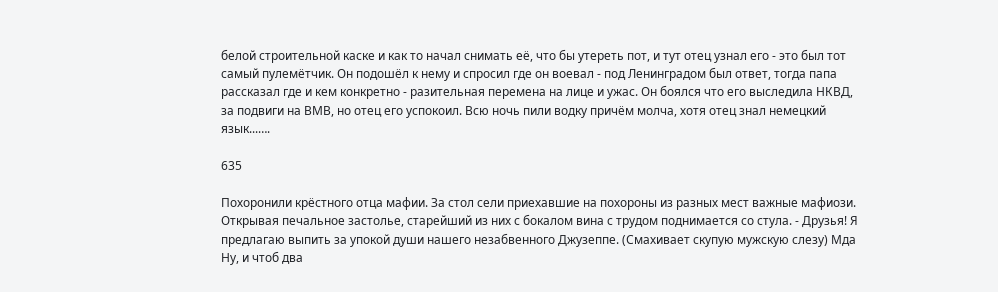белой строительной каске и как то начал снимать её, что бы утереть пот, и тут отец узнал его - это был тот самый пулемётчик. Он подошёл к нему и спросил где он воевал - под Ленинградом был ответ, тогда папа рассказал где и кем конкретно - разительная перемена на лице и ужас. Он боялся что его выследила НКВД, за подвиги на ВМВ, но отец его успокоил. Всю ночь пили водку причём молча, хотя отец знал немецкий язык...….

635

Похоронили крёстного отца мафии. За стол сели приехавшие на похороны из разных мест важные мафиози. Открывая печальное застолье, старейший из них с бокалом вина с трудом поднимается со стула. - Друзья! Я предлагаю выпить за упокой души нашего незабвенного Джузеппе. (Смахивает скупую мужскую слезу) Мда Ну, и чтоб два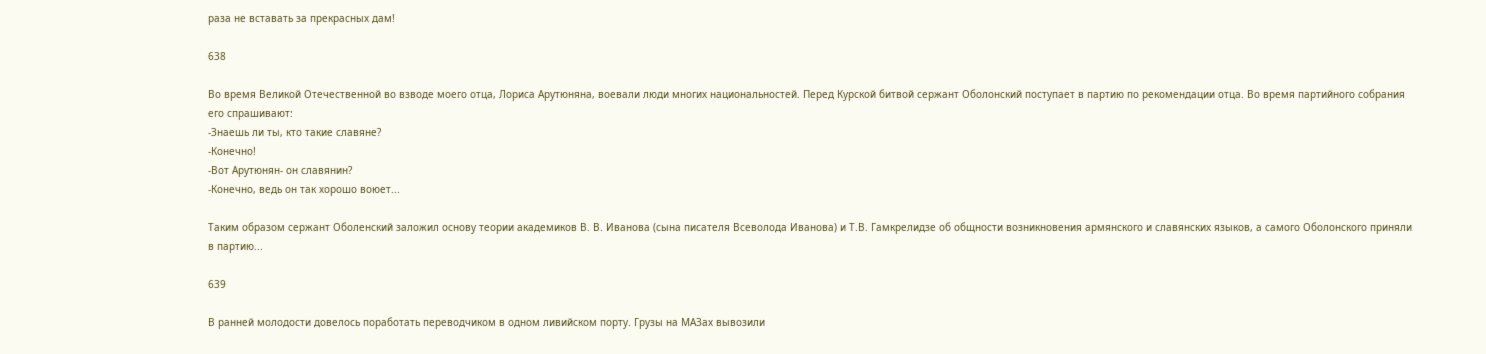раза не вставать за прекрасных дам!

638

Во время Великой Отечественной во взводе моего отца, Лориса Арутюняна, воевали люди многих национальностей. Перед Курской битвой сержант Оболонский поступает в партию по рекомендации отца. Во время партийного собрания его спрашивают:
-Знаешь ли ты, кто такие славяне?
-Конечно!
-Вот Арутюнян- он славянин?
-Конечно, ведь он так хорошо воюет...

Таким образом сержант Оболенский заложил основу теории академиков В. В. Иванова (сына писателя Всеволода Иванова) и Т.В. Гамкрелидзе об общности возникновения армянского и славянских языков, а самого Оболонского приняли в партию...

639

В ранней молодости довелось поработать переводчиком в одном ливийском порту. Грузы на МАЗах вывозили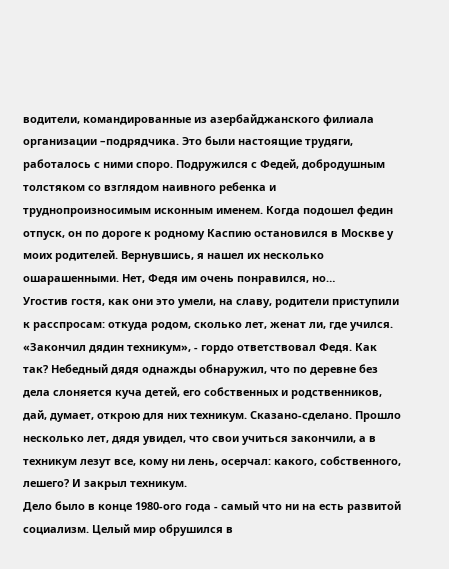водители, командированные из азербайджанского филиала организации –подрядчика. Это были настоящие трудяги, работалось с ними споро. Подружился с Федей, добродушным толстяком со взглядом наивного ребенка и труднопроизносимым исконным именем. Когда подошел федин отпуск, он по дороге к родному Каспию остановился в Москве у моих родителей. Вернувшись, я нашел их несколько ошарашенными. Нет, Федя им очень понравился, но…
Угостив гостя, как они это умели, на славу, родители приступили к расспросам: откуда родом, сколько лет, женат ли, где учился. «Закончил дядин техникум», - гордо ответствовал Федя. Как так? Небедный дядя однажды обнаружил, что по деревне без дела слоняется куча детей, его собственных и родственников, дай, думает, открою для них техникум. Сказано-сделано. Прошло несколько лет, дядя увидел, что свои учиться закончили, а в техникум лезут все, кому ни лень, осерчал: какого, собственного, лешего? И закрыл техникум.
Дело было в конце 1980-ого года - самый что ни на есть развитой социализм. Целый мир обрушился в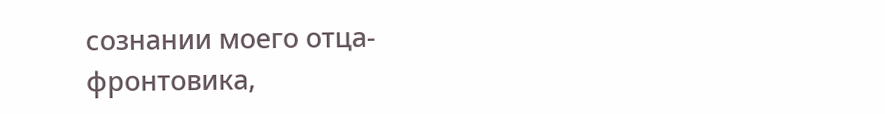сознании моего отца-фронтовика,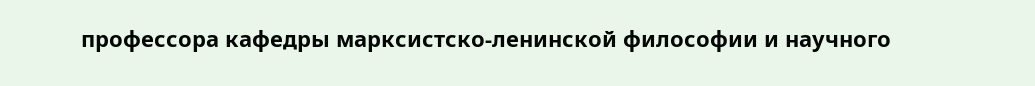профессора кафедры марксистско-ленинской философии и научного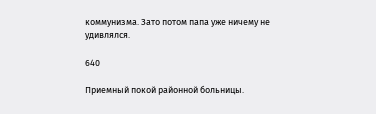коммунизма. Зато потом папа уже ничему не удивлялся.

640

Приемный покой районной больницы.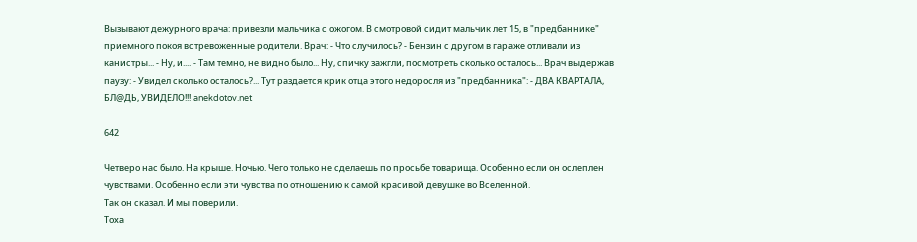Вызывают дежурного врача: привезли мальчика с ожогом. В смотровой сидит мальчик лет 15, в "предбаннике" приемного покоя встревоженные родители. Врач: - Что случилось? - Бензин с другом в гараже отливали из канистры... - Ну, и.... - Там темно, не видно было... Ну, спичку зажгли, посмотреть сколько осталось... Врач выдержав паузу: - Увидел сколько осталось?... Тут раздается крик отца этого недоросля из "предбанника": - ДВА КВАРТАЛА, БЛ@ДЬ, УВИДЕЛО!!! anekdotov.net

642

Четверо нас было. На крыше. Ночью. Чего только не сделаешь по просьбе товарища. Особенно если он ослеплен чувствами. Особенно если эти чувства по отношению к самой красивой девушке во Вселенной.
Так он сказал. И мы поверили.
Тоха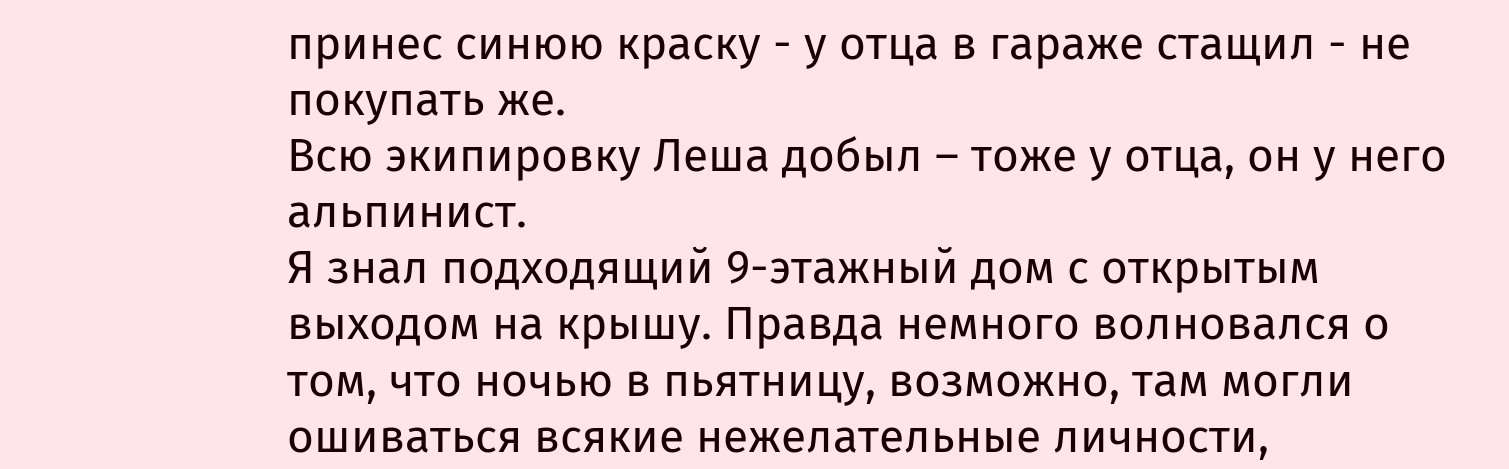принес синюю краску - у отца в гараже стащил - не покупать же.
Всю экипировку Леша добыл – тоже у отца, он у него альпинист.
Я знал подходящий 9-этажный дом с открытым выходом на крышу. Правда немного волновался о том, что ночью в пьятницу, возможно, там могли ошиваться всякие нежелательные личности,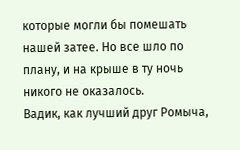которые могли бы помешать нашей затее. Но все шло по плану, и на крыше в ту ночь никого не оказалось.
Вадик, как лучший друг Ромыча,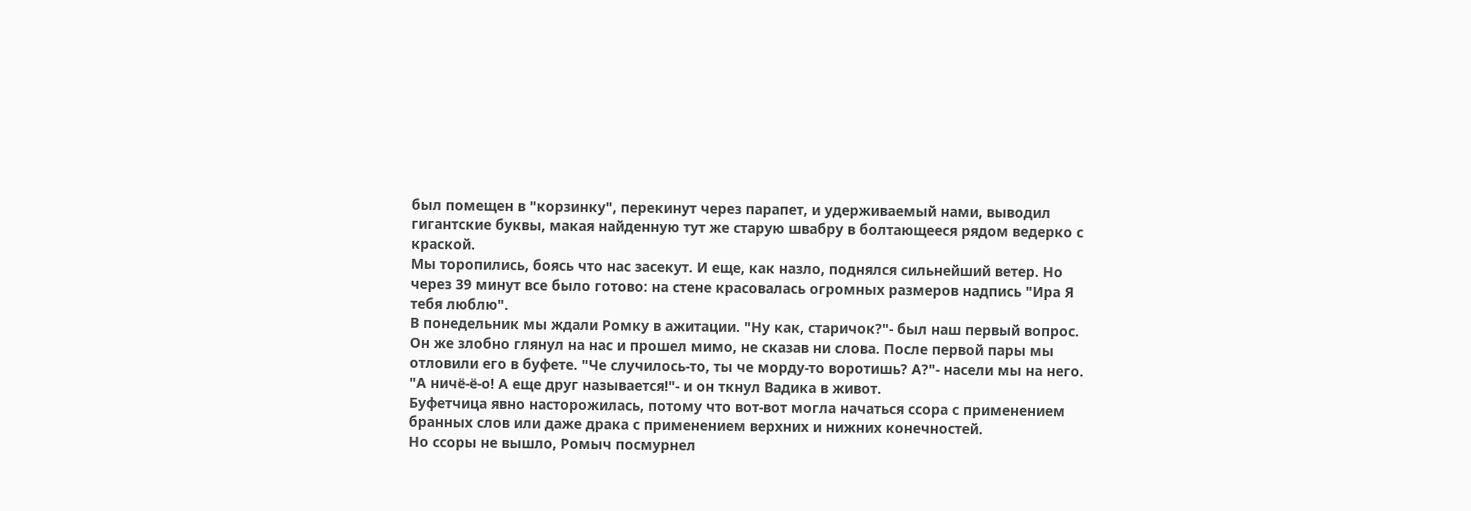был помещен в "корзинку", перекинут через парапет, и удерживаемый нами, выводил гигантские буквы, макая найденную тут же старую швабру в болтающееся рядом ведерко с краской.
Мы торопились, боясь что нас засекут. И еще, как назло, поднялся сильнейший ветер. Но через 39 минут все было готово: на стене красовалась огромных размеров надпись "Ира Я тебя люблю".
В понедельник мы ждали Ромку в ажитации. "Ну как, старичок?"- был наш первый вопрос. Он же злобно глянул на нас и прошел мимо, не сказав ни слова. После первой пары мы отловили его в буфете. "Че случилось-то, ты че морду-то воротишь? А?"- насели мы на него.
"А ничё-ё-о! А еще друг называется!"- и он ткнул Вадика в живот.
Буфетчица явно насторожилась, потому что вот-вот могла начаться ссора с применением бранных слов или даже драка с применением верхних и нижних конечностей.
Но ссоры не вышло, Ромыч посмурнел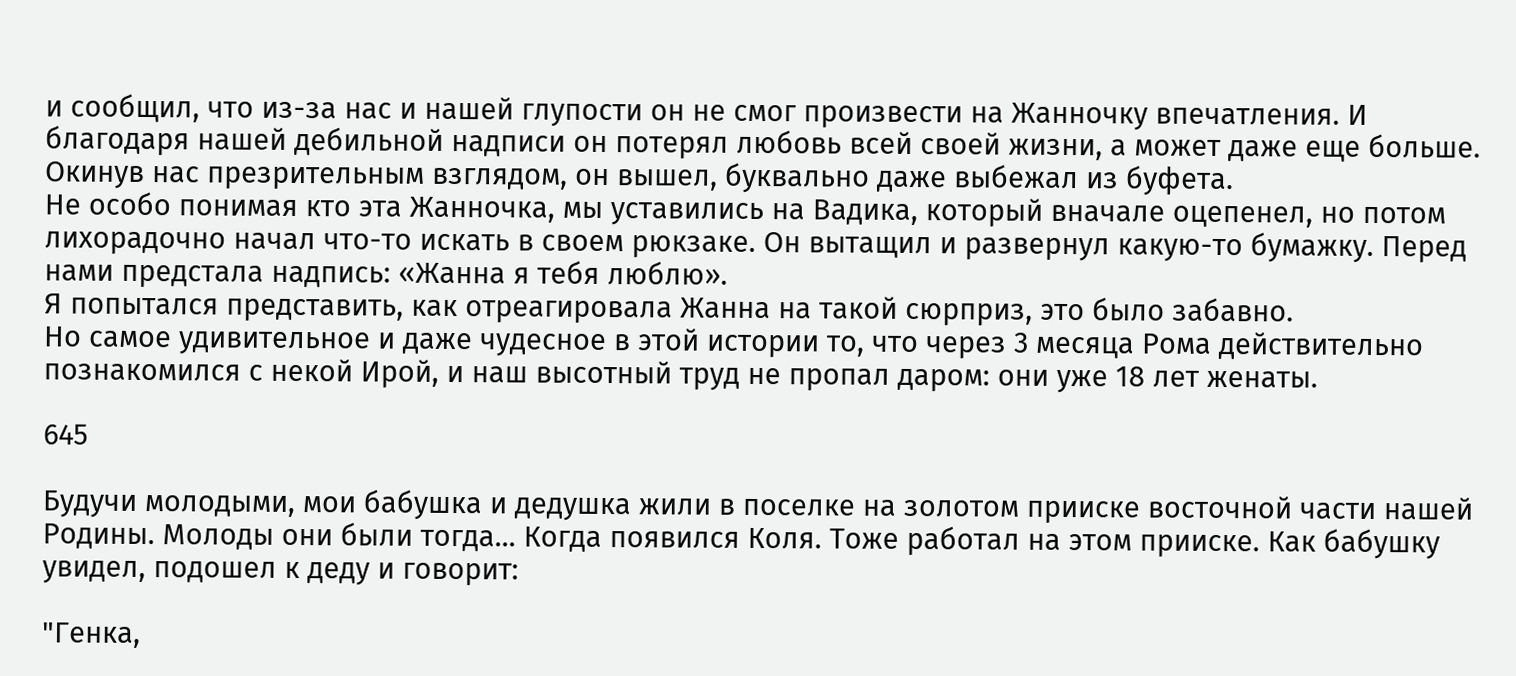и сообщил, что из-за нас и нашей глупости он не смог произвести на Жанночку впечатления. И благодаря нашей дебильной надписи он потерял любовь всей своей жизни, а может даже еще больше. Окинув нас презрительным взглядом, он вышел, буквально даже выбежал из буфета.
Не особо понимая кто эта Жанночка, мы уставились на Вадика, который вначале оцепенел, но потом лихорадочно начал что-то искать в своем рюкзаке. Он вытащил и развернул какую-то бумажку. Перед нами предстала надпись: «Жанна я тебя люблю».
Я попытался представить, как отреагировала Жанна на такой сюрприз, это было забавно.
Но самое удивительное и даже чудесное в этой истории то, что через 3 месяца Рома действительно познакомился с некой Ирой, и наш высотный труд не пропал даром: они уже 18 лет женаты.

645

Будучи молодыми, мои бабушка и дедушка жили в поселке на золотом прииске восточной части нашей Родины. Молоды они были тогда... Когда появился Коля. Тоже работал на этом прииске. Как бабушку увидел, подошел к деду и говорит:

"Генка,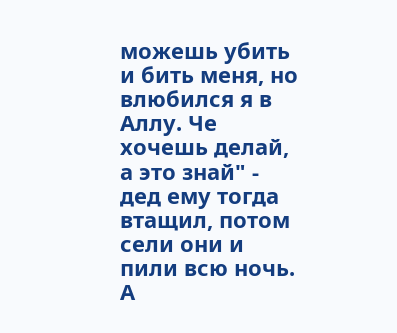можешь убить и бить меня, но влюбился я в Аллу. Че хочешь делай, а это знай" - дед ему тогда втащил, потом сели они и пили всю ночь. А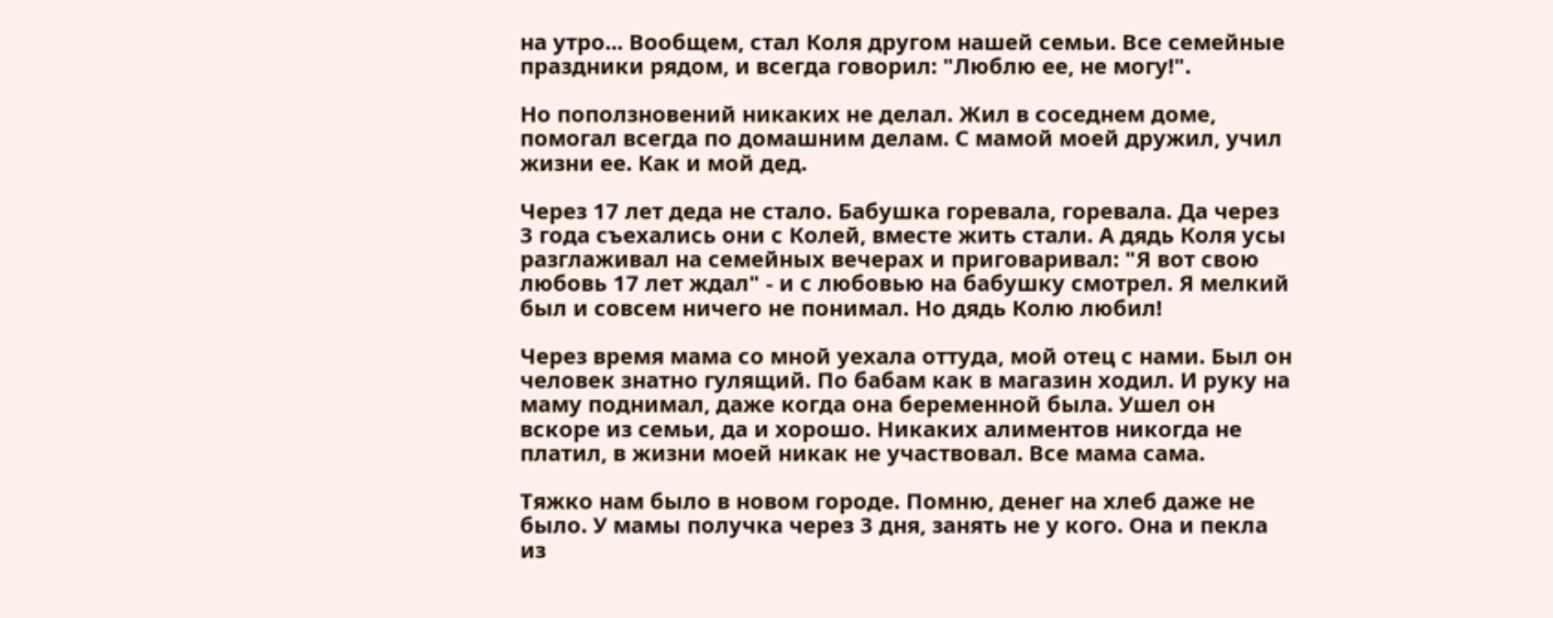на утро... Вообщем, стал Коля другом нашей семьи. Все семейные праздники рядом, и всегда говорил: "Люблю ее, не могу!".

Но поползновений никаких не делал. Жил в соседнем доме, помогал всегда по домашним делам. С мамой моей дружил, учил жизни ее. Как и мой дед.

Через 17 лет деда не стало. Бабушка горевала, горевала. Да через 3 года съехались они с Колей, вместе жить стали. А дядь Коля усы разглаживал на семейных вечерах и приговаривал: "Я вот свою любовь 17 лет ждал" - и с любовью на бабушку смотрел. Я мелкий был и совсем ничего не понимал. Но дядь Колю любил!

Через время мама со мной уехала оттуда, мой отец с нами. Был он человек знатно гулящий. По бабам как в магазин ходил. И руку на маму поднимал, даже когда она беременной была. Ушел он вскоре из семьи, да и хорошо. Никаких алиментов никогда не платил, в жизни моей никак не участвовал. Все мама сама.

Тяжко нам было в новом городе. Помню, денег на хлеб даже не было. У мамы получка через 3 дня, занять не у кого. Она и пекла из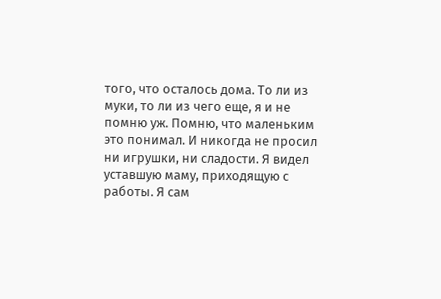того, что осталось дома. То ли из муки, то ли из чего еще, я и не помню уж. Помню, что маленьким это понимал. И никогда не просил ни игрушки, ни сладости. Я видел уставшую маму, приходящую с работы. Я сам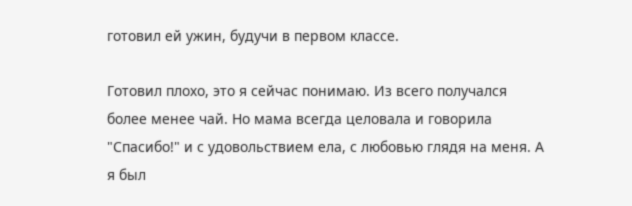готовил ей ужин, будучи в первом классе.

Готовил плохо, это я сейчас понимаю. Из всего получался более менее чай. Но мама всегда целовала и говорила "Спасибо!" и с удовольствием ела, с любовью глядя на меня. А я был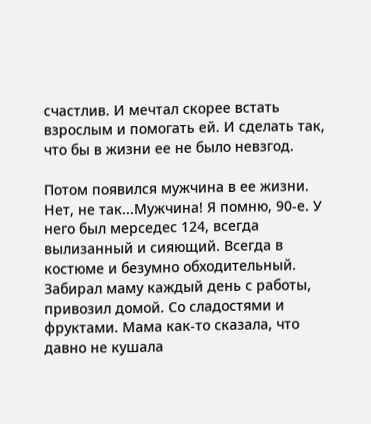счастлив. И мечтал скорее встать взрослым и помогать ей. И сделать так, что бы в жизни ее не было невзгод.

Потом появился мужчина в ее жизни. Нет, не так...Мужчина! Я помню, 90-е. У него был мерседес 124, всегда вылизанный и сияющий. Всегда в костюме и безумно обходительный. Забирал маму каждый день с работы, привозил домой. Со сладостями и фруктами. Мама как-то сказала, что давно не кушала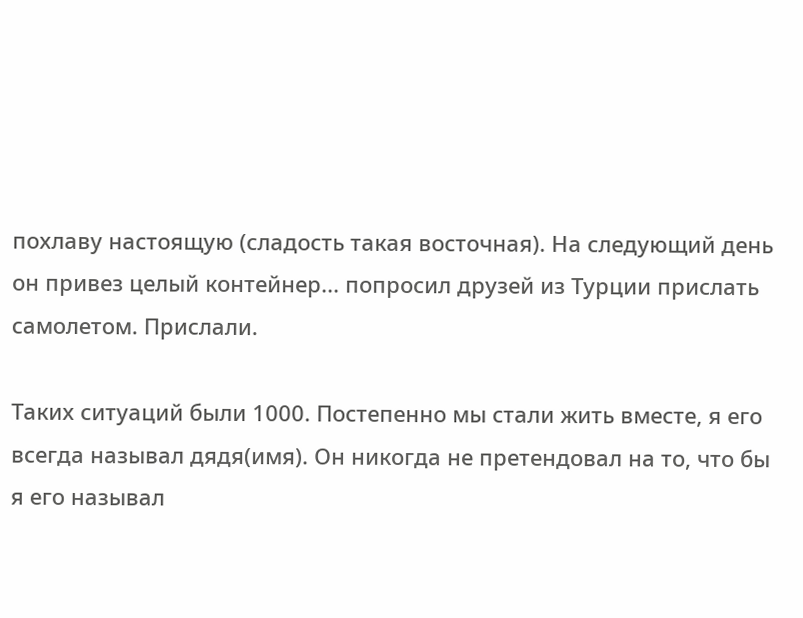похлаву настоящую (сладость такая восточная). На следующий день он привез целый контейнер... попросил друзей из Турции прислать самолетом. Прислали.

Таких ситуаций были 1000. Постепенно мы стали жить вместе, я его всегда называл дядя(имя). Он никогда не претендовал на то, что бы я его называл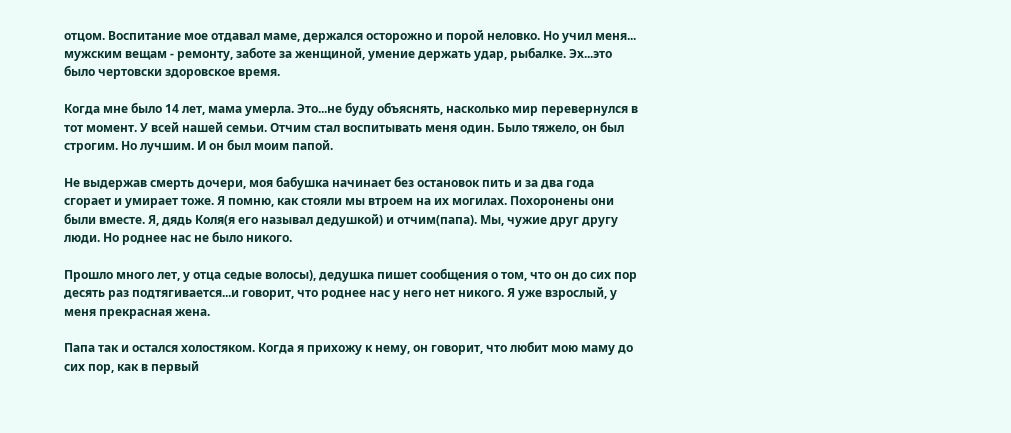отцом. Воспитание мое отдавал маме, держался осторожно и порой неловко. Но учил меня... мужским вещам - ремонту, заботе за женщиной, умение держать удар, рыбалке. Эх...это было чертовски здоровское время.

Когда мне было 14 лет, мама умерла. Это...не буду объяснять, насколько мир перевернулся в тот момент. У всей нашей семьи. Отчим стал воспитывать меня один. Было тяжело, он был строгим. Но лучшим. И он был моим папой.

Не выдержав смерть дочери, моя бабушка начинает без остановок пить и за два года сгорает и умирает тоже. Я помню, как стояли мы втроем на их могилах. Похоронены они были вместе. Я, дядь Коля(я его называл дедушкой) и отчим(папа). Мы, чужие друг другу люди. Но роднее нас не было никого.

Прошло много лет, у отца седые волосы), дедушка пишет сообщения о том, что он до сих пор десять раз подтягивается...и говорит, что роднее нас у него нет никого. Я уже взрослый, у меня прекрасная жена.

Папа так и остался холостяком. Когда я прихожу к нему, он говорит, что любит мою маму до сих пор, как в первый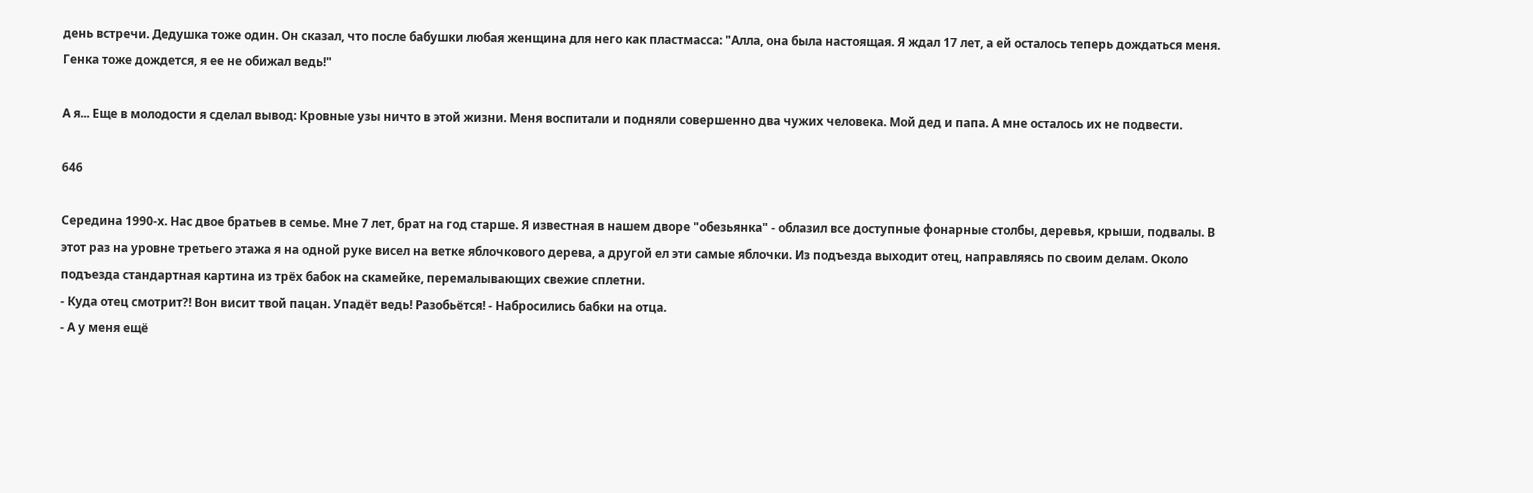день встречи. Дедушка тоже один. Он сказал, что после бабушки любая женщина для него как пластмасса: "Алла, она была настоящая. Я ждал 17 лет, а ей осталось теперь дождаться меня. Генка тоже дождется, я ее не обижал ведь!"

А я... Еще в молодости я сделал вывод: Кровные узы ничто в этой жизни. Меня воспитали и подняли совершенно два чужих человека. Мой дед и папа. А мне осталось их не подвести.

646

Середина 1990-х. Нас двое братьев в семье. Мне 7 лет, брат на год старше. Я известная в нашем дворе "обезьянка" - облазил все доступные фонарные столбы, деревья, крыши, подвалы. В этот раз на уровне третьего этажа я на одной руке висел на ветке яблочкового дерева, а другой ел эти самые яблочки. Из подъезда выходит отец, направляясь по своим делам. Около подъезда стандартная картина из трёх бабок на скамейке, перемалывающих свежие сплетни.
- Куда отец смотрит?! Вон висит твой пацан. Упадёт ведь! Разобьётся! - Набросились бабки на отца.
- А у меня ещё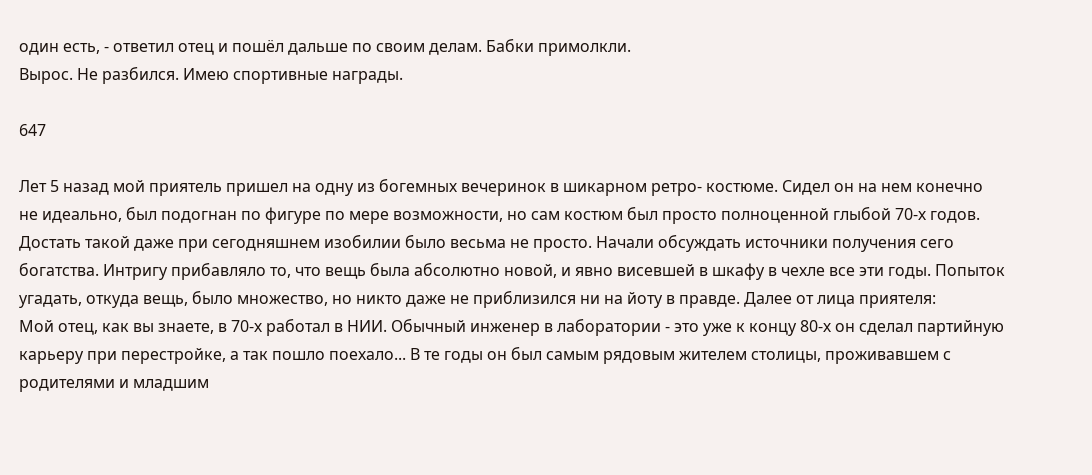один есть, - ответил отец и пошёл дальше по своим делам. Бабки примолкли.
Вырос. Не разбился. Имею спортивные награды.

647

Лет 5 назад мой приятель пришел на одну из богемных вечеринок в шикарном ретро- костюме. Сидел он на нем конечно не идеально, был подогнан по фигуре по мере возможности, но сам костюм был просто полноценной глыбой 70-х годов. Достать такой даже при сегодняшнем изобилии было весьма не просто. Начали обсуждать источники получения сего богатства. Интригу прибавляло то, что вещь была абсолютно новой, и явно висевшей в шкафу в чехле все эти годы. Попыток угадать, откуда вещь, было множество, но никто даже не приблизился ни на йоту в правде. Далее от лица приятеля:
Мой отец, как вы знаете, в 70-х работал в НИИ. Обычный инженер в лаборатории - это уже к концу 80-х он сделал партийную карьеру при перестройке, а так пошло поехало... В те годы он был самым рядовым жителем столицы, проживавшем с родителями и младшим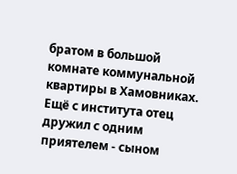братом в большой комнате коммунальной квартиры в Хамовниках. Ещё с института отец дружил с одним приятелем - сыном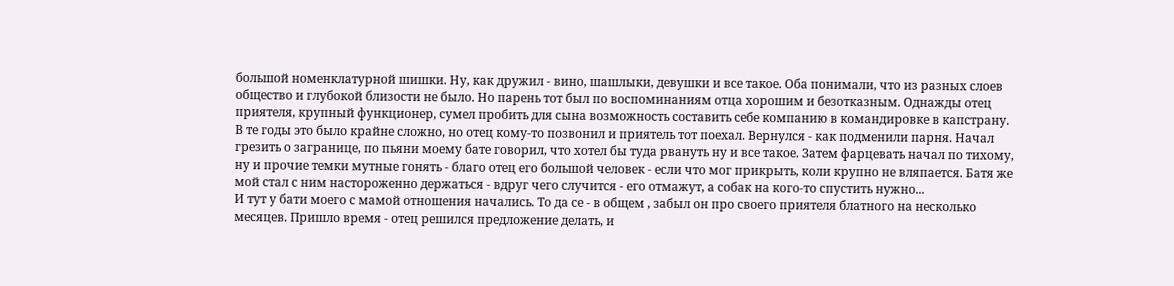большой номенклатурной шишки. Ну, как дружил - вино, шашлыки, девушки и все такое. Оба понимали, что из разных слоев общество и глубокой близости не было. Но парень тот был по воспоминаниям отца хорошим и безотказным. Однажды отец приятеля, крупный функционер, сумел пробить для сына возможность составить себе компанию в командировке в капстрану. В те годы это было крайне сложно, но отец кому-то позвонил и приятель тот поехал. Вернулся - как подменили парня. Начал грезить о загранице, по пьяни моему бате говорил, что хотел бы туда рвануть ну и все такое. Затем фарцевать начал по тихому, ну и прочие темки мутные гонять - благо отец его большой человек - если что мог прикрыть, коли крупно не вляпается. Батя же мой стал с ним настороженно держаться - вдруг чего случится - его отмажут, а собак на кого-то спустить нужно...
И тут у бати моего с мамой отношения начались. То да се - в общем , забыл он про своего приятеля блатного на несколько месяцев. Пришло время - отец решился предложение делать, и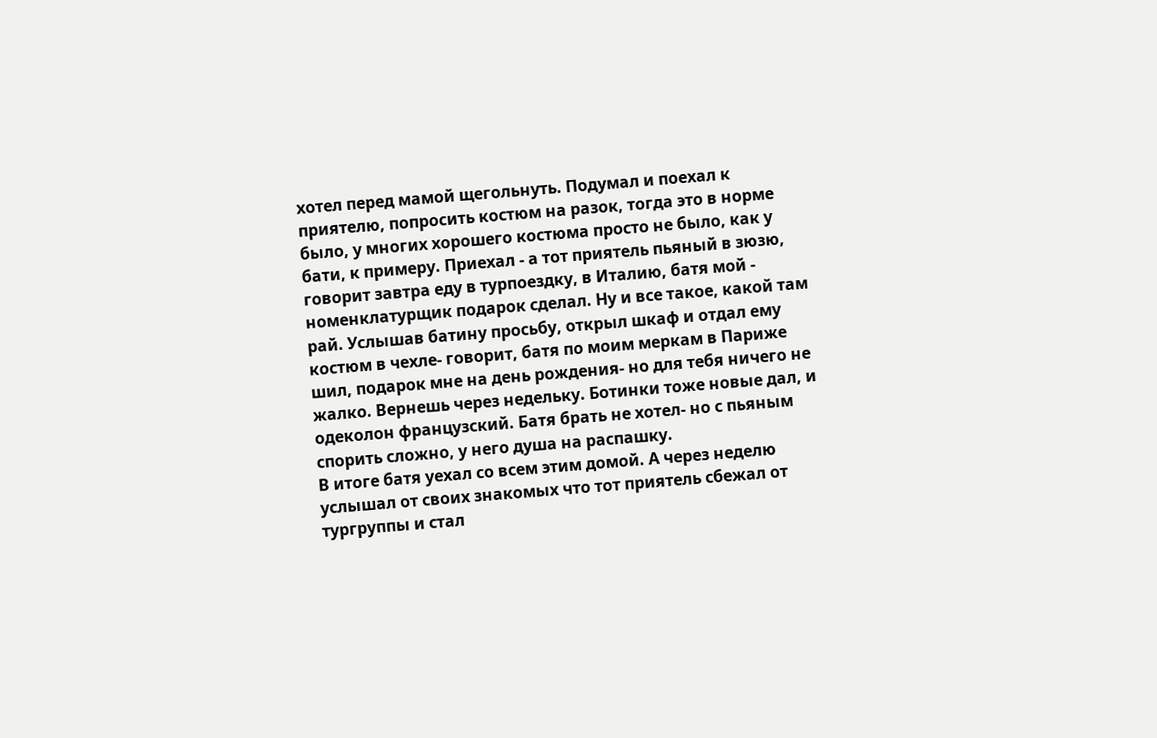хотел перед мамой щегольнуть. Подумал и поехал к приятелю, попросить костюм на разок, тогда это в норме было, у многих хорошего костюма просто не было, как у бати, к примеру. Приехал - а тот приятель пьяный в зюзю, говорит завтра еду в турпоездку, в Италию, батя мой - номенклатурщик подарок сделал. Ну и все такое, какой там рай. Услышав батину просьбу, открыл шкаф и отдал ему костюм в чехле- говорит, батя по моим меркам в Париже шил, подарок мне на день рождения- но для тебя ничего не жалко. Вернешь через недельку. Ботинки тоже новые дал, и одеколон французский. Батя брать не хотел- но с пьяным спорить сложно, у него душа на распашку.
В итоге батя уехал со всем этим домой. А через неделю услышал от своих знакомых что тот приятель сбежал от тургруппы и стал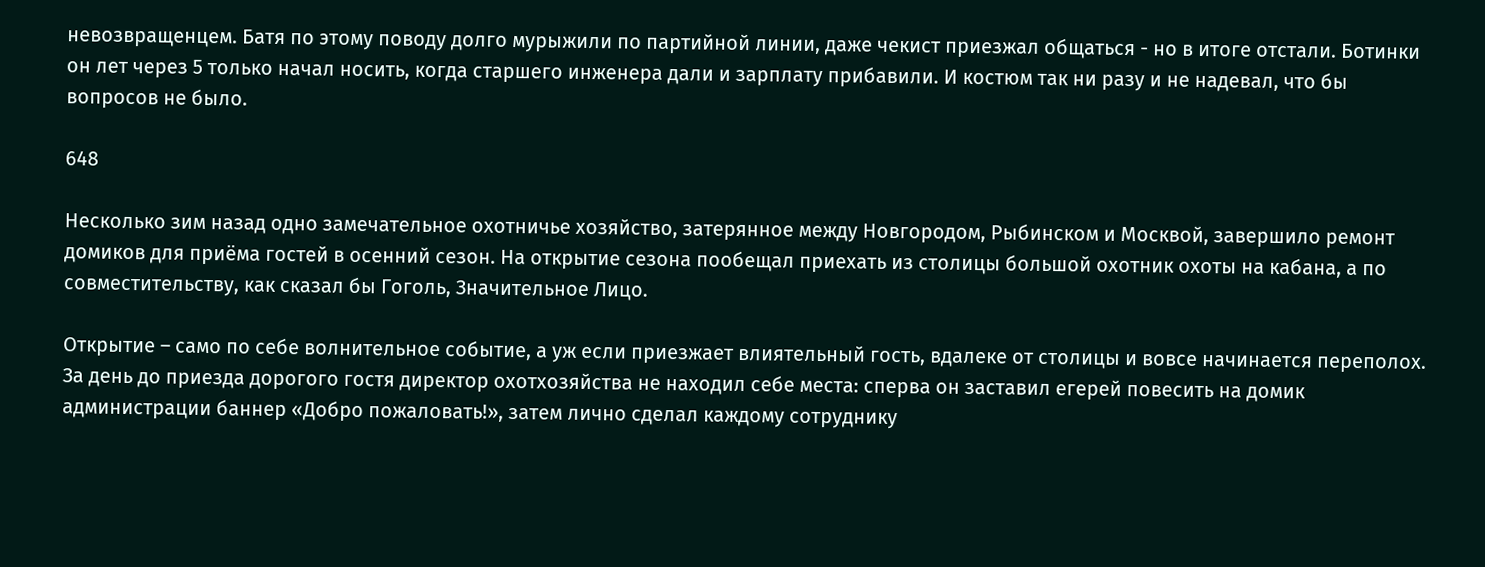невозвращенцем. Батя по этому поводу долго мурыжили по партийной линии, даже чекист приезжал общаться - но в итоге отстали. Ботинки он лет через 5 только начал носить, когда старшего инженера дали и зарплату прибавили. И костюм так ни разу и не надевал, что бы вопросов не было.

648

Несколько зим назад одно замечательное охотничье хозяйство, затерянное между Новгородом, Рыбинском и Москвой, завершило ремонт домиков для приёма гостей в осенний сезон. На открытие сезона пообещал приехать из столицы большой охотник охоты на кабана, а по совместительству, как сказал бы Гоголь, Значительное Лицо.

Открытие – само по себе волнительное событие, а уж если приезжает влиятельный гость, вдалеке от столицы и вовсе начинается переполох. За день до приезда дорогого гостя директор охотхозяйства не находил себе места: сперва он заставил егерей повесить на домик администрации баннер «Добро пожаловать!», затем лично сделал каждому сотруднику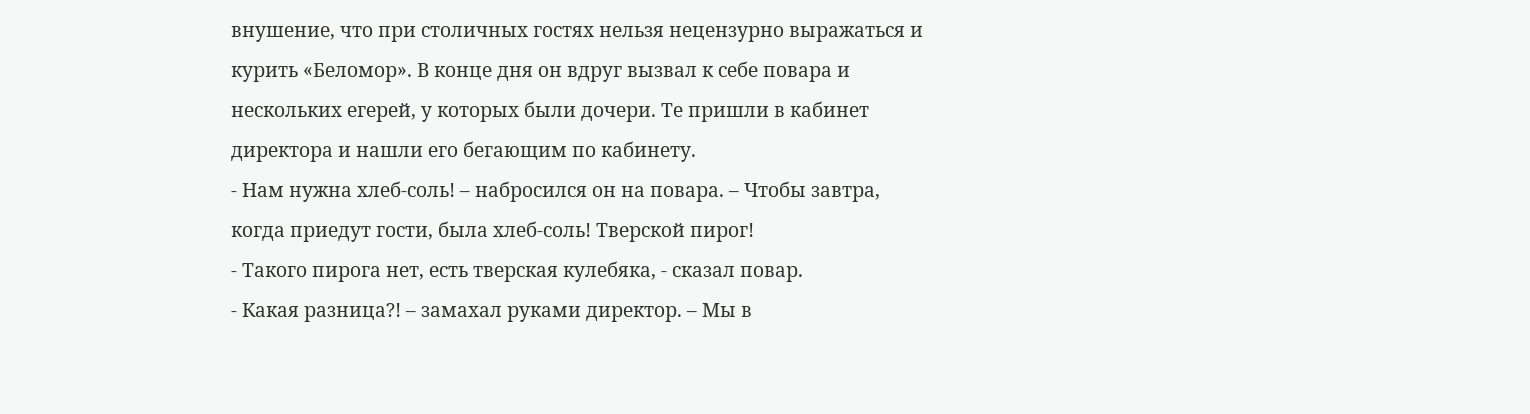внушение, что при столичных гостях нельзя нецензурно выражаться и курить «Беломор». В конце дня он вдруг вызвал к себе повара и нескольких егерей, у которых были дочери. Те пришли в кабинет директора и нашли его бегающим по кабинету.
- Нам нужна хлеб-соль! – набросился он на повара. – Чтобы завтра, когда приедут гости, была хлеб-соль! Тверской пирог!
- Такого пирога нет, есть тверская кулебяка, - сказал повар.
- Какая разница?! – замахал руками директор. – Мы в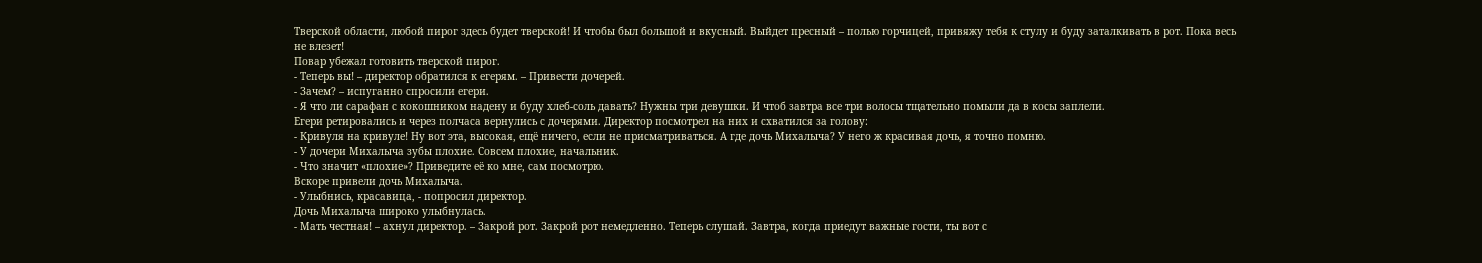Тверской области, любой пирог здесь будет тверской! И чтобы был большой и вкусный. Выйдет пресный – полью горчицей, привяжу тебя к стулу и буду заталкивать в рот. Пока весь не влезет!
Повар убежал готовить тверской пирог.
- Теперь вы! – директор обратился к егерям. – Привести дочерей.
- Зачем? – испуганно спросили егери.
- Я что ли сарафан с кокошником надену и буду хлеб-соль давать? Нужны три девушки. И чтоб завтра все три волосы тщательно помыли да в косы заплели.
Егери ретировались и через полчаса вернулись с дочерями. Директор посмотрел на них и схватился за голову:
- Кривуля на кривуле! Ну вот эта, высокая, ещё ничего, если не присматриваться. А где дочь Михалыча? У него ж красивая дочь, я точно помню.
- У дочери Михалыча зубы плохие. Совсем плохие, начальник.
- Что значит «плохие»? Приведите её ко мне, сам посмотрю.
Вскоре привели дочь Михалыча.
- Улыбнись, красавица, - попросил директор.
Дочь Михалыча широко улыбнулась.
- Мать честная! – ахнул директор. – Закрой рот. Закрой рот немедленно. Теперь слушай. Завтра, когда приедут важные гости, ты вот с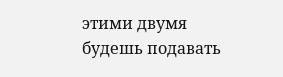этими двумя будешь подавать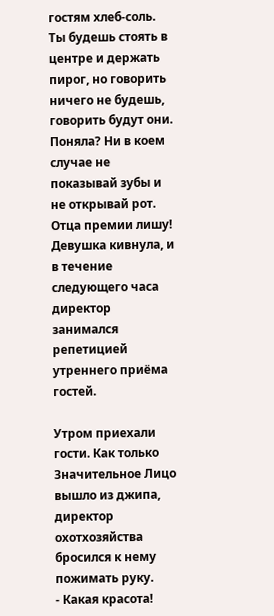гостям хлеб-соль. Ты будешь стоять в центре и держать пирог, но говорить ничего не будешь, говорить будут они. Поняла? Ни в коем случае не показывай зубы и не открывай рот. Отца премии лишу!
Девушка кивнула, и в течение следующего часа директор занимался репетицией утреннего приёма гостей.

Утром приехали гости. Как только Значительное Лицо вышло из джипа, директор охотхозяйства бросился к нему пожимать руку.
- Какая красота!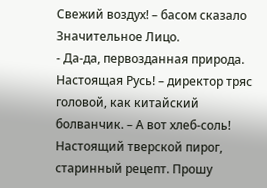Свежий воздух! – басом сказало Значительное Лицо.
- Да-да, первозданная природа. Настоящая Русь! – директор тряс головой, как китайский болванчик. – А вот хлеб-соль! Настоящий тверской пирог, старинный рецепт. Прошу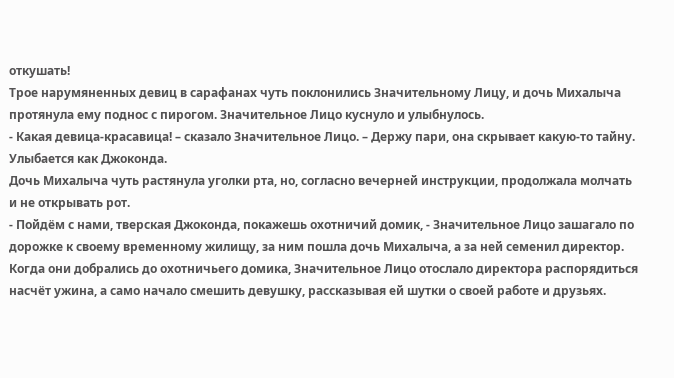откушать!
Трое нарумяненных девиц в сарафанах чуть поклонились Значительному Лицу, и дочь Михалыча протянула ему поднос с пирогом. Значительное Лицо куснуло и улыбнулось.
- Какая девица-красавица! – сказало Значительное Лицо. – Держу пари, она скрывает какую-то тайну. Улыбается как Джоконда.
Дочь Михалыча чуть растянула уголки рта, но, согласно вечерней инструкции, продолжала молчать и не открывать рот.
- Пойдём с нами, тверская Джоконда, покажешь охотничий домик, - Значительное Лицо зашагало по дорожке к своему временному жилищу, за ним пошла дочь Михалыча, а за ней семенил директор.
Когда они добрались до охотничьего домика, Значительное Лицо отослало директора распорядиться насчёт ужина, а само начало смешить девушку, рассказывая ей шутки о своей работе и друзьях.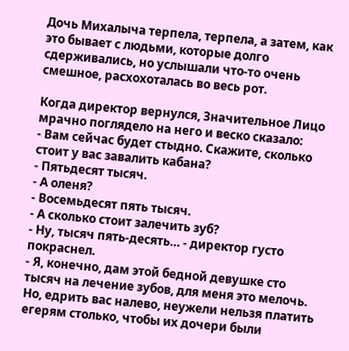Дочь Михалыча терпела, терпела, а затем, как это бывает с людьми, которые долго сдерживались, но услышали что-то очень смешное, расхохоталась во весь рот.

Когда директор вернулся, Значительное Лицо мрачно поглядело на него и веско сказало:
- Вам сейчас будет стыдно. Скажите, сколько стоит у вас завалить кабана?
- Пятьдесят тысяч.
- А оленя?
- Восемьдесят пять тысяч.
- А сколько стоит залечить зуб?
- Ну, тысяч пять-десять… - директор густо покраснел.
- Я, конечно, дам этой бедной девушке сто тысяч на лечение зубов, для меня это мелочь. Но, едрить вас налево, неужели нельзя платить егерям столько, чтобы их дочери были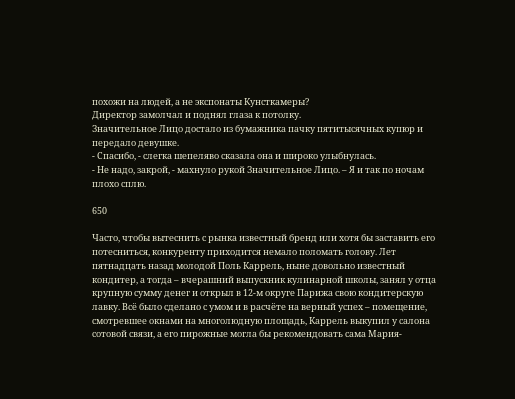похожи на людей, а не экспонаты Кунсткамеры?
Директор замолчал и поднял глаза к потолку.
Значительное Лицо достало из бумажника пачку пятитысячных купюр и передало девушке.
- Спасибо, - слегка шепеляво сказала она и широко улыбнулась.
- Не надо, закрой, - махнуло рукой Значительное Лицо. – Я и так по ночам плохо сплю.

650

Часто, чтобы вытеснить с рынка известный бренд или хотя бы заставить его потесниться, конкуренту приходится немало поломать голову. Лет пятнадцать назад молодой Поль Каррель, ныне довольно известный кондитер, а тогда – вчерашний выпускник кулинарной школы, занял у отца крупную сумму денег и открыл в 12-м округе Парижа свою кондитерскую лавку. Всё было сделано с умом и в расчёте на верный успех – помещение, смотревшее окнами на многолюдную площадь, Каррель выкупил у салона сотовой связи, а его пирожные могла бы рекомендовать сама Мария-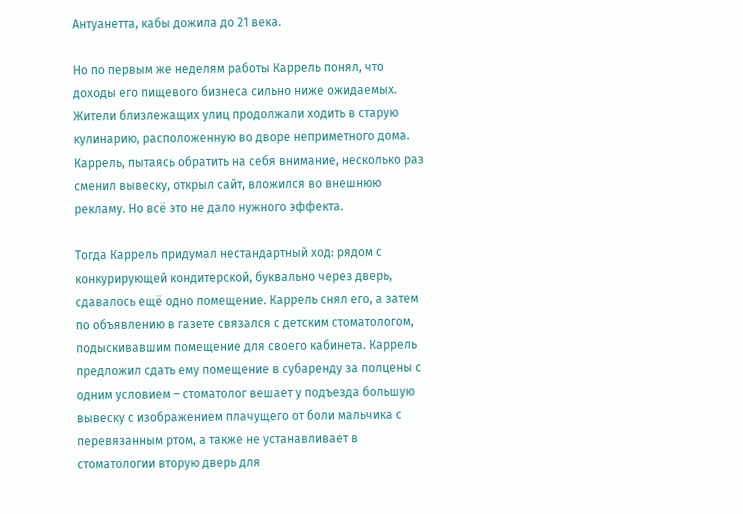Антуанетта, кабы дожила до 21 века.

Но по первым же неделям работы Каррель понял, что доходы его пищевого бизнеса сильно ниже ожидаемых. Жители близлежащих улиц продолжали ходить в старую кулинарию, расположенную во дворе неприметного дома. Каррель, пытаясь обратить на себя внимание, несколько раз сменил вывеску, открыл сайт, вложился во внешнюю рекламу. Но всё это не дало нужного эффекта.

Тогда Каррель придумал нестандартный ход: рядом с конкурирующей кондитерской, буквально через дверь, сдавалось ещё одно помещение. Каррель снял его, а затем по объявлению в газете связался с детским стоматологом, подыскивавшим помещение для своего кабинета. Каррель предложил сдать ему помещение в субаренду за полцены с одним условием – стоматолог вешает у подъезда большую вывеску с изображением плачущего от боли мальчика с перевязанным ртом, а также не устанавливает в стоматологии вторую дверь для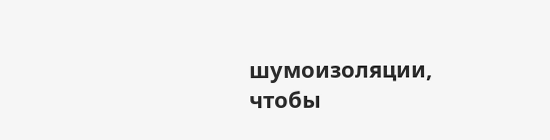шумоизоляции, чтобы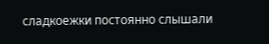сладкоежки постоянно слышали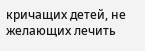кричащих детей, не желающих лечить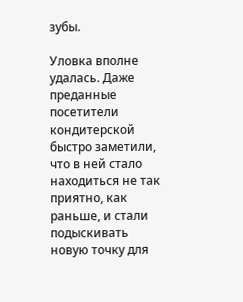зубы.

Уловка вполне удалась. Даже преданные посетители кондитерской быстро заметили, что в ней стало находиться не так приятно, как раньше, и стали подыскивать новую точку для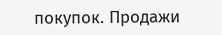покупок. Продажи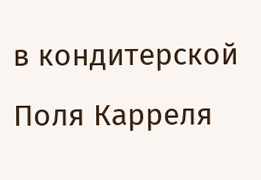в кондитерской Поля Карреля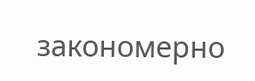закономерно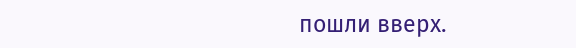пошли вверх.